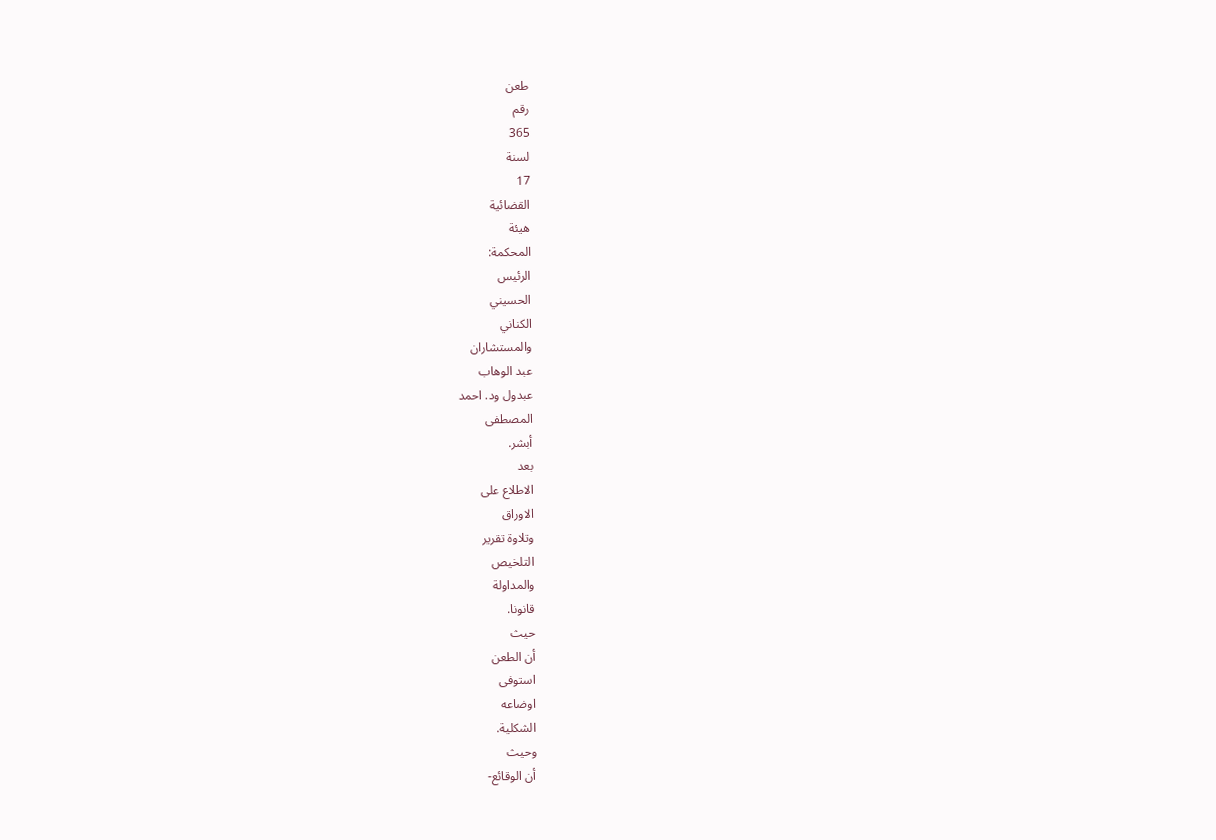طعن
رقم
365
لسنة
17
القضائية
هيئة
المحكمة:
الرئيس
الحسيني
الكناني
والمستشاران
عبد الوهاب
عبدول ود. احمد
المصطفى
أبشر.
بعد
الاطلاع على
الاوراق
وتلاوة تقرير
التلخيص
والمداولة
قانونا.
حيث
أن الطعن
استوفى
اوضاعه
الشكلية.
وحيث
أن الوقائع-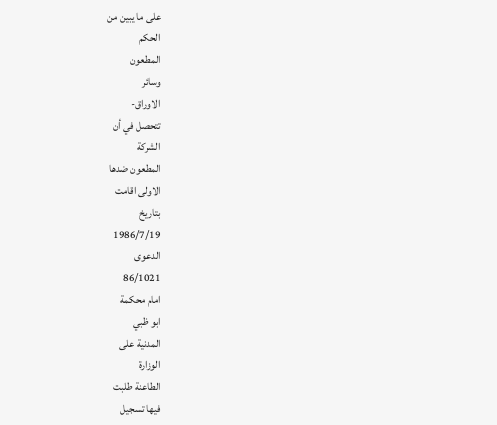على ما يبين من
الحكم
المطعون
وسائر
الاوراق-
تتحصل في أن
الشركة
المطعون ضدها
الاولى اقامت
بتاريخ
1986/7/19
الدعوى
86/1021
امام محكمة
ابو ظبي
المدنية على
الوزارة
الطاعنة طلبت
فيها تسجيل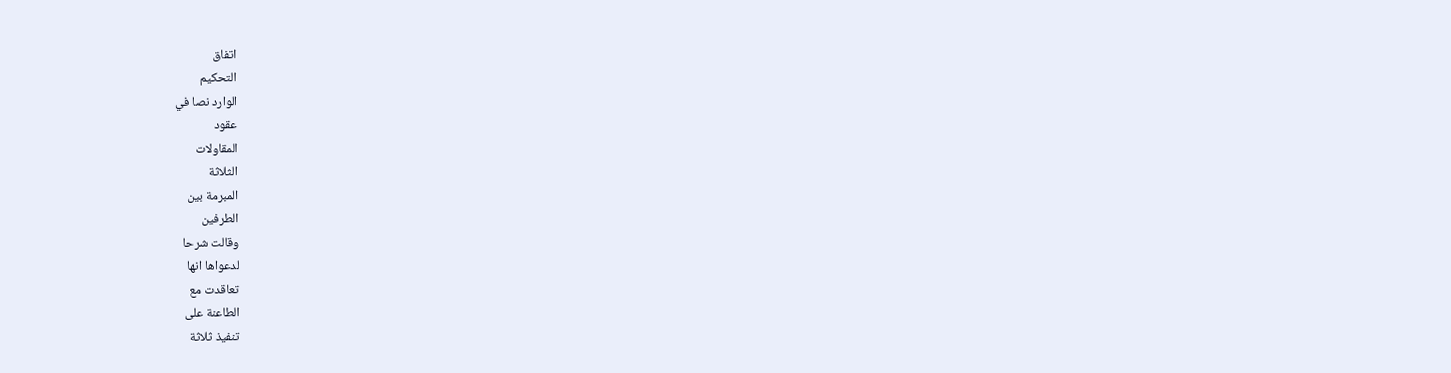اتفاق
التحكيم
الوارد نصا في
عقود
المقاولات
الثلاثة
المبرمة بين
الطرفين
وقالت شرحا
لدعواها انها
تعاقدت مع
الطاعنة على
تنفيذ ثلاثة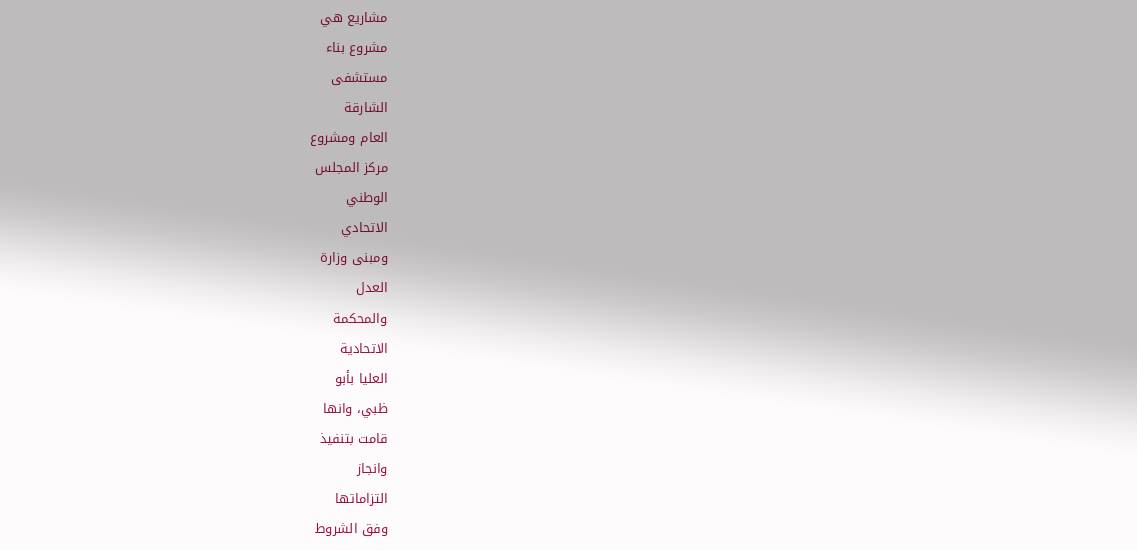مشاريع هي
مشروع بناء
مستشفى
الشارقة
العام ومشروع
مركز المجلس
الوطني
الاتحادي
ومبنى وزارة
العدل
والمحكمة
الاتحادية
العليا بأبو
ظبي، وانها
قامت بتنفيذ
وانجاز
التزاماتها
وفق الشروط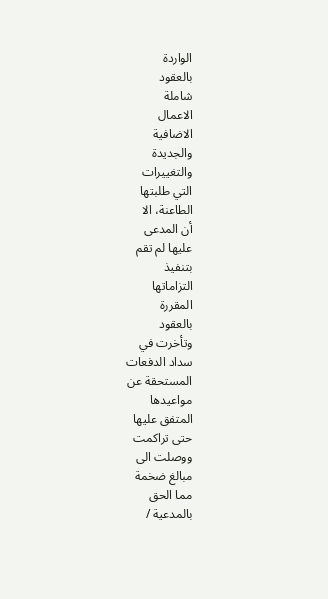الواردة
بالعقود
شاملة
الاعمال
الاضافية
والجديدة
والتغييرات
التي طلبتها
الطاعنة، الا
أن المدعى
عليها لم تقم
بتنفيذ
التزاماتها
المقررة
بالعقود
وتأخرت في
سداد الدفعات
المستحقة عن
مواعيدها
المتفق عليها
حتى تراكمت
ووصلت الى
مبالغ ضخمة
مما الحق
بالمدعية /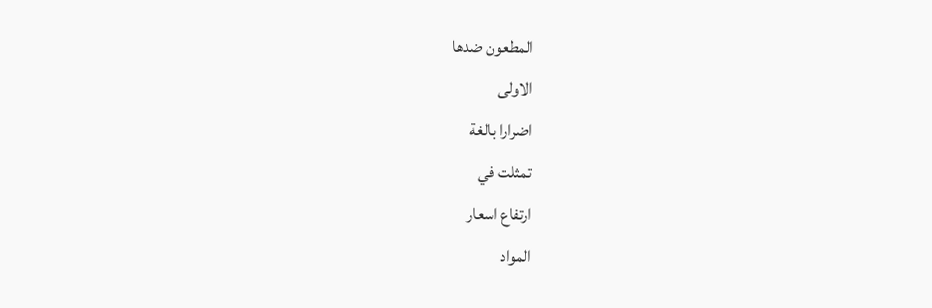المطعون ضدها
الاولى
اضرارا بالغة
تمثلت في
ارتفاع اسعار
المواد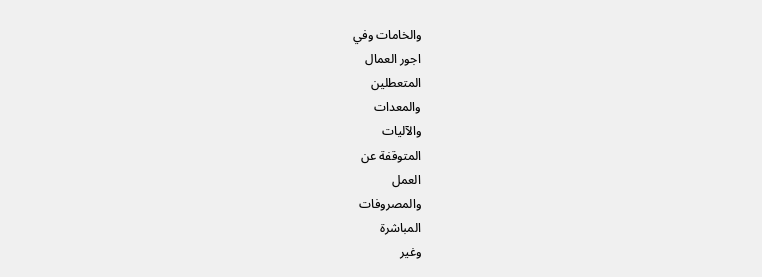والخامات وفي
اجور العمال
المتعطلين
والمعدات
والآليات
المتوقفة عن
العمل
والمصروفات
المباشرة
وغير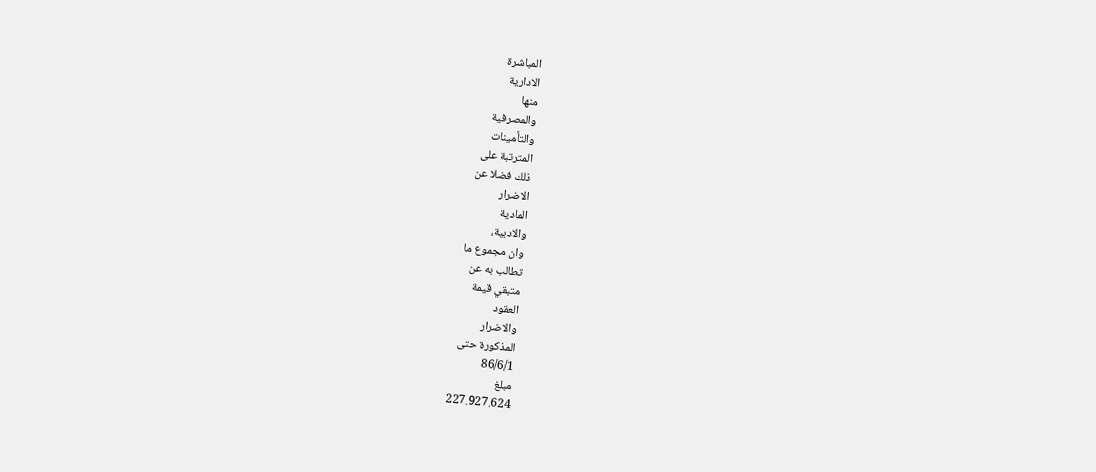المباشرة
الادارية
منها
والمصرفية
والتأمينات
المترتبة على
ذلك فضلا عن
الاضرار
المادية
والادبية،
وان مجموع ما
تطالب به عن
متبقي قيمة
العقود
والاضرار
المذكورة حتى
86/6/1
مبلغ
227.927.624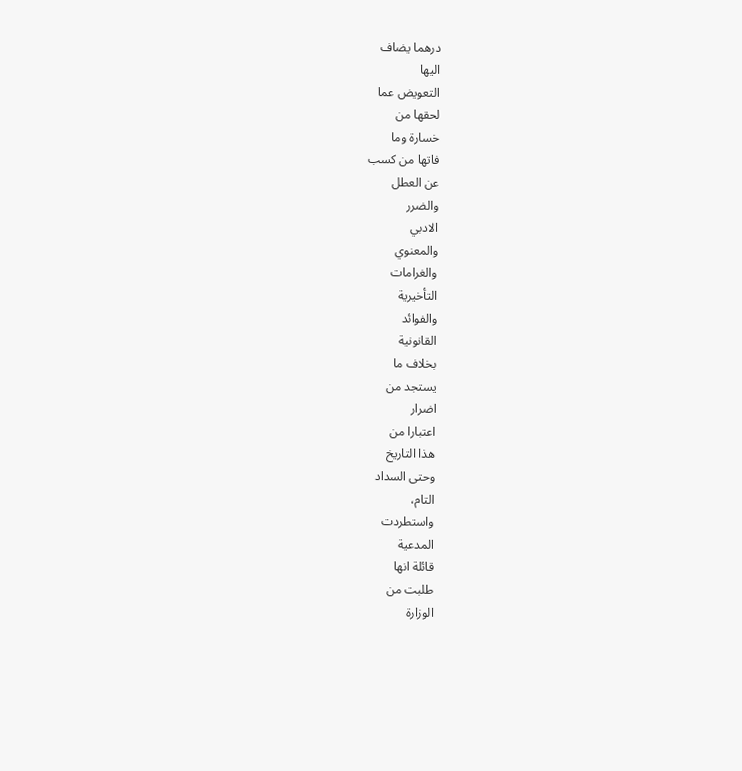درهما يضاف
اليها
التعويض عما
لحقها من
خسارة وما
فاتها من كسب
عن العطل
والضرر
الادبي
والمعنوي
والغرامات
التأخيرية
والفوائد
القانونية
بخلاف ما
يستجد من
اضرار
اعتبارا من
هذا التاريخ
وحتى السداد
التام،
واستطردت
المدعية
قائلة انها
طلبت من
الوزارة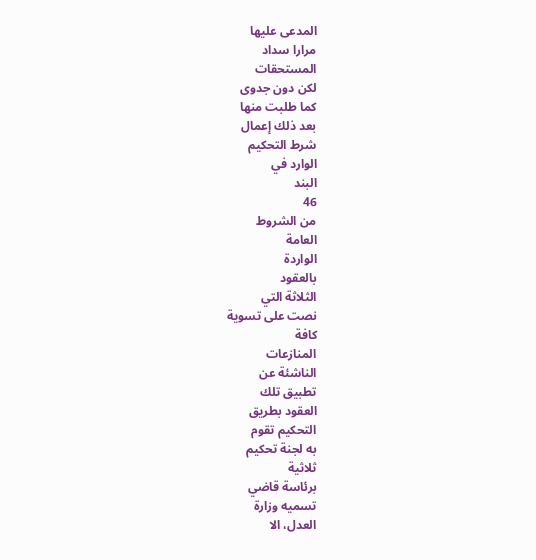المدعى عليها
مرارا سداد
المستحقات
لكن دون جدوى
كما طلبت منها
بعد ذلك إعمال
شرط التحكيم
الوارد في
البند
46
من الشروط
العامة
الواردة
بالعقود
الثلاثة التي
نصت على تسوية
كافة
المنازعات
الناشئة عن
تطبيق تلك
العقود بطريق
التحكيم تقوم
به لجنة تحكيم
ثلاثية
برئاسة قاضي
تسميه وزارة
العدل، الا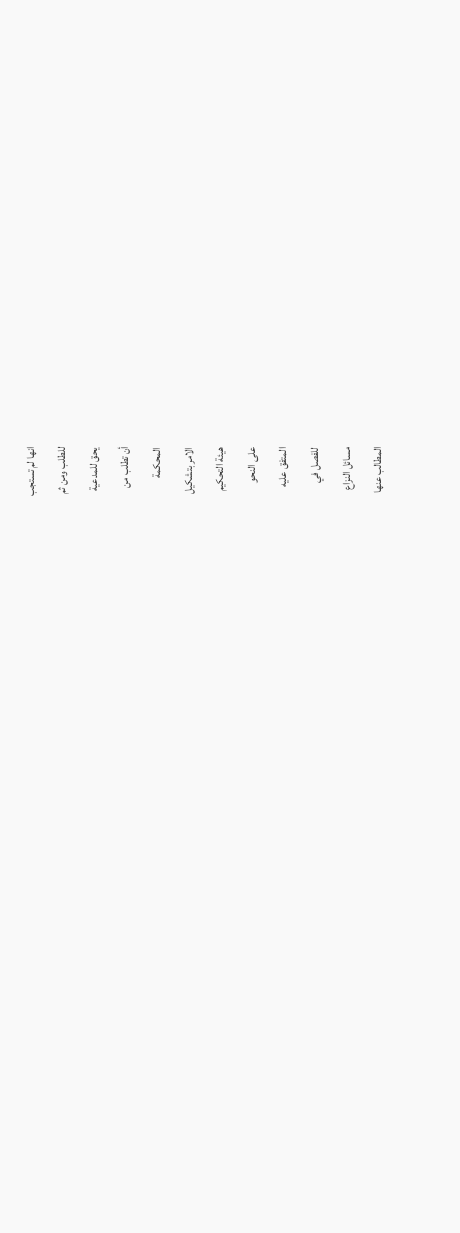انها لم تستجب
للطلب ومن ثم
يحق للمدعية
أن تطلب من
المحكمة
الامر بتشكيل
هيئة التحكيم
على النحو
المتفق عليه
للفصل في
مسائل النزاع
المطالب عنها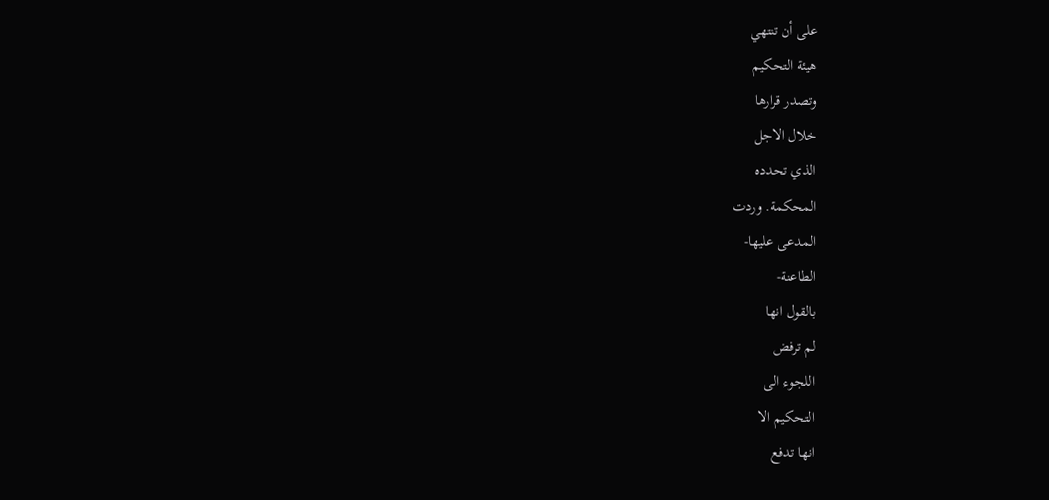على أن تنتهي
هيئة التحكيم
وتصدر قرارها
خلال الاجل
الذي تحدده
المحكمة. وردت
المدعى عليها-
الطاعنة-
بالقول انها
لم ترفض
اللجوء الى
التحكيم الا
انها تدفع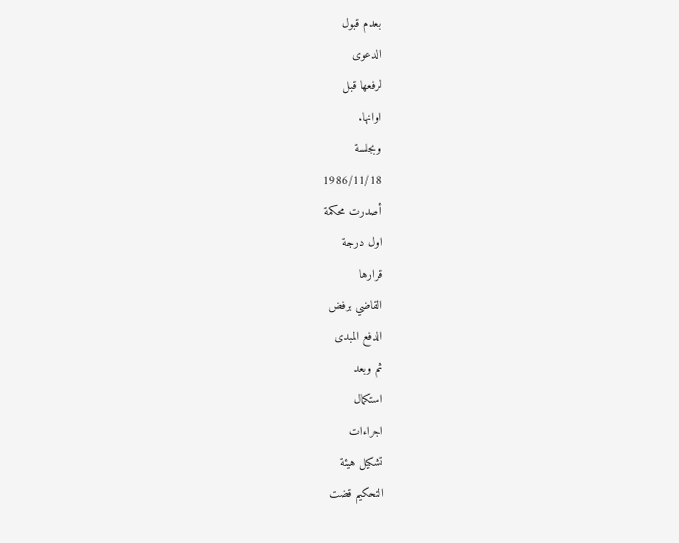بعدم قبول
الدعوى
لرفعها قبل
اوانها.
وبجلسة
1986/11/18
أصدرت محكمة
اول درجة
قرارها
القاضي برفض
الدفع المبدى
ثم وبعد
استكمال
اجراءات
تشكيل هيئة
التحكيم قضت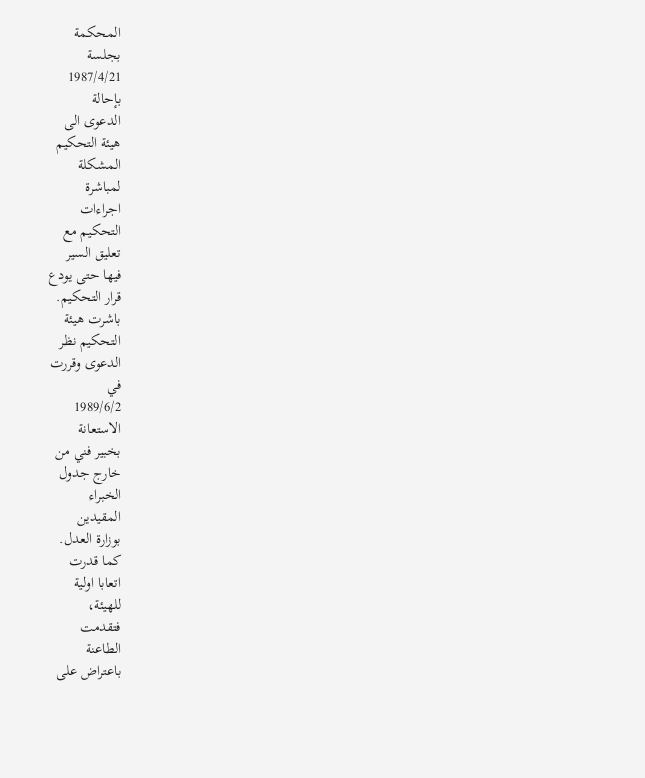المحكمة
بجلسة
1987/4/21
بإحالة
الدعوى الى
هيئة التحكيم
المشكلة
لمباشرة
اجراءات
التحكيم مع
تعليق السير
فيها حتى يودع
قرار التحكيم.
باشرت هيئة
التحكيم نظر
الدعوى وقررت
في
1989/6/2
الاستعانة
بخبير فني من
خارج جدول
الخبراء
المقيدين
بوزارة العدل.
كما قدرت
اتعابا اولية
للهيئة،
فتقدمت
الطاعنة
باعتراض على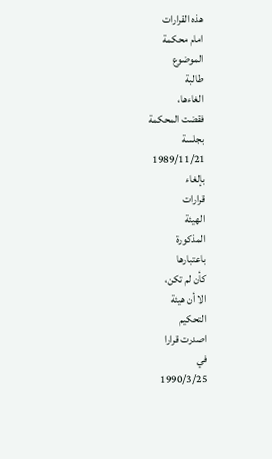هذه القرارات
امام محكمة
الموضوع
طالبة
الغاءها،
فقضت المحكمة
بجلسة
1989/11/21
بإلغاء
قرارات
الهيئة
المذكورة
باعتبارها
كأن لم تكن،
الا أن هيئة
التحكيم
اصدرت قرارا
في
1990/3/25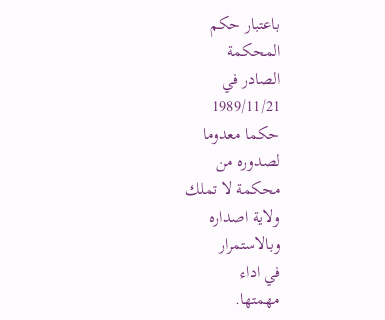باعتبار حكم
المحكمة
الصادر في
1989/11/21
حكما معدوما
لصدوره من
محكمة لا تملك
ولاية اصداره
وبالاستمرار
في اداء
مهمتها.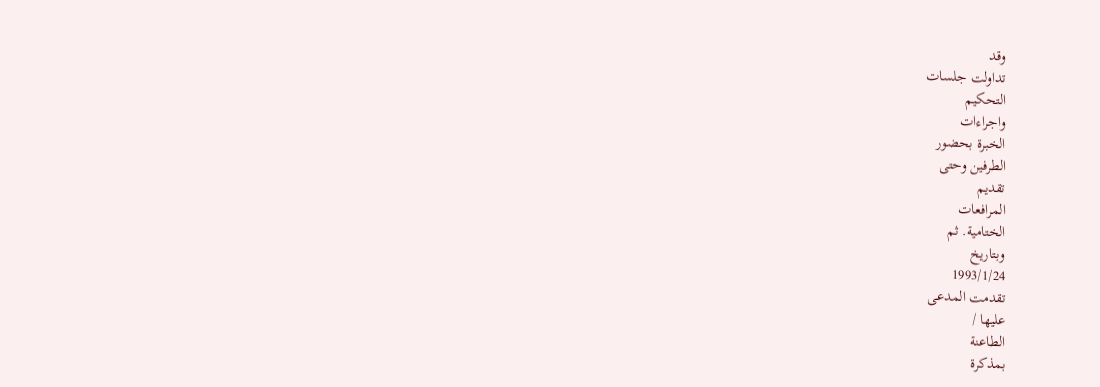وقد
تداولت جلسات
التحكيم
واجراءات
الخبرة بحضور
الطرفين وحتى
تقديم
المرافعات
الختامية. ثم
وبتاريخ
1993/1/24
تقدمت المدعى
عليها /
الطاعنة
بمذكرة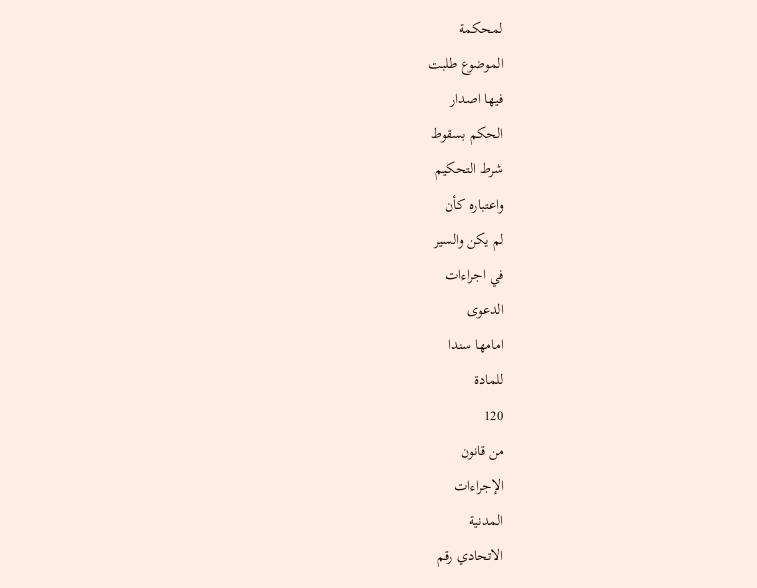لمحكمة
الموضوع طلبت
فيها اصدار
الحكم بسقوط
شرط التحكيم
واعتباره كأن
لم يكن والسير
في اجراءات
الدعوى
امامها سندا
للمادة
120
من قانون
الإجراءات
المدنية
الاتحادي رقم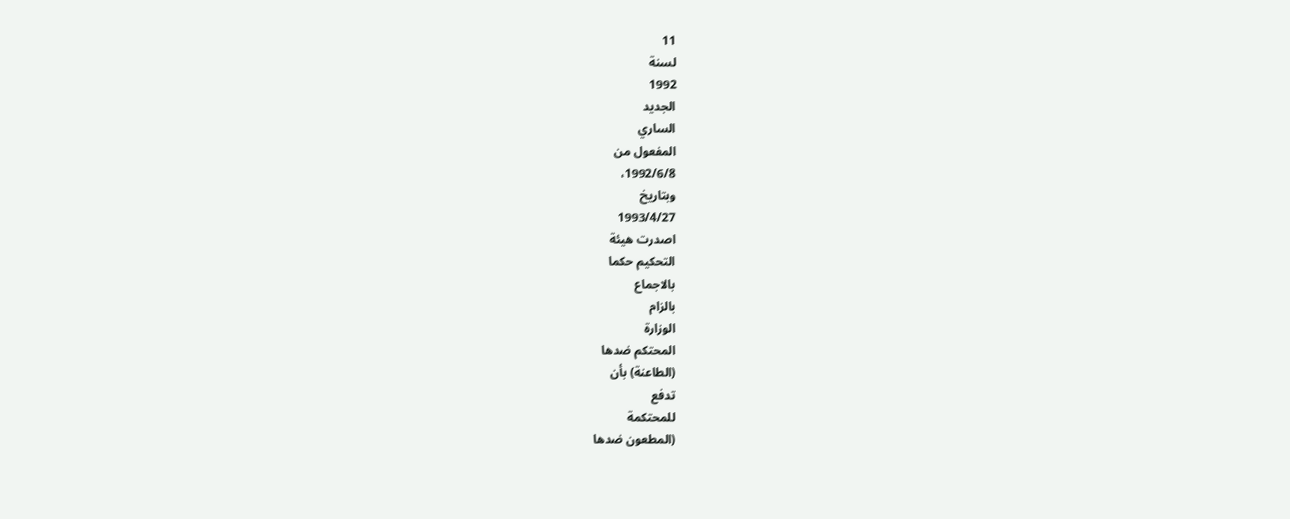11
لسنة
1992
الجديد
الساري
المفعول من
1992/6/8،
وبتاريخ
1993/4/27
اصدرت هيئة
التحكيم حكما
بالاجماع
بالزام
الوزارة
المحتكم ضدها
(الطاعنة) بأن
تدفع
للمحتكمة
(المطعون ضدها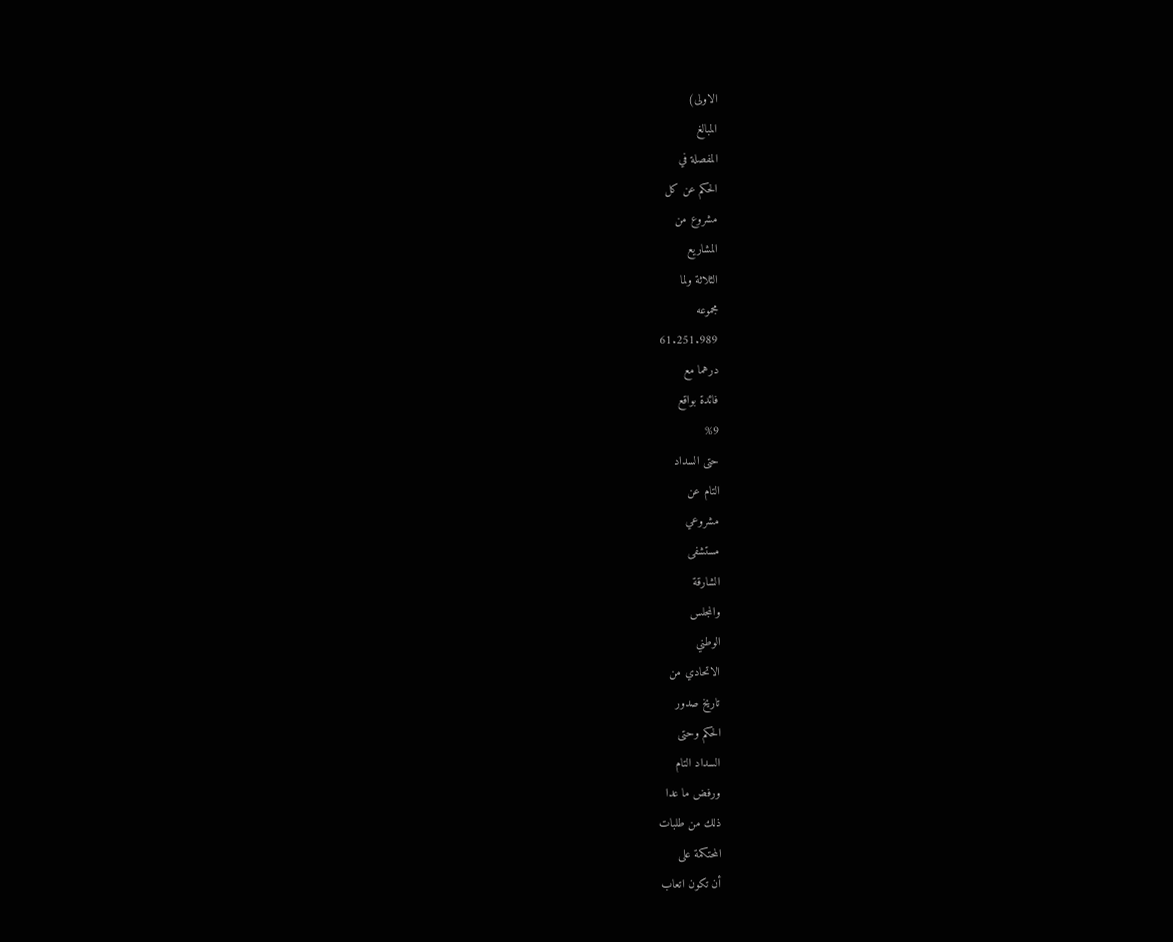الاولى)
المبالغ
المفصلة في
الحكم عن كل
مشروع من
المشاريع
الثلاثة ولما
مجموعه
61.251.989
درهما مع
فائدة بواقع
%9
حتى السداد
التام عن
مشروعي
مستشفى
الشارقة
والمجلس
الوطني
الاتحادي من
تاريخ صدور
الحكم وحتى
السداد التام
ورفض ما عدا
ذلك من طلبات
المحتكمة على
أن تكون اتعاب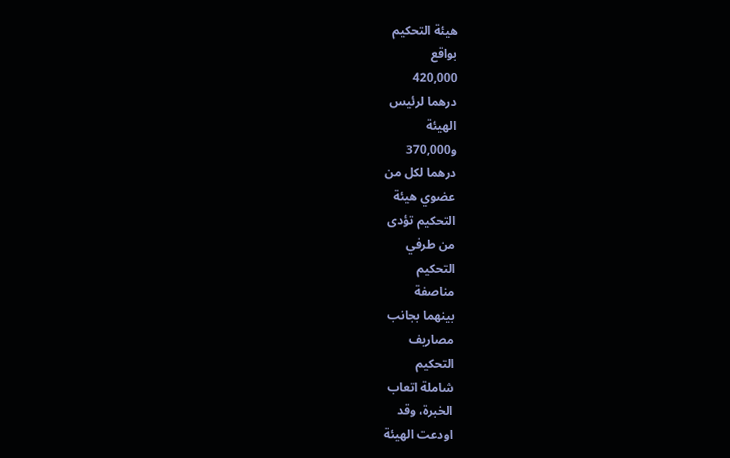هيئة التحكيم
بواقع
420,000
درهما لرئيس
الهيئة
و370,000
درهما لكل من
عضوي هيئة
التحكيم تؤدى
من طرفي
التحكيم
مناصفة
بينهما بجانب
مصاريف
التحكيم
شاملة اتعاب
الخبرة، وقد
اودعت الهيئة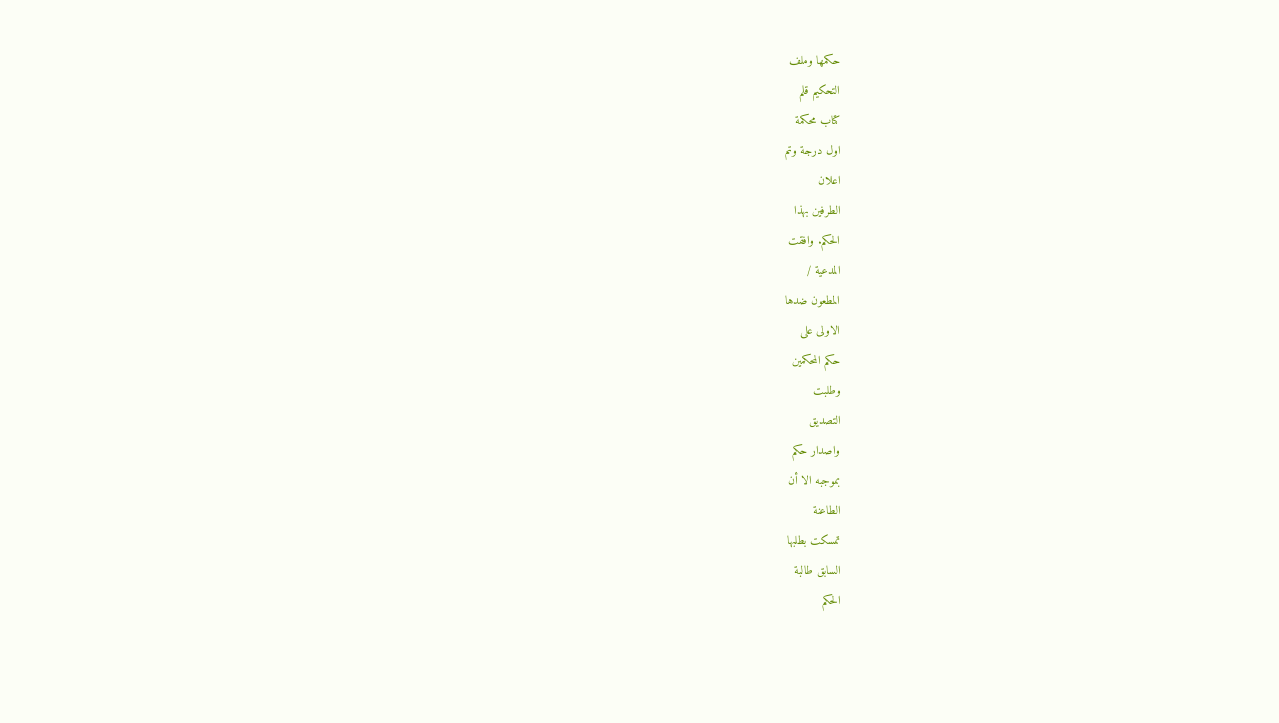حكمها وملف
التحكيم قلم
كتاب محكمة
اول درجة وتم
اعلان
الطرفين بهذا
الحكم. وافقت
المدعية /
المطعون ضدها
الاولى على
حكم المحكمين
وطلبت
التصديق
واصدار حكم
بموجبه الا أن
الطاعنة
تمسكت بطلبها
السابق طالبة
الحكم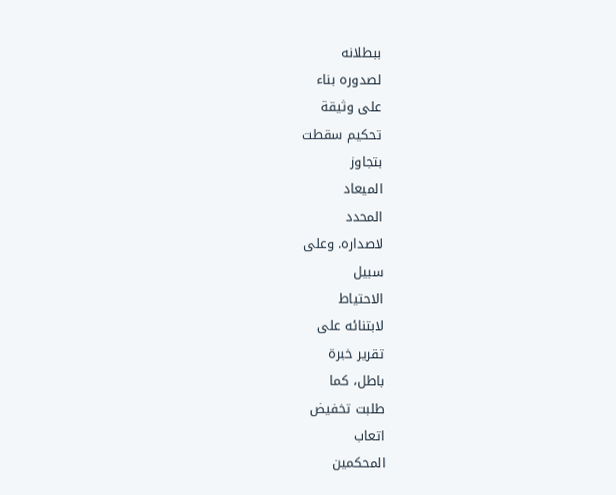ببطلانه
لصدوره بناء
على وثيقة
تحكيم سقطت
بتجاوز
الميعاد
المحدد
لاصداره. وعلى
سبيل
الاحتياط
لابتنائه على
تقرير خبرة
باطل، كما
طلبت تخفيض
اتعاب
المحكمين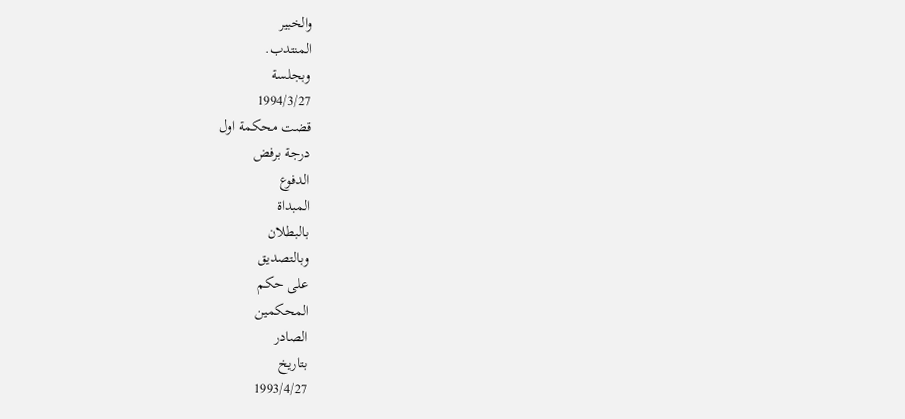والخبير
المنتدب.
وبجلسة
1994/3/27
قضت محكمة اول
درجة برفض
الدفوع
المبداة
بالبطلان
وبالتصديق
على حكم
المحكمين
الصادر
بتاريخ
1993/4/27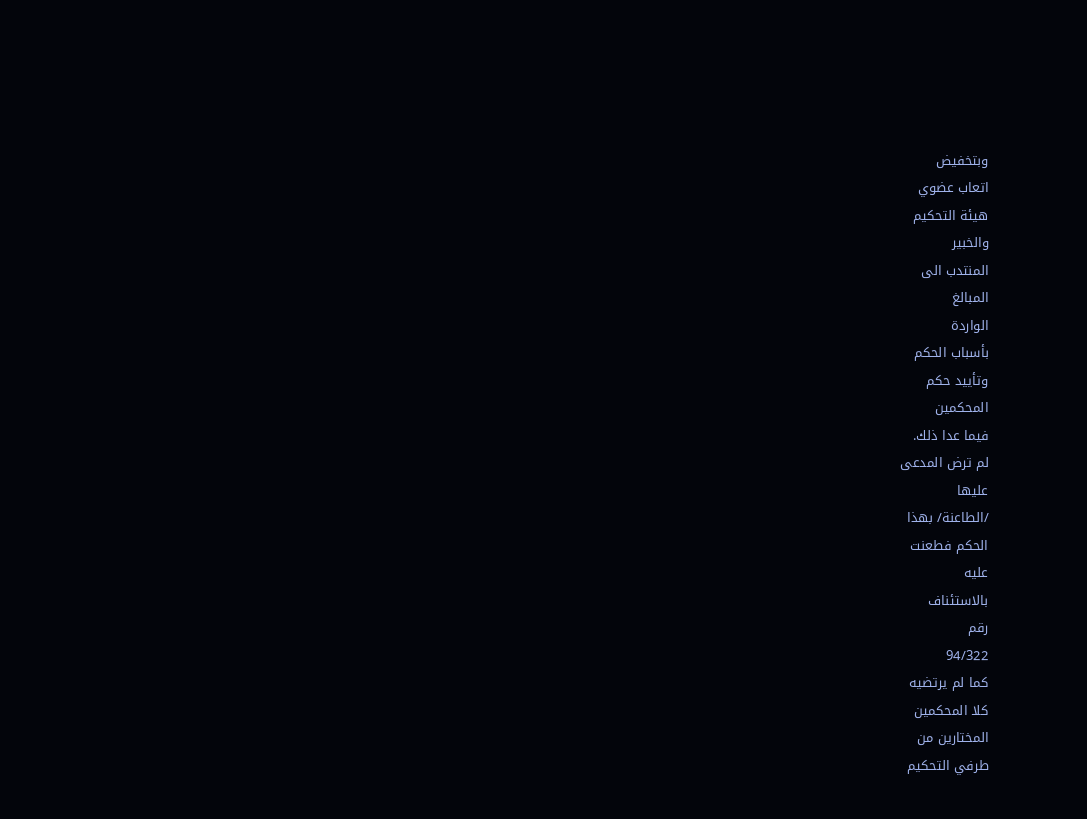وبتخفيض
اتعاب عضوي
هيئة التحكيم
والخبير
المنتدب الى
المبالغ
الواردة
بأسباب الحكم
وتأييد حكم
المحكمين
فيما عدا ذلك.
لم ترض المدعى
عليها
/الطاعنة/ بهذا
الحكم فطعنت
عليه
بالاستئناف
رقم
94/322
كما لم يرتضيه
كلا المحكمين
المختارين من
طرفي التحكيم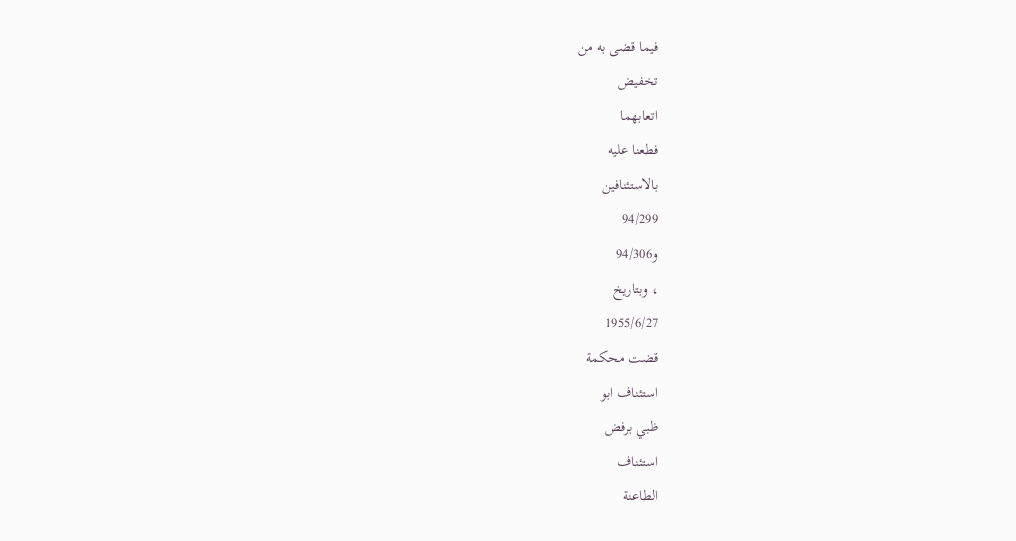فيما قضى به من
تخفيض
اتعابهما
فطعنا عليه
بالاستئنافين
94/299
و94/306
، وبتاريخ
1955/6/27
قضت محكمة
استئناف ابو
ظبي برفض
استئناف
الطاعنة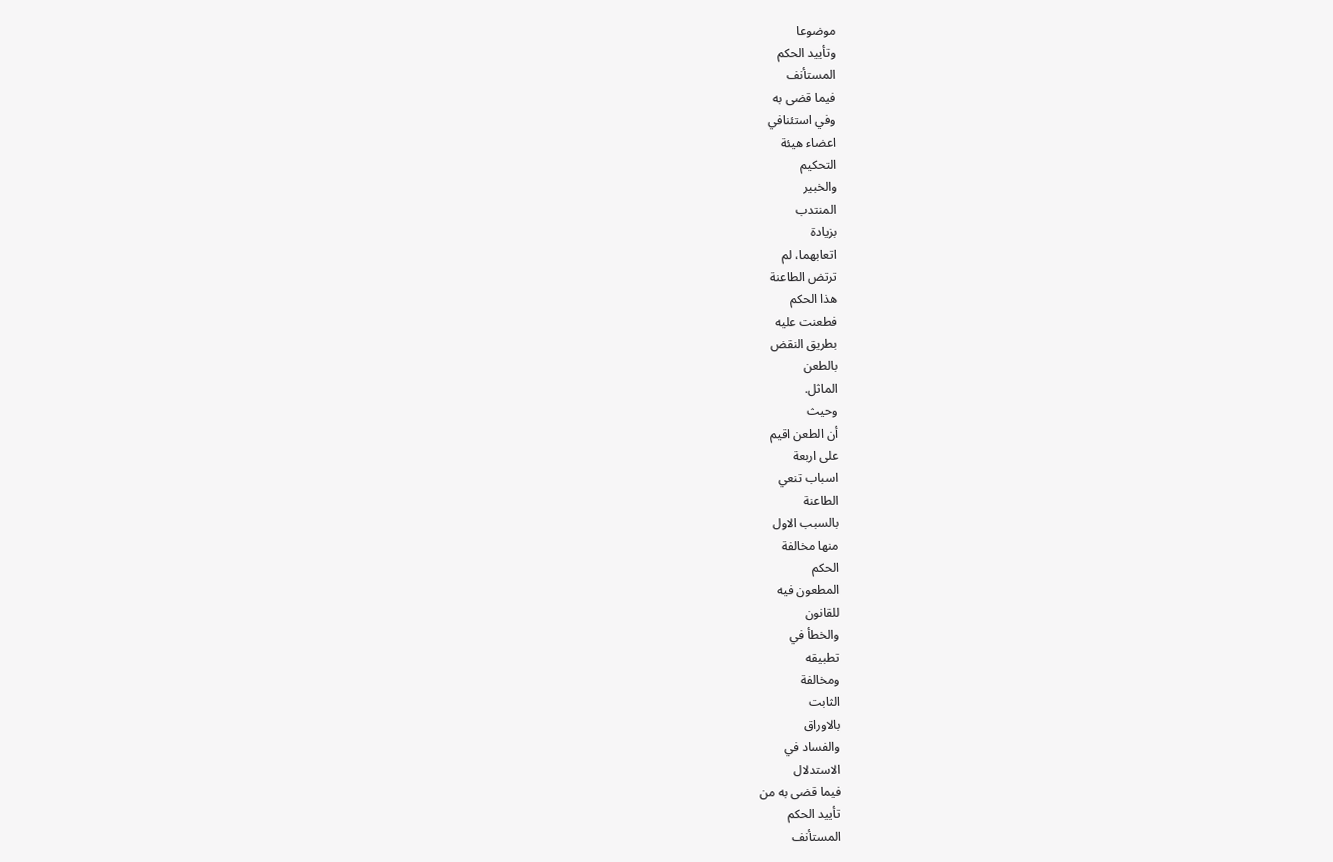موضوعا
وتأييد الحكم
المستأنف
فيما قضى به
وفي استئنافي
اعضاء هيئة
التحكيم
والخبير
المنتدب
بزيادة
اتعابهما، لم
ترتض الطاعنة
هذا الحكم
فطعنت عليه
بطريق النقض
بالطعن
الماثل.
وحيث
أن الطعن اقيم
على اربعة
اسباب تنعي
الطاعنة
بالسبب الاول
منها مخالفة
الحكم
المطعون فيه
للقانون
والخطأ في
تطبيقه
ومخالفة
الثابت
بالاوراق
والفساد في
الاستدلال
فيما قضى به من
تأييد الحكم
المستأنف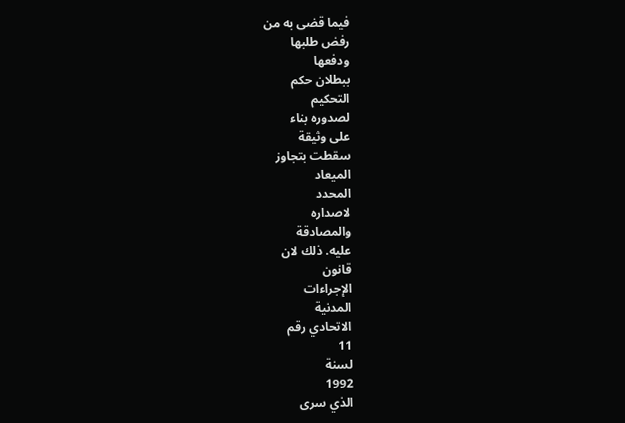فيما قضى به من
رفض طلبها
ودفعها
ببطلان حكم
التحكيم
لصدوره بناء
على وثيقة
سقطت بتجاوز
الميعاد
المحدد
لاصداره
والمصادقة
عليه. ذلك لان
قانون
الإجراءات
المدنية
الاتحادي رقم
11
لسنة
1992
الذي سرى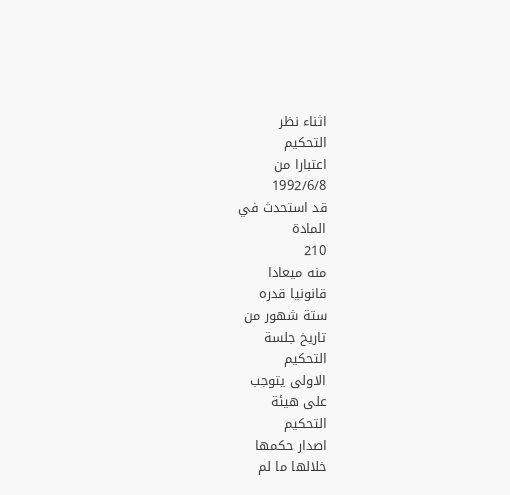اثناء نظر
التحكيم
اعتبارا من
1992/6/8
قد استحدث في
المادة
210
منه ميعادا
قانونيا قدره
ستة شهور من
تاريخ جلسة
التحكيم
الاولى يتوجب
على هيئة
التحكيم
اصدار حكمها
خلالها ما لم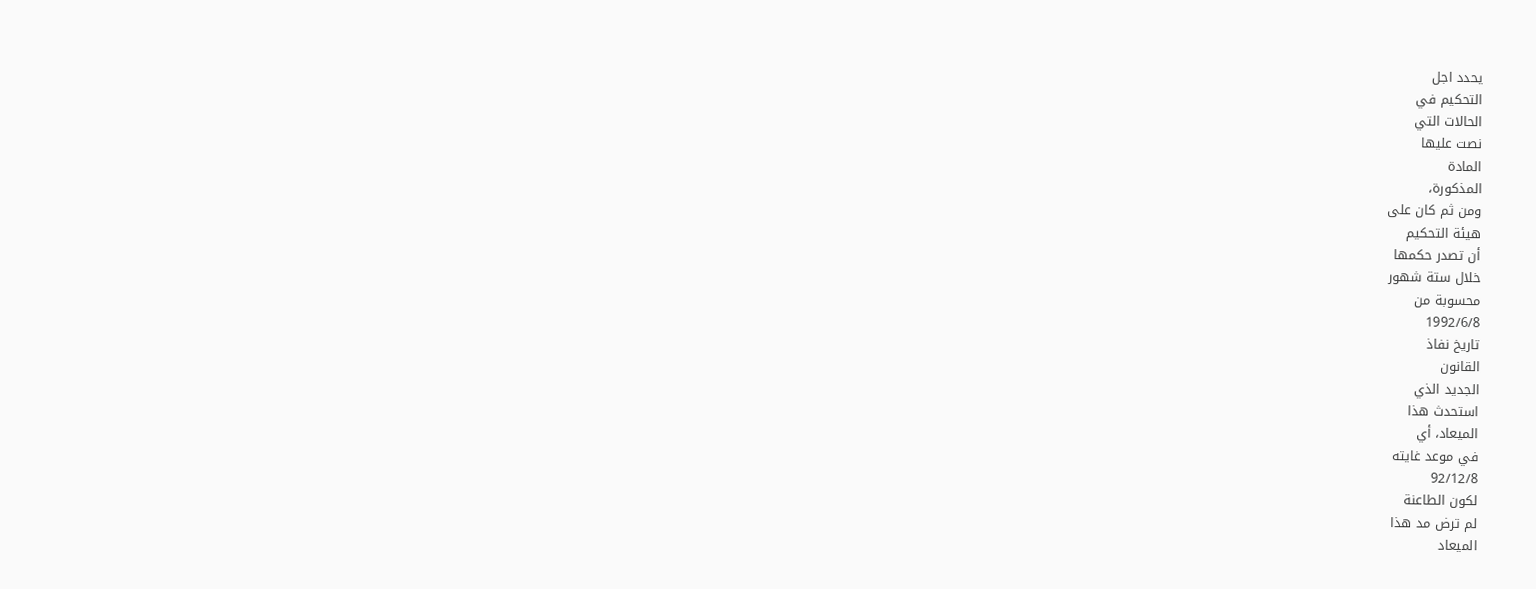يحدد اجل
التحكيم في
الحالات التي
نصت عليها
المادة
المذكورة،
ومن ثم كان على
هيئة التحكيم
أن تصدر حكمها
خلال ستة شهور
محسوبة من
1992/6/8
تاريخ نفاذ
القانون
الجديد الذي
استحدث هذا
الميعاد، أي
في موعد غايته
92/12/8
لكون الطاعنة
لم ترض مد هذا
الميعاد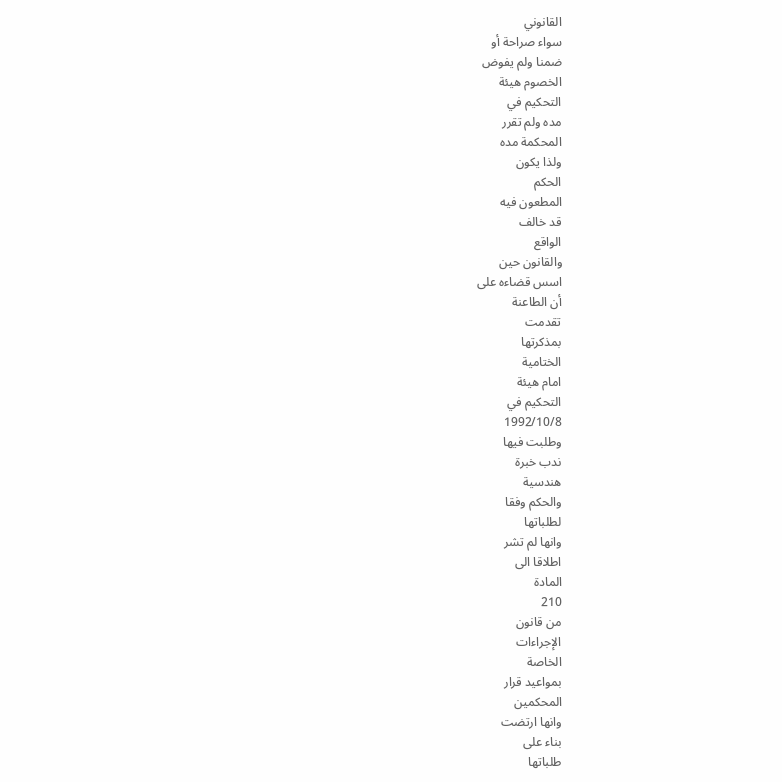القانوني
سواء صراحة أو
ضمنا ولم يفوض
الخصوم هيئة
التحكيم في
مده ولم تقرر
المحكمة مده
ولذا يكون
الحكم
المطعون فيه
قد خالف
الواقع
والقانون حين
اسس قضاءه على
أن الطاعنة
تقدمت
بمذكرتها
الختامية
امام هيئة
التحكيم في
1992/10/8
وطلبت فيها
ندب خبرة
هندسية
والحكم وفقا
لطلباتها
وانها لم تشر
اطلاقا الى
المادة
210
من قانون
الإجراءات
الخاصة
بمواعيد قرار
المحكمين
وانها ارتضت
بناء على
طلباتها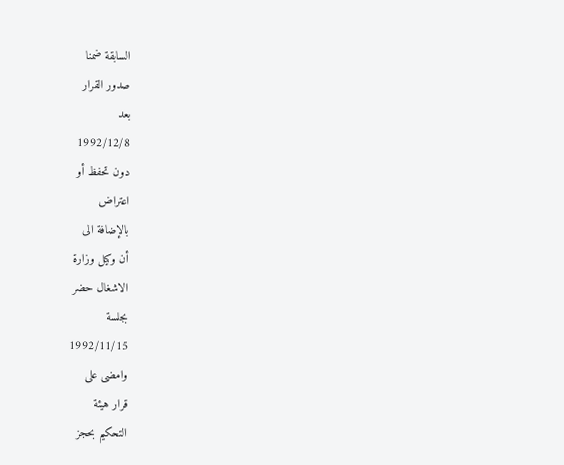السابقة ضمنا
صدور القرار
بعد
1992/12/8
دون تحفظ أو
اعتراض
بالإضافة الى
أن وكيل وزارة
الاشغال حضر
بجلسة
1992/11/15
وامضى على
قرار هيئة
التحكيم بحجز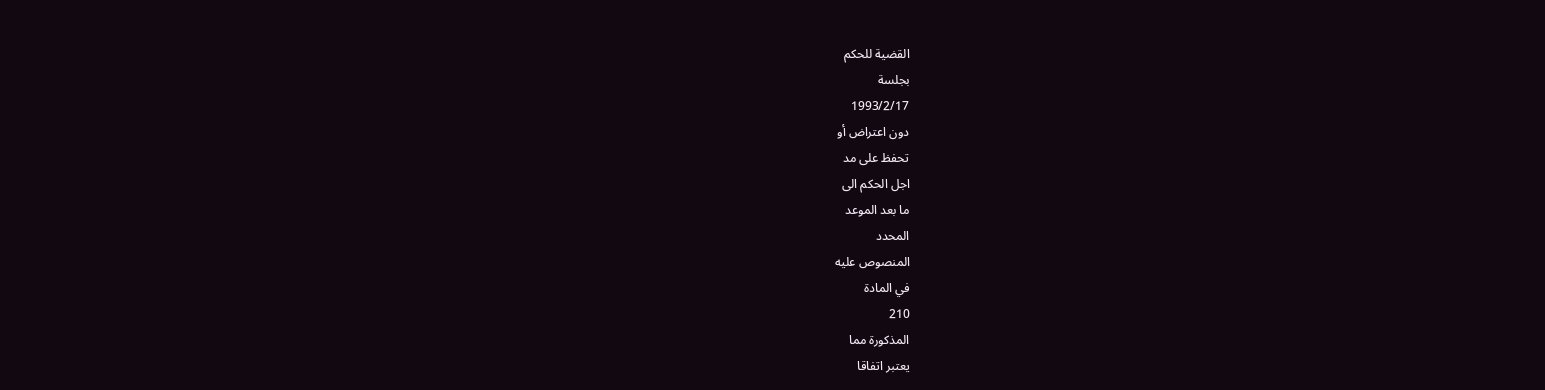القضية للحكم
بجلسة
1993/2/17
دون اعتراض أو
تحفظ على مد
اجل الحكم الى
ما بعد الموعد
المحدد
المنصوص عليه
في المادة
210
المذكورة مما
يعتبر اتفاقا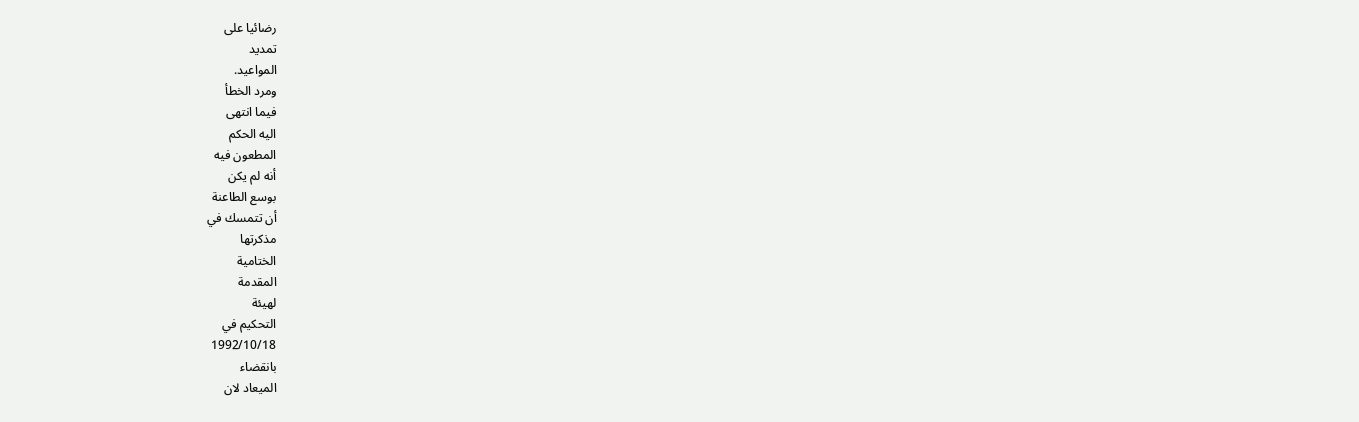رضائيا على
تمديد
المواعيد.
ومرد الخطأ
فيما انتهى
اليه الحكم
المطعون فيه
أنه لم يكن
بوسع الطاعنة
أن تتمسك في
مذكرتها
الختامية
المقدمة
لهيئة
التحكيم في
1992/10/18
بانقضاء
الميعاد لان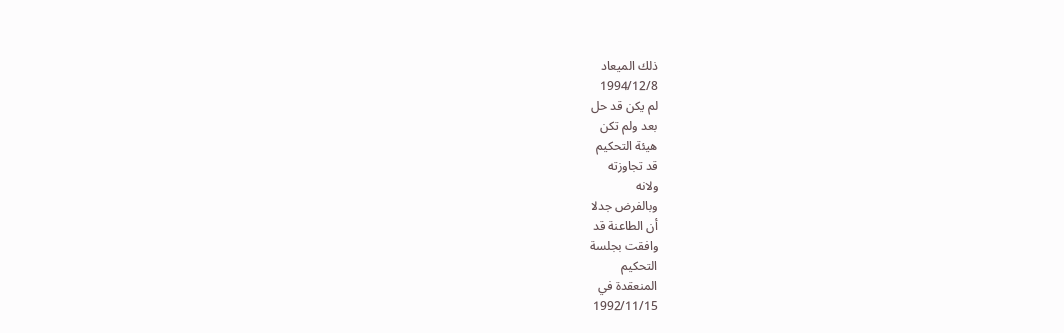ذلك الميعاد
1994/12/8
لم يكن قد حل
بعد ولم تكن
هيئة التحكيم
قد تجاوزته
ولانه
وبالفرض جدلا
أن الطاعنة قد
وافقت بجلسة
التحكيم
المنعقدة في
1992/11/15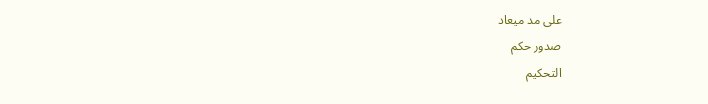على مد ميعاد
صدور حكم
التحكيم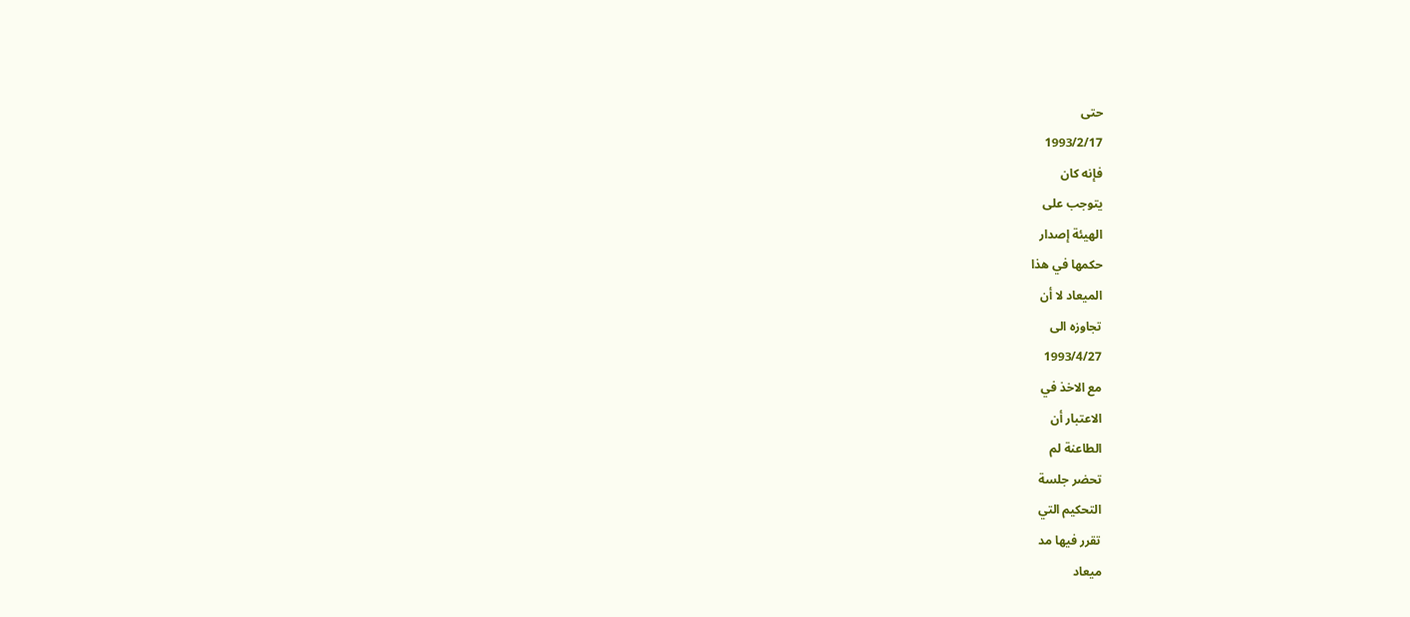حتى
1993/2/17
فإنه كان
يتوجب على
الهيئة إصدار
حكمها في هذا
الميعاد لا أن
تجاوزه الى
1993/4/27
مع الاخذ في
الاعتبار أن
الطاعنة لم
تحضر جلسة
التحكيم التي
تقرر فيها مد
ميعاد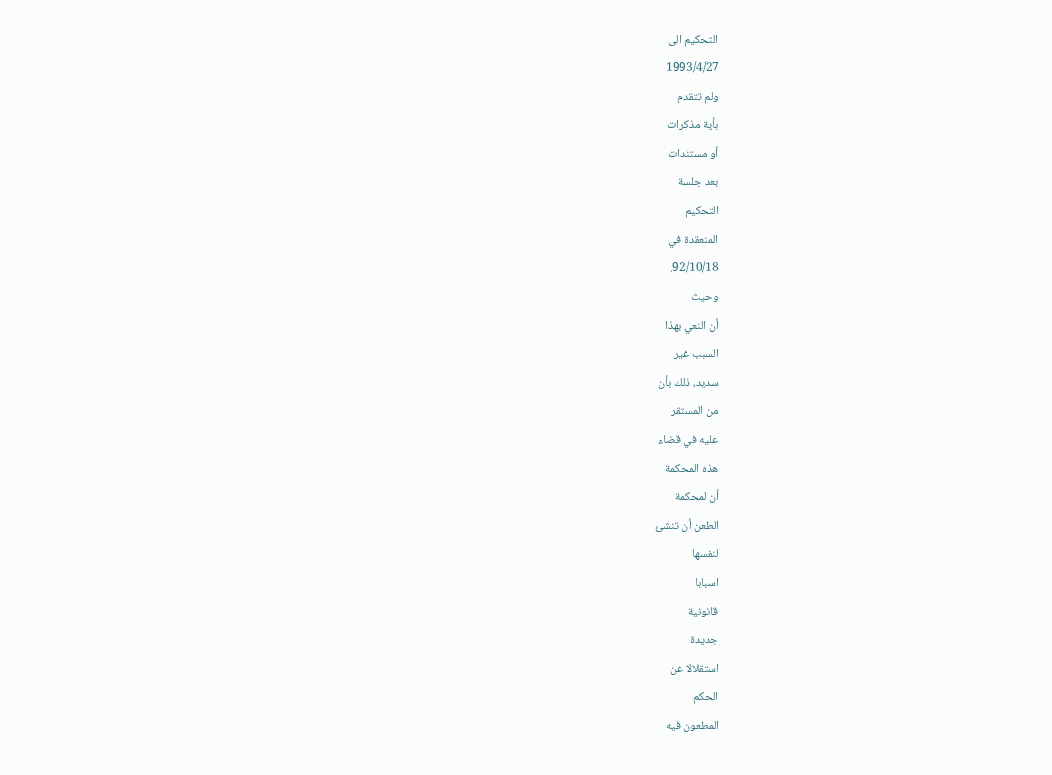التحكيم الى
1993/4/27
ولم تتقدم
بأية مذكرات
أو مستندات
بعد جلسة
التحكيم
المنعقدة في
92/10/18.
وحيث
أن النعي بهذا
السبب غير
سديد، ذلك بأن
من المستقر
عليه في قضاء
هذه المحكمة
أن لمحكمة
الطعن أن تنشئ
لنفسها
اسبابا
قانونية
جديدة
استقلالا عن
الحكم
المطعون فيه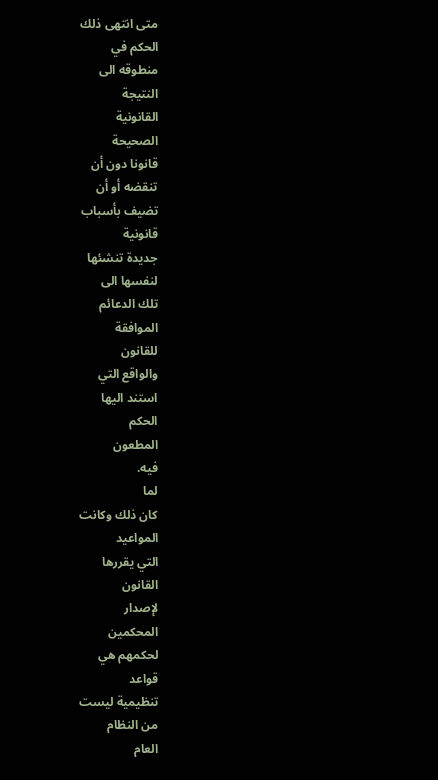متى انتهى ذلك
الحكم في
منطوقه الى
النتيجة
القانونية
الصحيحة
قانونا دون أن
تنقضه أو أن
تضيف بأسباب
قانونية
جديدة تنشئها
لنفسها الى
تلك الدعائم
الموافقة
للقانون
والواقع التي
استند اليها
الحكم
المطعون
فيه.
لما
كان ذلك وكانت
المواعيد
التي يقررها
القانون
لإصدار
المحكمين
لحكمهم هي
قواعد
تنظيمية ليست
من النظام
العام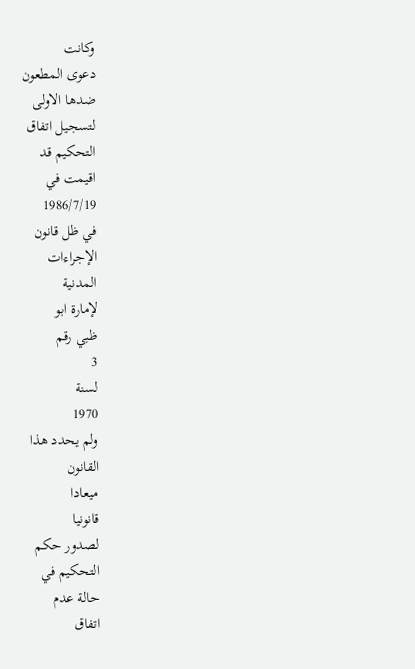وكانت
دعوى المطعون
ضدها الاولى
لتسجيل اتفاق
التحكيم قد
اقيمت في
1986/7/19
في ظل قانون
الإجراءات
المدنية
لإمارة ابو
ظبي رقم
3
لسنة
1970
ولم يحدد هذا
القانون
ميعادا
قانونيا
لصدور حكم
التحكيم في
حالة عدم
اتفاق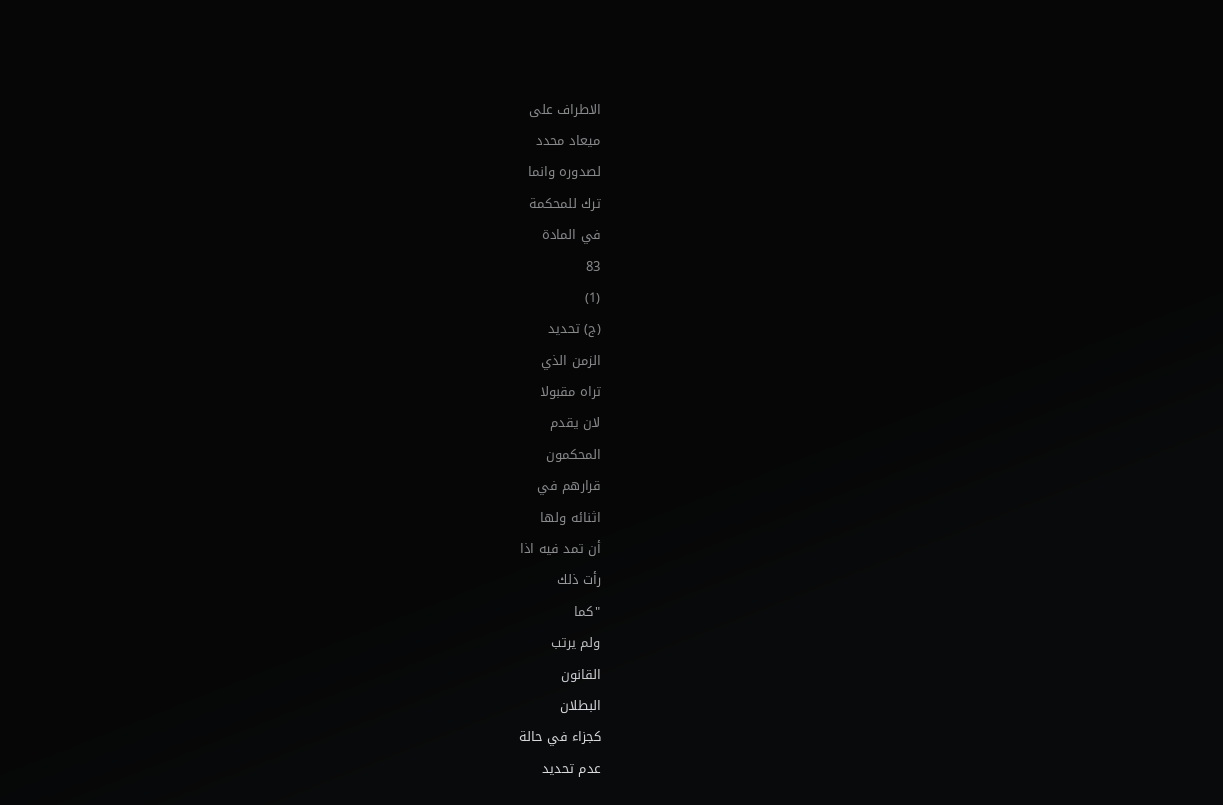الاطراف على
ميعاد محدد
لصدوره وانما
ترك للمحكمة
في المادة
83
(1)
(ج) تحديد
الزمن الذي
تراه مقبولا
لان يقدم
المحكمون
قرارهم في
اثنائه ولها
أن تمد فيه اذا
رأت ذلك
"كما
ولم يرتب
القانون
البطلان
كجزاء في حالة
عدم تحديد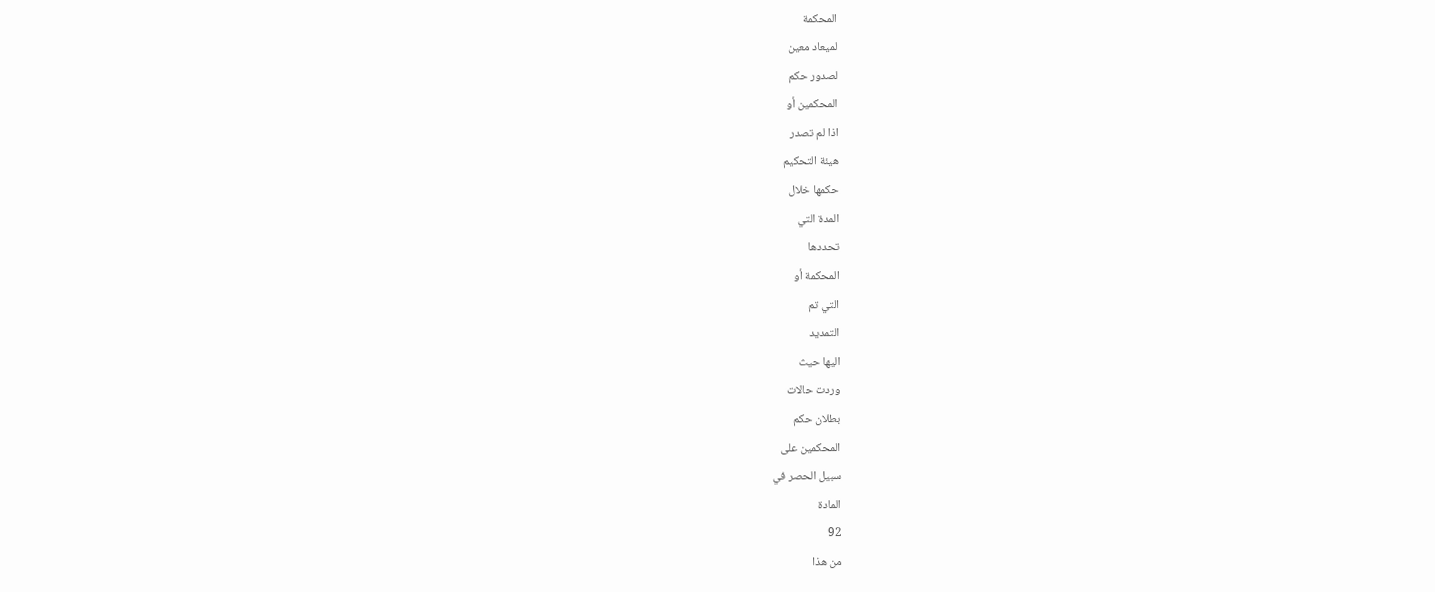المحكمة
لميعاد معين
لصدور حكم
المحكمين أو
اذا لم تصدر
هيئة التحكيم
حكمها خلال
المدة التي
تحددها
المحكمة أو
التي تم
التمديد
اليها حيث
وردت حالات
بطلان حكم
المحكمين على
سبيل الحصر في
المادة
92
من هذا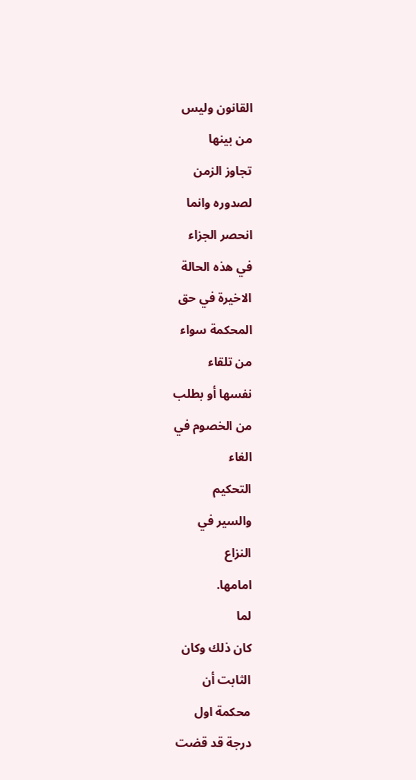القانون وليس
من بينها
تجاوز الزمن
لصدوره وانما
انحصر الجزاء
في هذه الحالة
الاخيرة في حق
المحكمة سواء
من تلقاء
نفسها أو بطلب
من الخصوم في
الغاء
التحكيم
والسير في
النزاع
امامها.
لما
كان ذلك وكان
الثابت أن
محكمة اول
درجة قد قضت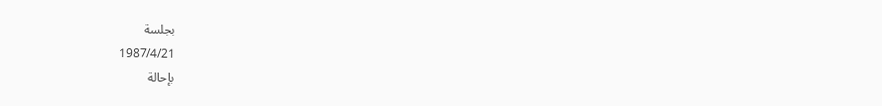بجلسة
1987/4/21
بإحالة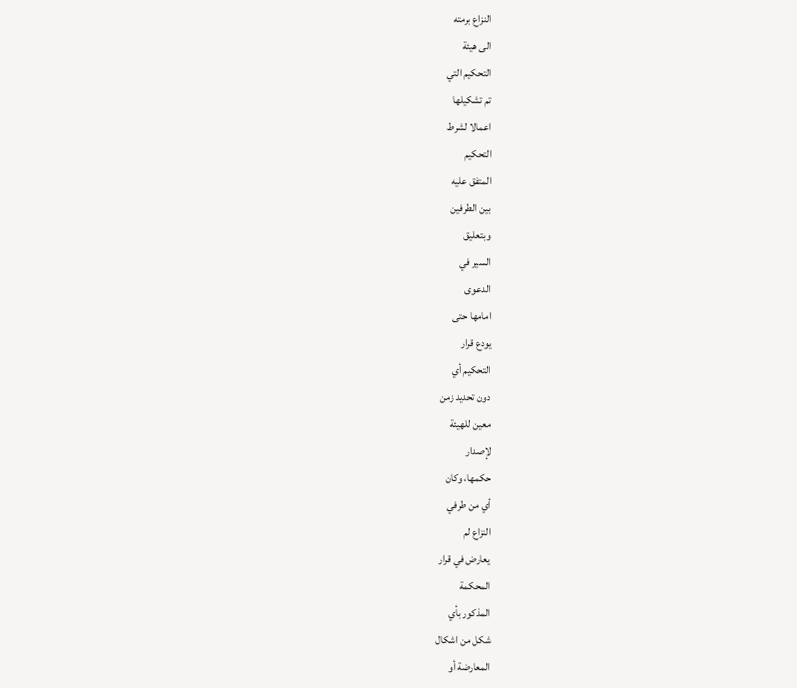النزاع برمته
الى هيئة
التحكيم التي
تم تشكيلها
اعمالا لشرط
التحكيم
المتفق عليه
بين الطرفين
وبتعليق
السير في
الدعوى
امامها حتى
يودع قرار
التحكيم أي
دون تحديد زمن
معين للهيئة
لإصدار
حكمها، وكان
أي من طرفي
النزاع لم
يعارض في قرار
المحكمة
المذكور بأي
شكل من اشكال
المعارضة أو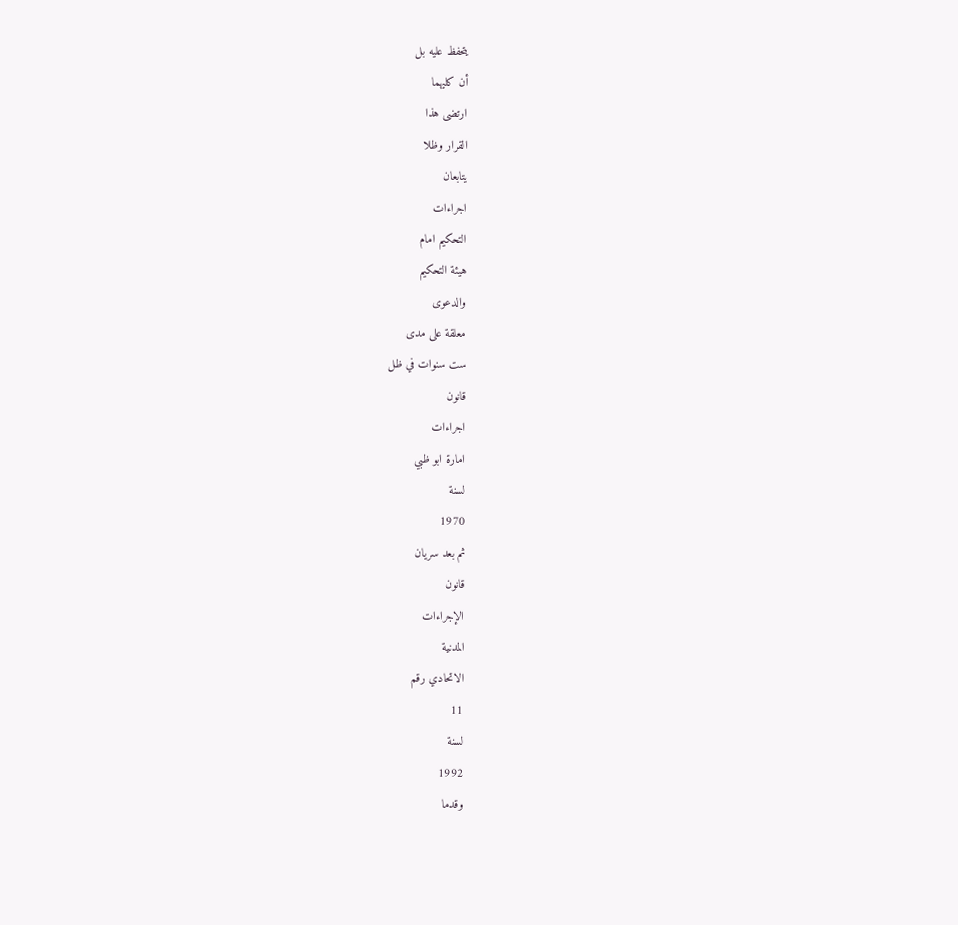يتحفظ عليه بل
أن كليهما
ارتضى هذا
القرار وظلا
يتابعان
اجراءات
التحكيم امام
هيئة التحكيم
والدعوى
معلقة على مدى
ست سنوات في ظل
قانون
اجراءات
امارة ابو ظبي
لسنة
1970
ثم بعد سريان
قانون
الإجراءات
المدنية
الاتحادي رقم
11
لسنة
1992
وقدما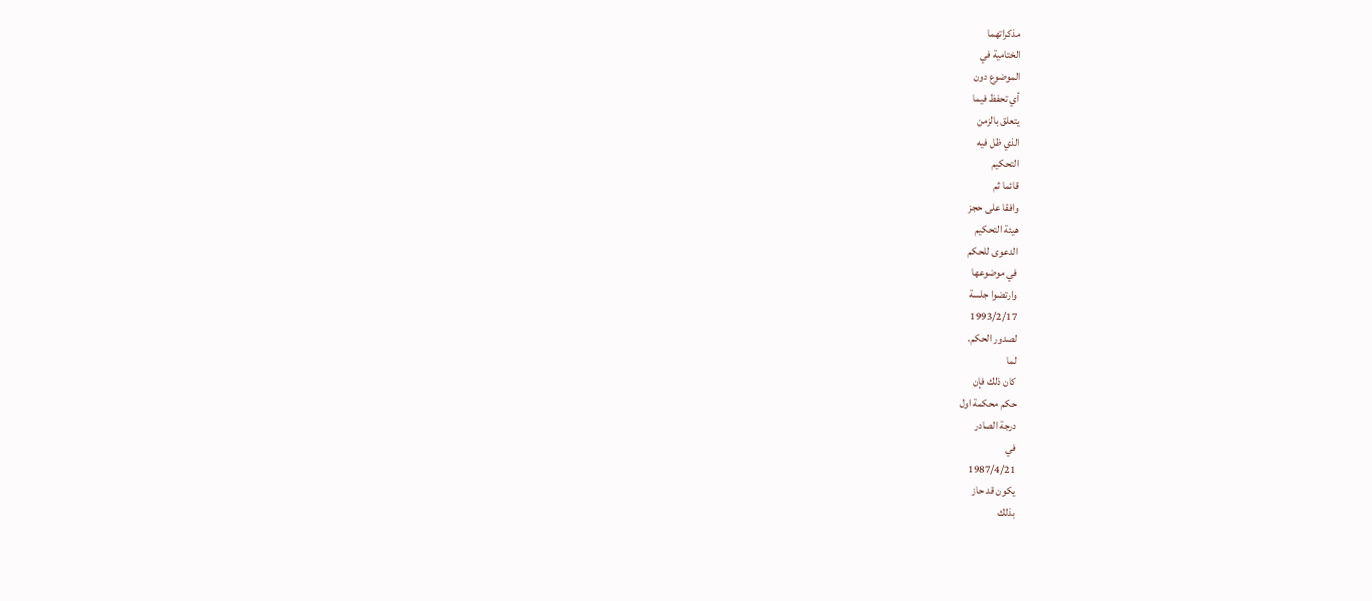مذكراتهما
الختامية في
الموضوع دون
أي تحفظ فيما
يتعلق بالزمن
الذي ظل فيه
التحكيم
قائما ثم
وافقا على حجز
هيئة التحكيم
الدعوى للحكم
في موضوعها
وارتضوا جلسة
1993/2/17
لصدور الحكم.
لما
كان ذلك فإن
حكم محكمة اول
درجة الصادر
في
1987/4/21
يكون قد حاز
بذلك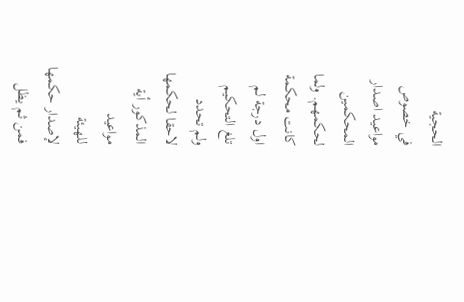الحجية
في خصوص
مواعيد اصدار
المحكمين
لحكمهم. ولما
كانت محكمة
اول درجة لم
تلغ التحكيم
ولم تحدد
لاحقا لحكمها
المذكور أية
مواعيد
للهيئة
لإصدار حكمها
فمن ثم يظل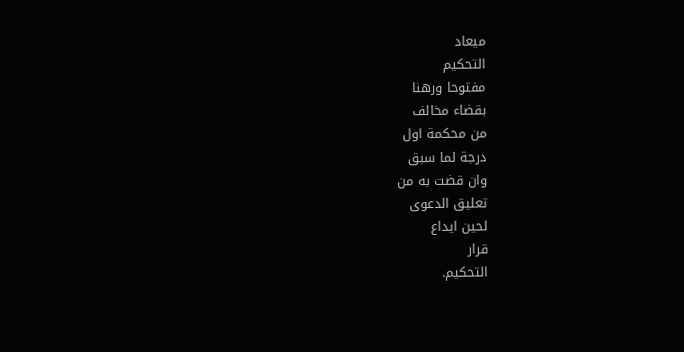ميعاد
التحكيم
مفتوحا ورهنا
بقضاء مخالف
من محكمة اول
درجة لما سبق
وان قضت به من
تعليق الدعوى
لحين ايداع
قرار
التحكيم.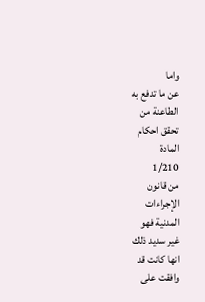واما
عن ما تدفع به
الطاعنة من
تحقق احكام
المادة
1/210
من قانون
الإجراءات
المدنية فهو
غير سديد ذلك
انها كانت قد
وافقت على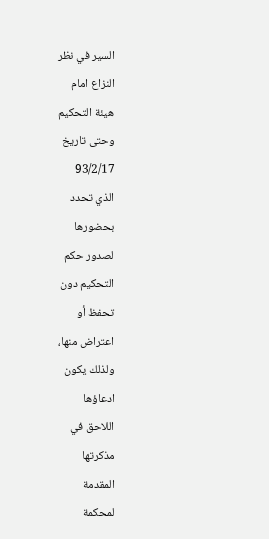السير في نظر
النزاع امام
هيئة التحكيم
وحتى تاريخ
93/2/17
الذي تحدد
بحضورها
لصدور حكم
التحكيم دون
تحفظ أو
اعتراض منها،
ولذلك يكون
ادعاؤها
اللاحق في
مذكرتها
المقدمة
لمحكمة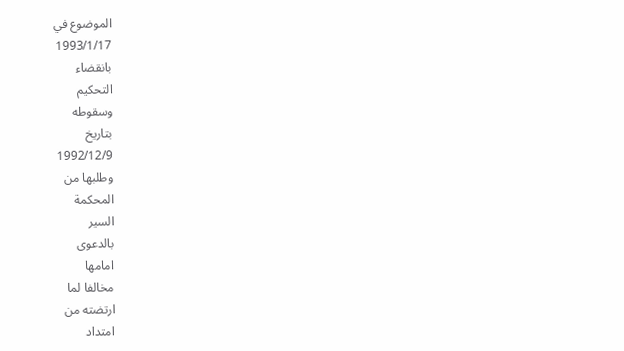الموضوع في
1993/1/17
بانقضاء
التحكيم
وسقوطه
بتاريخ
1992/12/9
وطلبها من
المحكمة
السير
بالدعوى
امامها
مخالفا لما
ارتضته من
امتداد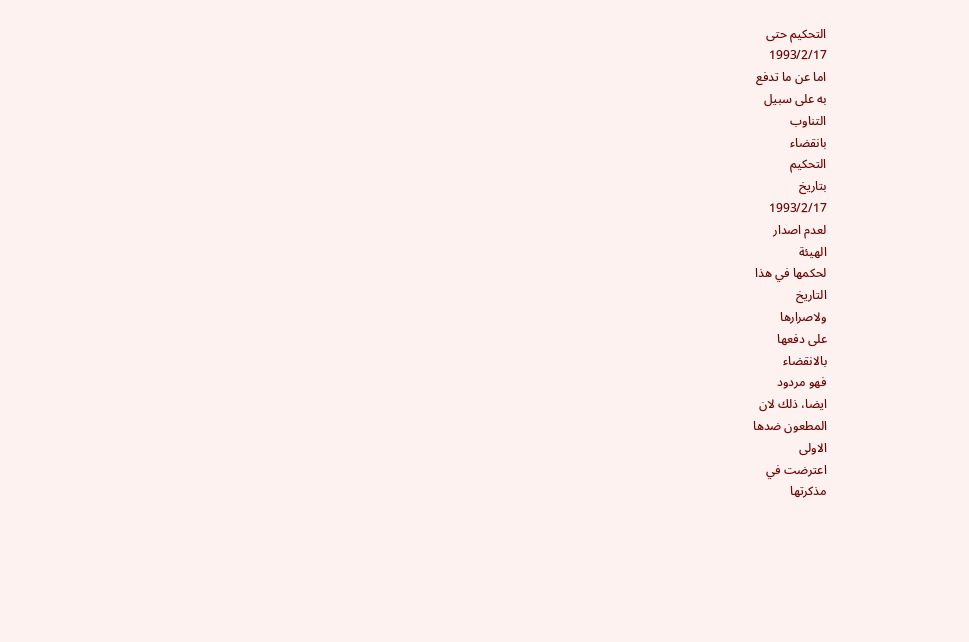التحكيم حتى
1993/2/17
اما عن ما تدفع
به على سبيل
التناوب
بانقضاء
التحكيم
بتاريخ
1993/2/17
لعدم اصدار
الهيئة
لحكمها في هذا
التاريخ
ولاصرارها
على دفعها
بالانقضاء
فهو مردود
ايضا، ذلك لان
المطعون ضدها
الاولى
اعترضت في
مذكرتها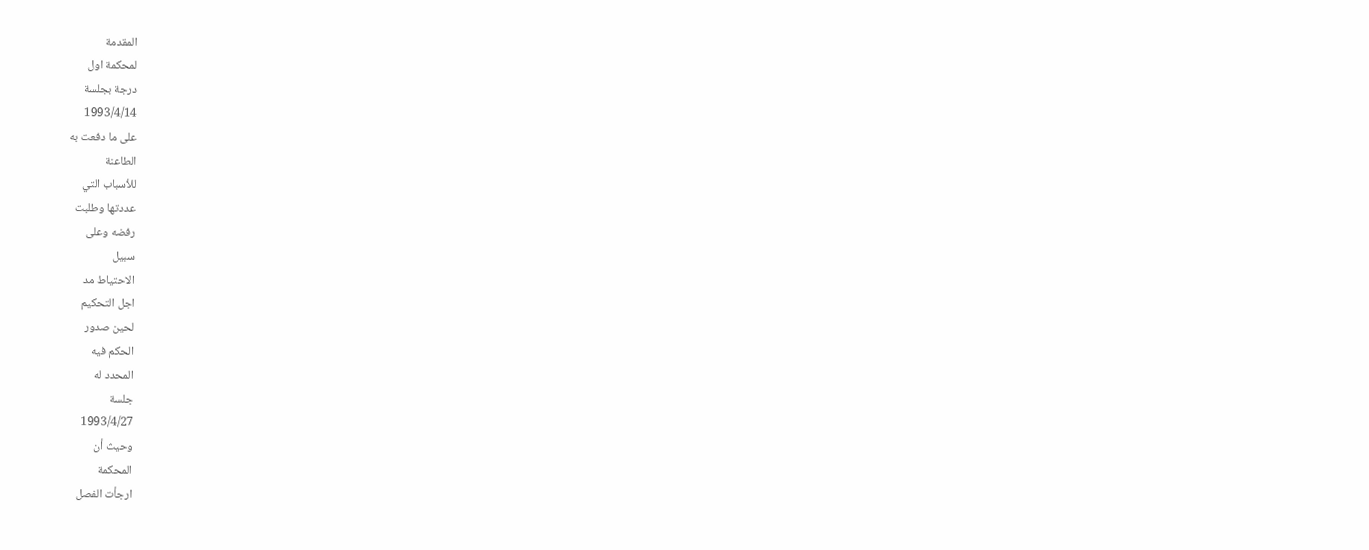المقدمة
لمحكمة اول
درجة بجلسة
1993/4/14
على ما دفعت به
الطاعنة
للأسباب التي
عددتها وطلبت
رفضه وعلى
سبيل
الاحتياط مد
اجل التحكيم
لحين صدور
الحكم فيه
المحدد له
جلسة
1993/4/27
وحيث أن
المحكمة
ارجأت الفصل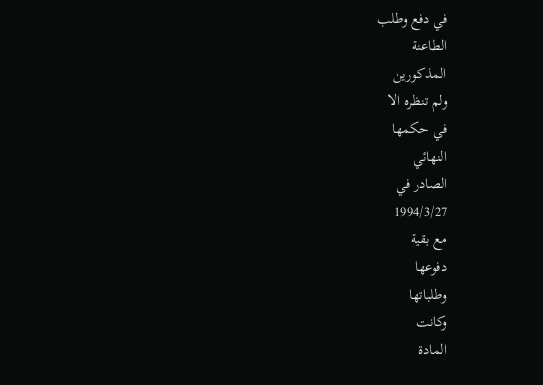في دفع وطلب
الطاعنة
المذكورين
ولم تنظره الا
في حكمها
النهائي
الصادر في
1994/3/27
مع بقية
دفوعها
وطلباتها
وكانت
المادة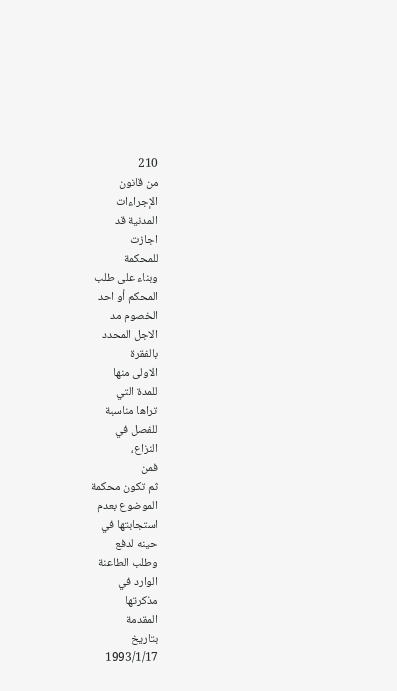210
من قانون
الإجراءات
المدنية قد
اجازت
للمحكمة
وبناء على طلب
المحكم أو احد
الخصوم مد
الاجل المحدد
بالفقرة
الاولى منها
للمدة التي
تراها مناسبة
للفصل في
النزاع،
فمن
ثم تكون محكمة
الموضوع بعدم
استجابتها في
حينه لدفع
وطلب الطاعنة
الوارد في
مذكرتها
المقدمة
بتاريخ
1993/1/17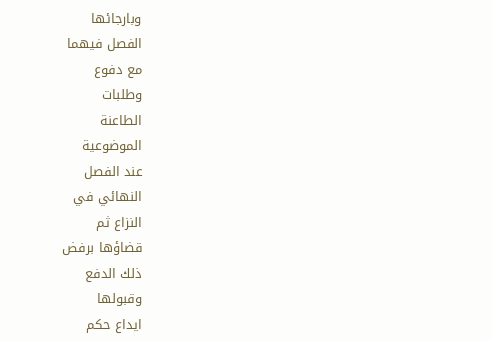وبارجائها
الفصل فيهما
مع دفوع
وطلبات
الطاعنة
الموضوعية
عند الفصل
النهائي في
النزاع ثم
قضاؤها برفض
ذلك الدفع
وقبولها
ايداع حكم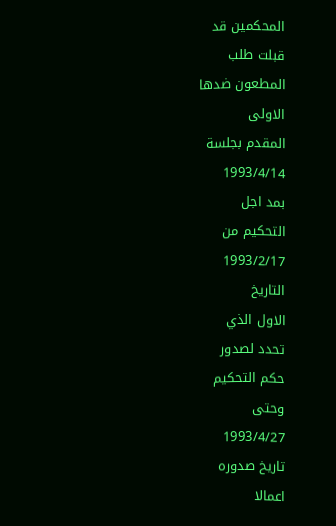المحكمين قد
قبلت طلب
المطعون ضدها
الاولى
المقدم بجلسة
1993/4/14
بمد اجل
التحكيم من
1993/2/17
التاريخ
الاول الذي
تحدد لصدور
حكم التحكيم
وحتى
1993/4/27
تاريخ صدوره
اعمالا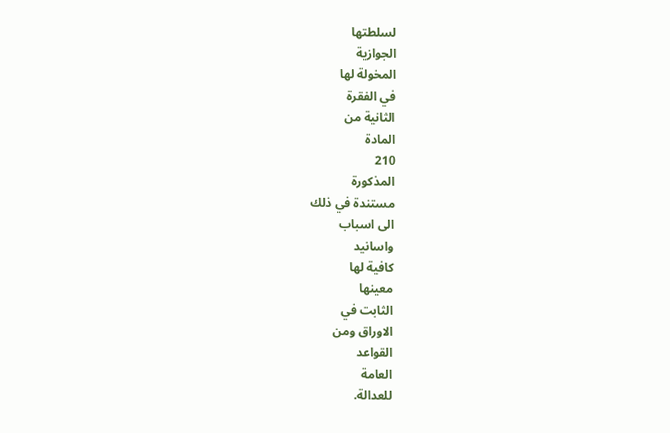لسلطتها
الجوازية
المخولة لها
في الفقرة
الثانية من
المادة
210
المذكورة
مستندة في ذلك
الى اسباب
واسانيد
كافية لها
معينها
الثابت في
الاوراق ومن
القواعد
العامة
للعدالة.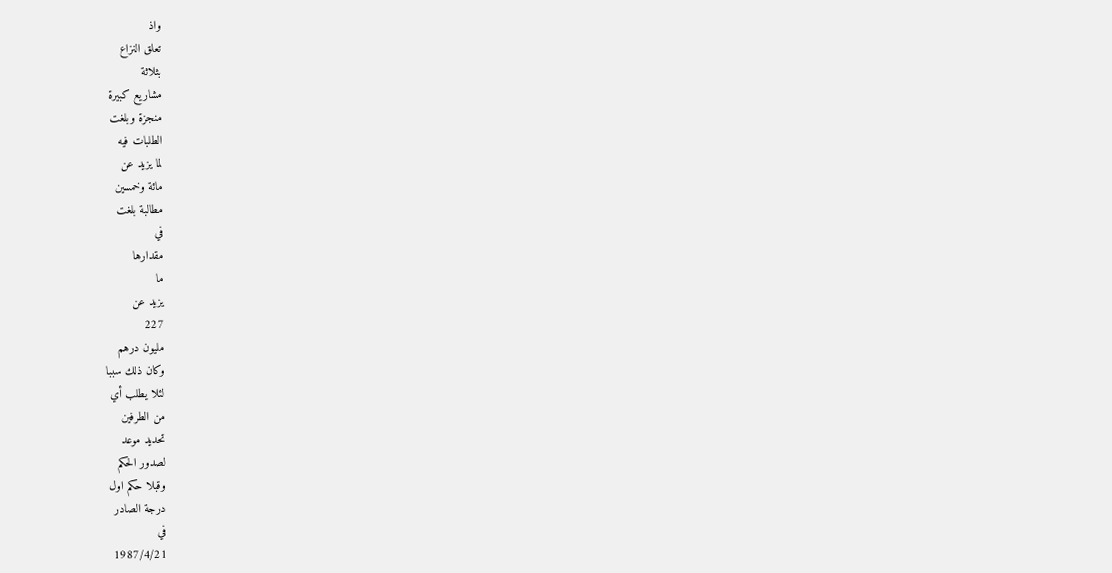واذ
تعلق النزاع
بثلاثة
مشاريع كبيرة
منجزة وبلغت
الطلبات فيه
لما يزيد عن
مائة وخمسين
مطالبة بلغت
في
مقدارها
ما
يزيد عن
227
مليون درهم
وكان ذلك سببا
لئلا يطلب أي
من الطرفين
تحديد موعد
لصدور الحكم
وقبلا حكم اول
درجة الصادر
في
1987/4/21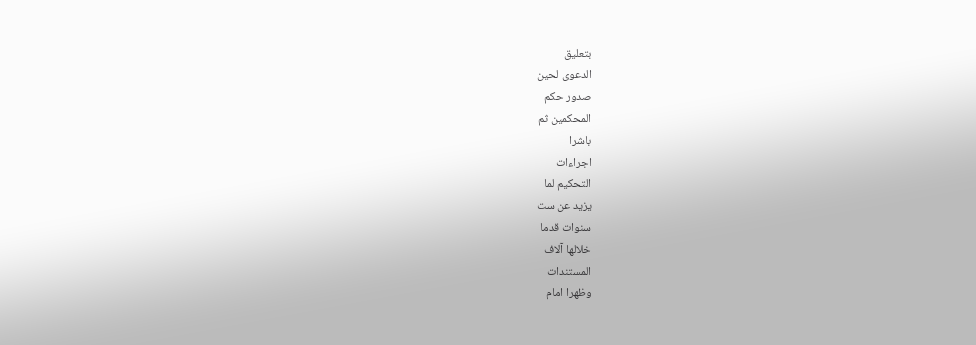بتعليق
الدعوى لحين
صدور حكم
المحكمين ثم
باشرا
اجراءات
التحكيم لما
يزيد عن ست
سنوات قدما
خلالها آلاف
المستندات
وظهرا امام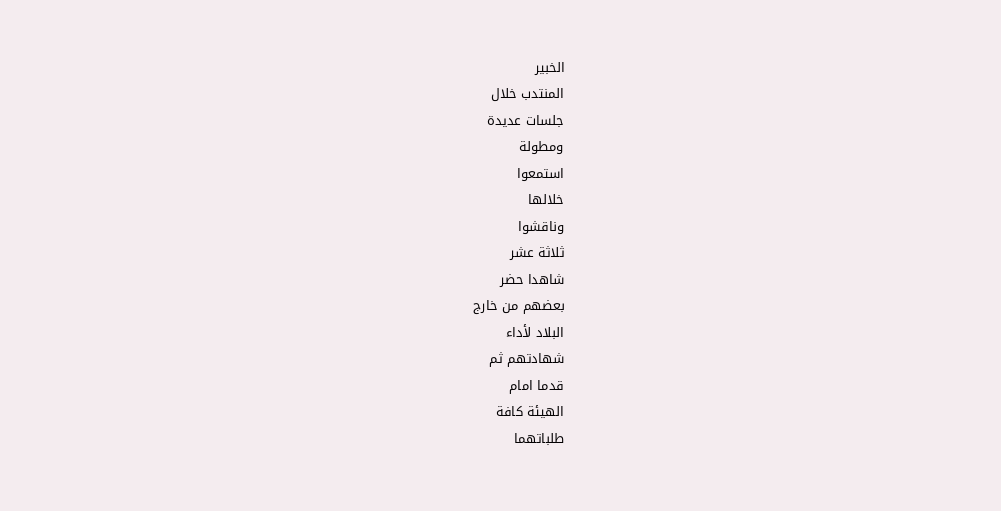الخبير
المنتدب خلال
جلسات عديدة
ومطولة
استمعوا
خلالها
وناقشوا
ثلاثة عشر
شاهدا حضر
بعضهم من خارج
البلاد لأداء
شهادتهم ثم
قدما امام
الهيئة كافة
طلباتهما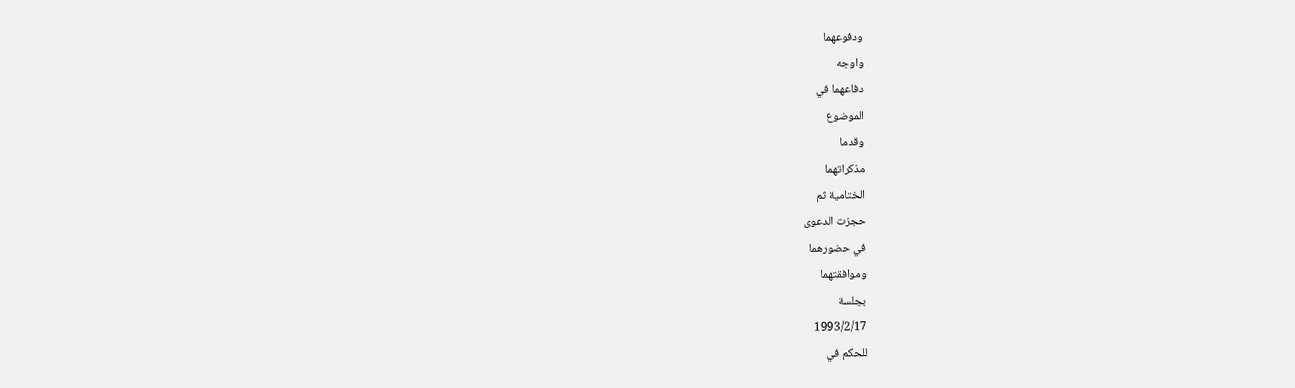ودفوعهما
واوجه
دفاعهما في
الموضوع
وقدما
مذكراتهما
الختامية ثم
حجزت الدعوى
في حضورهما
وموافقتهما
بجلسة
1993/2/17
للحكم في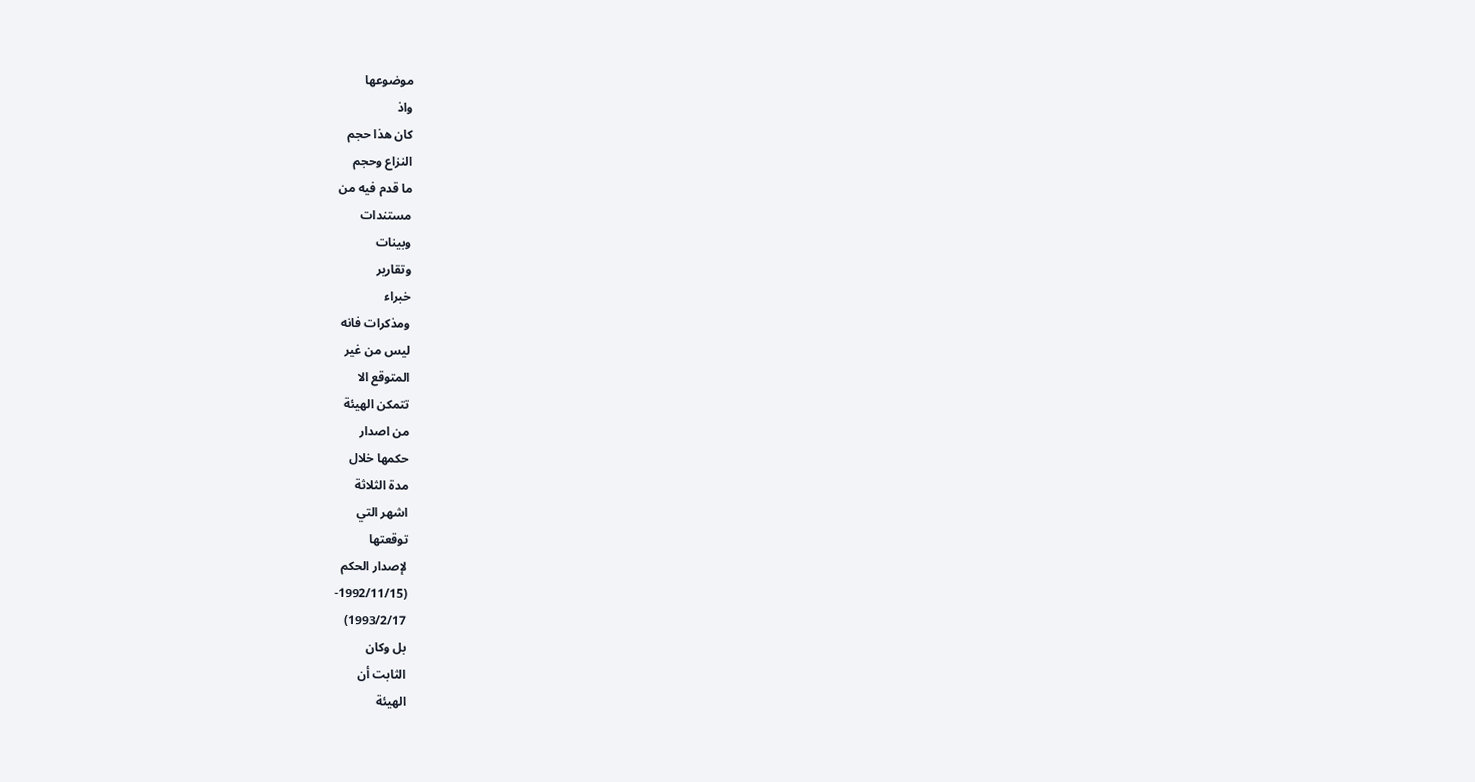موضوعها
واذ
كان هذا حجم
النزاع وحجم
ما قدم فيه من
مستندات
وبينات
وتقارير
خبراء
ومذكرات فانه
ليس من غير
المتوقع الا
تتمكن الهيئة
من اصدار
حكمها خلال
مدة الثلاثة
اشهر التي
توقعتها
لإصدار الحكم
(1992/11/15-
1993/2/17)
بل وكان
الثابت أن
الهيئة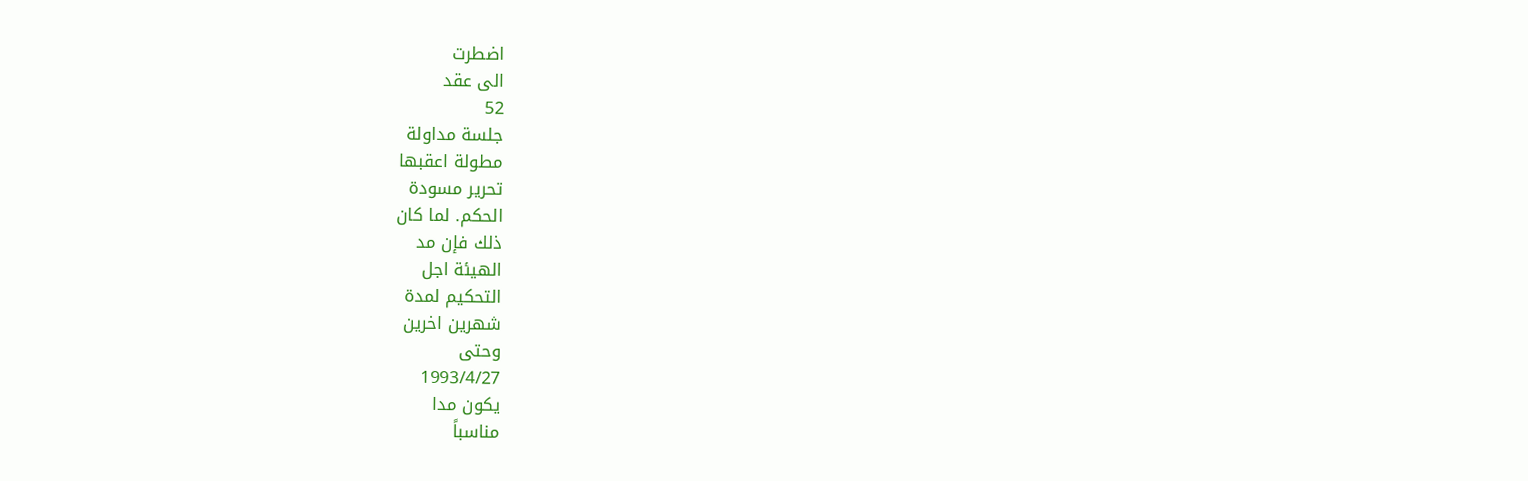اضطرت
الى عقد
52
جلسة مداولة
مطولة اعقبها
تحرير مسودة
الحكم. لما كان
ذلك فإن مد
الهيئة اجل
التحكيم لمدة
شهرين اخرين
وحتى
1993/4/27
يكون مدا
مناسباً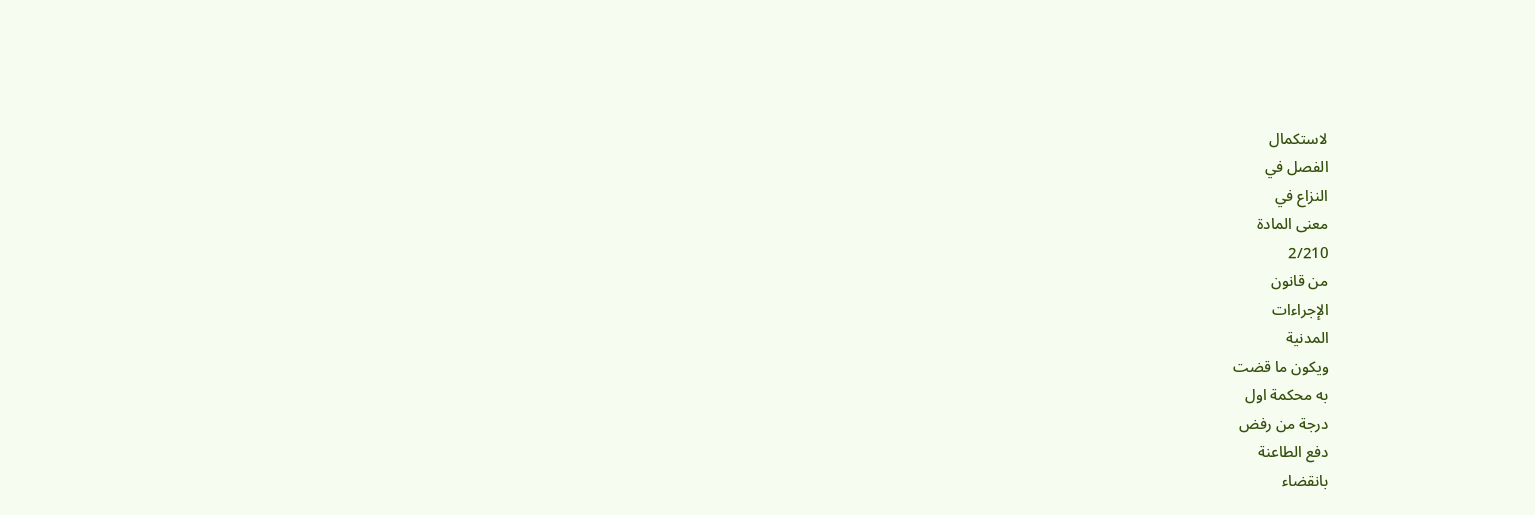لاستكمال
الفصل في
النزاع في
معنى المادة
2/210
من قانون
الإجراءات
المدنية
ويكون ما قضت
به محكمة اول
درجة من رفض
دفع الطاعنة
بانقضاء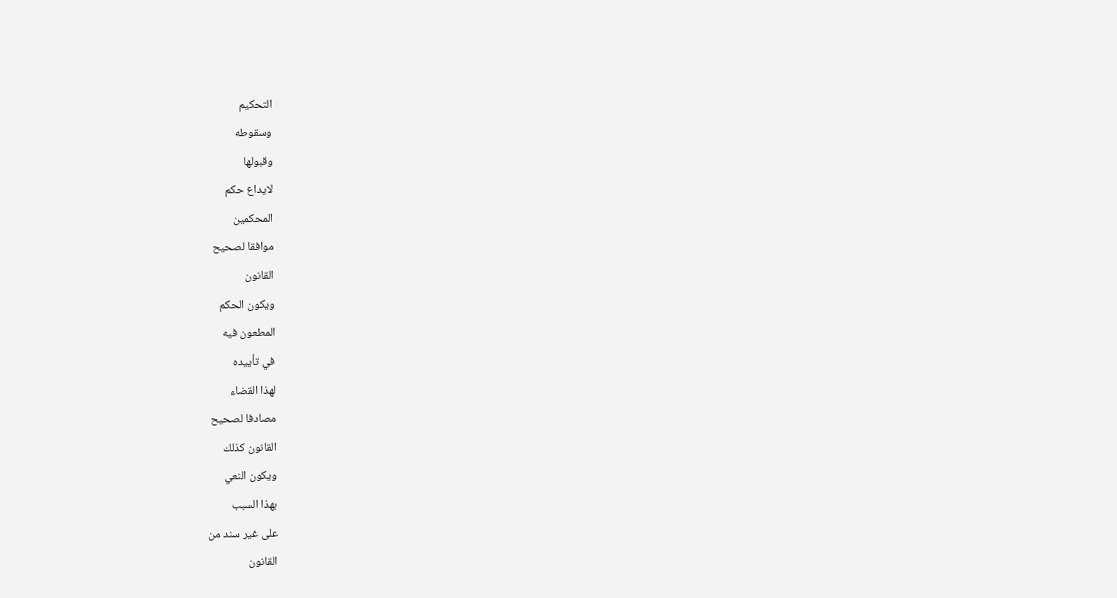التحكيم
وسقوطه
وقبولها
لايداع حكم
المحكمين
موافقا لصحيح
القانون
ويكون الحكم
المطعون فيه
في تأييده
لهذا القضاء
مصادفا لصحيح
القانون كذلك
ويكون النعي
بهذا السبب
على غير سند من
القانون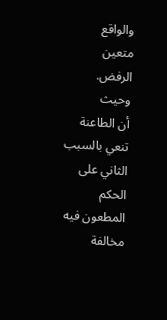والواقع
متعين
الرفض.
وحيث
أن الطاعنة
تنعي بالسبب
الثاني على
الحكم
المطعون فيه
مخالفة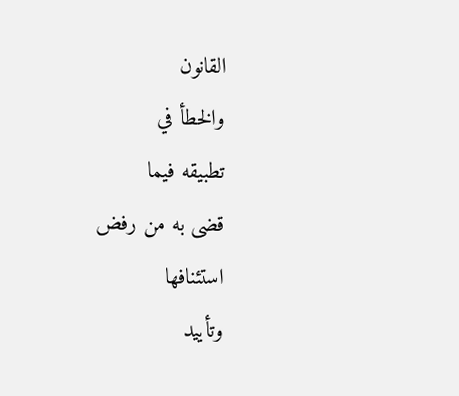القانون
والخطأ في
تطبيقه فيما
قضى به من رفض
استئنافها
وتأييد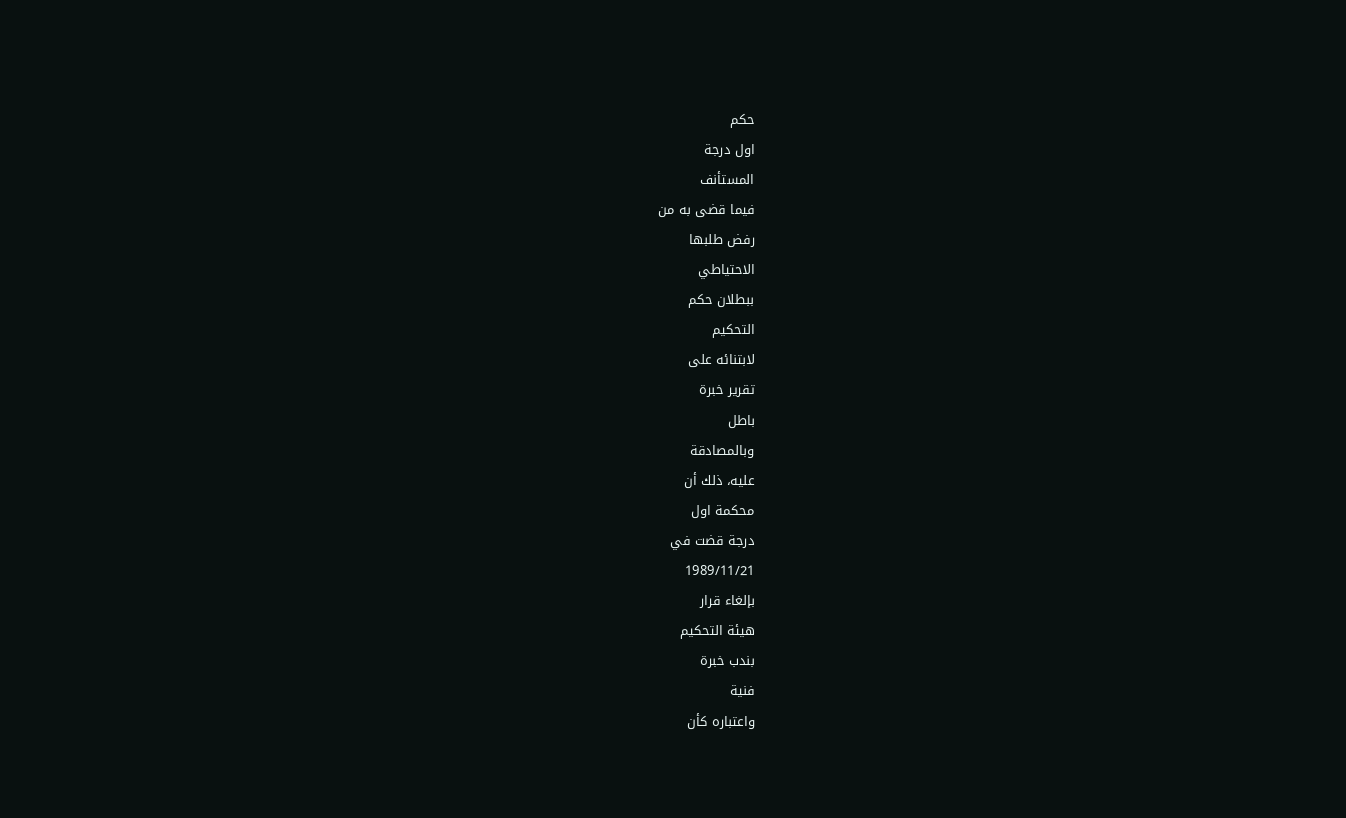حكم
اول درجة
المستأنف
فيما قضى به من
رفض طلبها
الاحتياطي
ببطلان حكم
التحكيم
لابتنائه على
تقرير خبرة
باطل
وبالمصادقة
عليه، ذلك أن
محكمة اول
درجة قضت في
1989/11/21
بإلغاء قرار
هيئة التحكيم
بندب خبرة
فنية
واعتباره كأن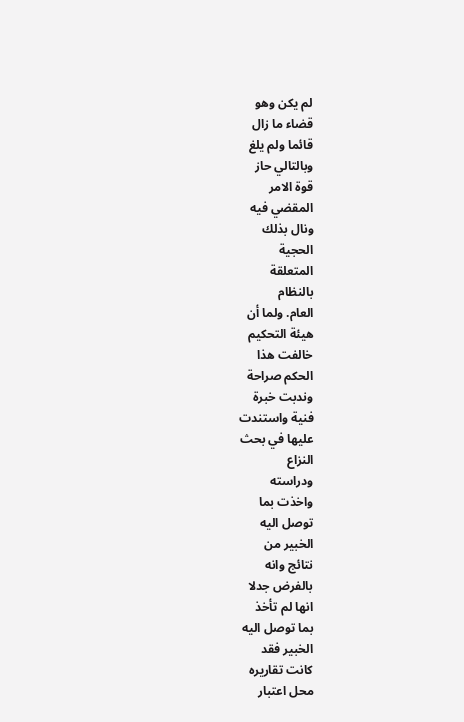لم يكن وهو
قضاء ما زال
قائما ولم يلغ
وبالتالي حاز
قوة الامر
المقضي فيه
ونال بذلك
الحجية
المتعلقة
بالنظام
العام. ولما أن
هيئة التحكيم
خالفت هذا
الحكم صراحة
وندبت خبرة
فنية واستندت
عليها في بحث
النزاع
ودراسته
واخذت بما
توصل اليه
الخبير من
نتائج وانه
بالفرض جدلا
انها لم تأخذ
بما توصل اليه
الخبير فقد
كانت تقاريره
محل اعتبار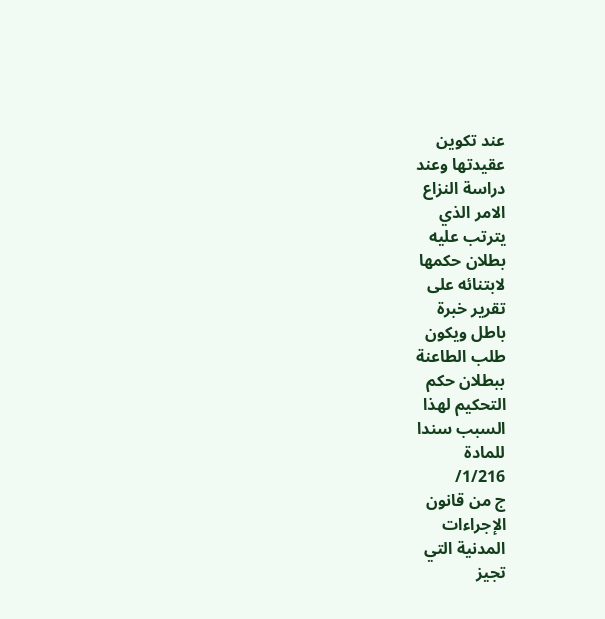عند تكوين
عقيدتها وعند
دراسة النزاع
الامر الذي
يترتب عليه
بطلان حكمها
لابتنائه على
تقرير خبرة
باطل ويكون
طلب الطاعنة
ببطلان حكم
التحكيم لهذا
السبب سندا
للمادة
1/216/
ج من قانون
الإجراءات
المدنية التي
تجيز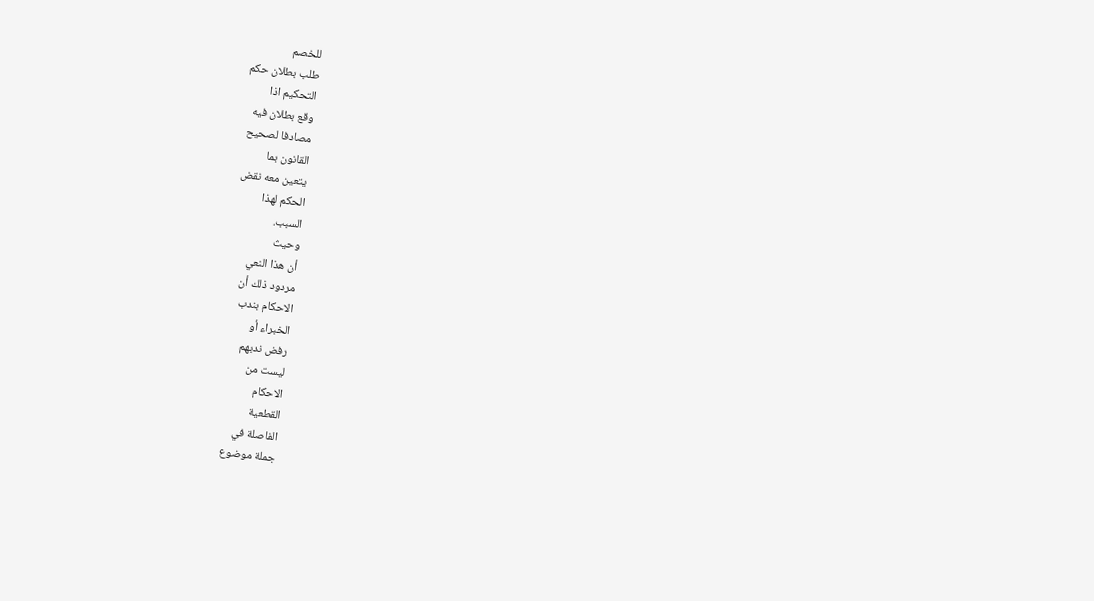للخصم
طلب بطلان حكم
التحكيم اذا
وقع بطلان فيه
مصادفا لصحيح
القانون بما
يتعين معه نقض
الحكم لهذا
السبب.
وحيث
أن هذا النعي
مردود ذلك أن
الاحكام بندب
الخبراء أو
رفض ندبهم
ليست من
الاحكام
القطعية
الفاصلة في
جملة موضوع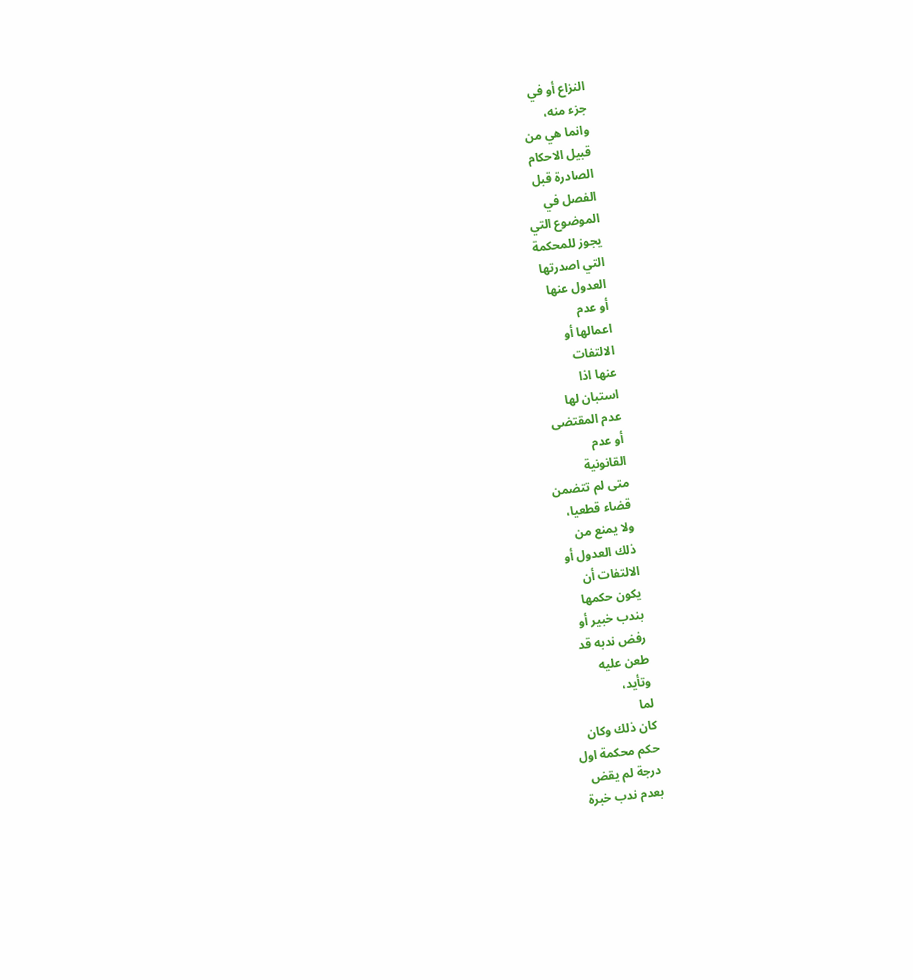النزاع أو في
جزء منه،
وانما هي من
قبيل الاحكام
الصادرة قبل
الفصل في
الموضوع التي
يجوز للمحكمة
التي اصدرتها
العدول عنها
أو عدم
اعمالها أو
الالتفات
عنها اذا
استبان لها
عدم المقتضى
أو عدم
القانونية
متى لم تتضمن
قضاء قطعيا،
ولا يمنع من
ذلك العدول أو
الالتفات أن
يكون حكمها
بندب خبير أو
رفض ندبه قد
طعن عليه
وتأيد،
لما
كان ذلك وكان
حكم محكمة اول
درجة لم يقض
بعدم ندب خبرة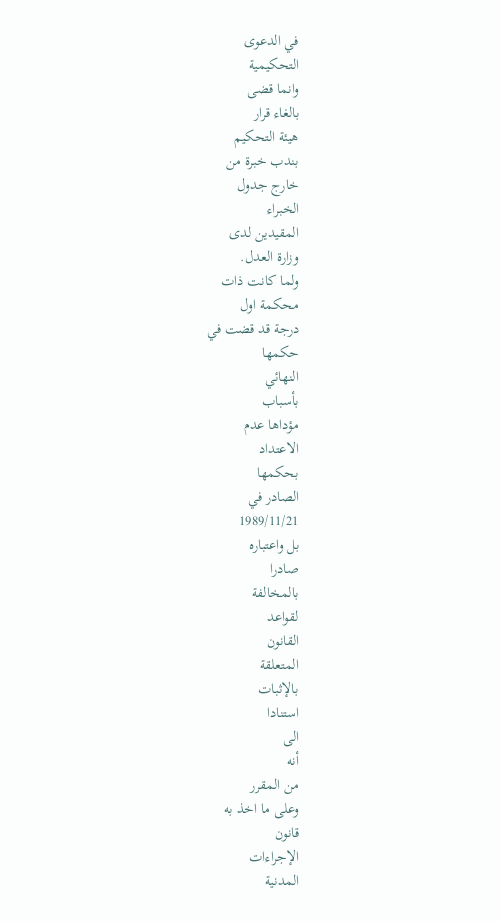في الدعوى
التحكيمية
وانما قضى
بالغاء قرار
هيئة التحكيم
بندب خبرة من
خارج جدول
الخبراء
المقيدين لدى
وزارة العدل.
ولما كانت ذات
محكمة اول
درجة قد قضت في
حكمها
النهائي
بأسباب
مؤداها عدم
الاعتداد
بحكمها
الصادر في
1989/11/21
بل واعتباره
صادرا
بالمخالفة
لقواعد
القانون
المتعلقة
بالإثبات
استنادا
الى
أنه
من المقرر
وعلى ما اخذ به
قانون
الإجراءات
المدنية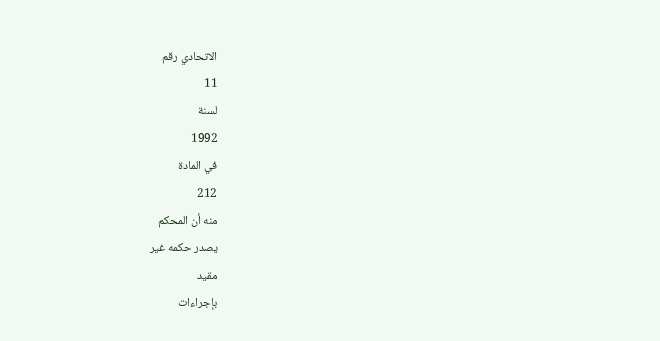الاتحادي رقم
11
لسنة
1992
في المادة
212
منه أن المحكم
يصدر حكمه غير
مقيد
بإجراءات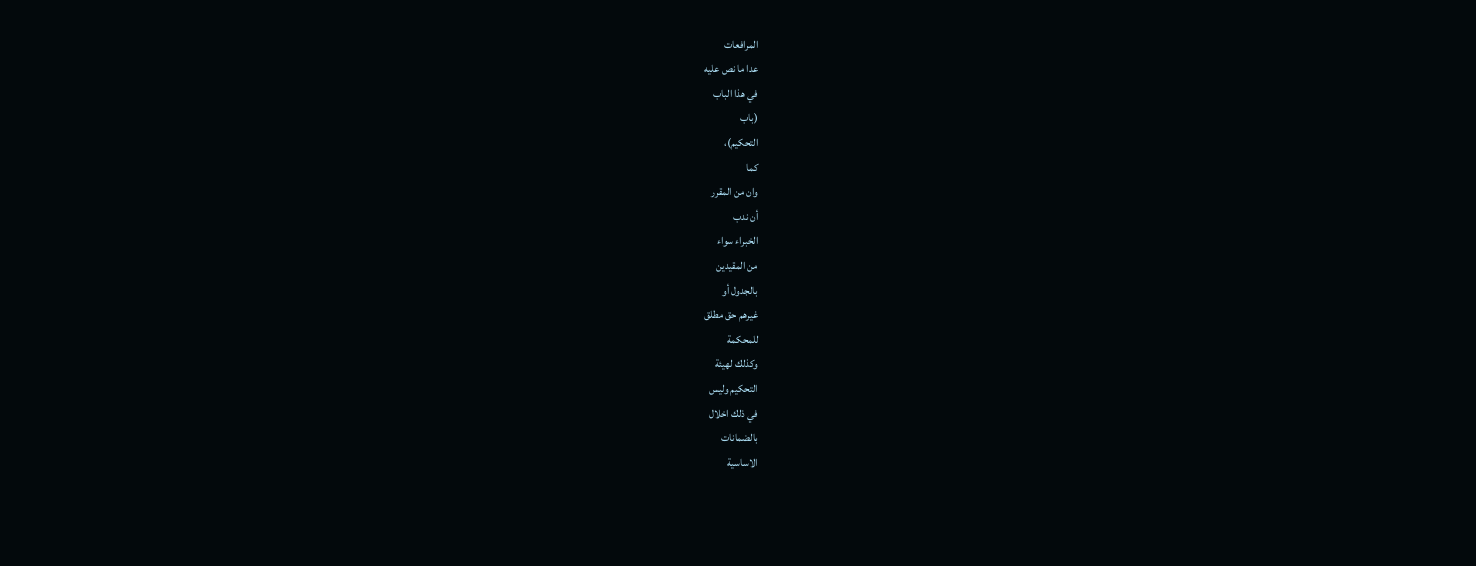المرافعات
عدا ما نص عليه
في هذا الباب
(باب
التحكيم)،
كما
وان من المقرر
أن ندب
الخبراء سواء
من المقيدين
بالجدول أو
غيرهم حق مطلق
للمحكمة
وكذلك لهيئة
التحكيم وليس
في ذلك اخلال
بالضمانات
الاساسية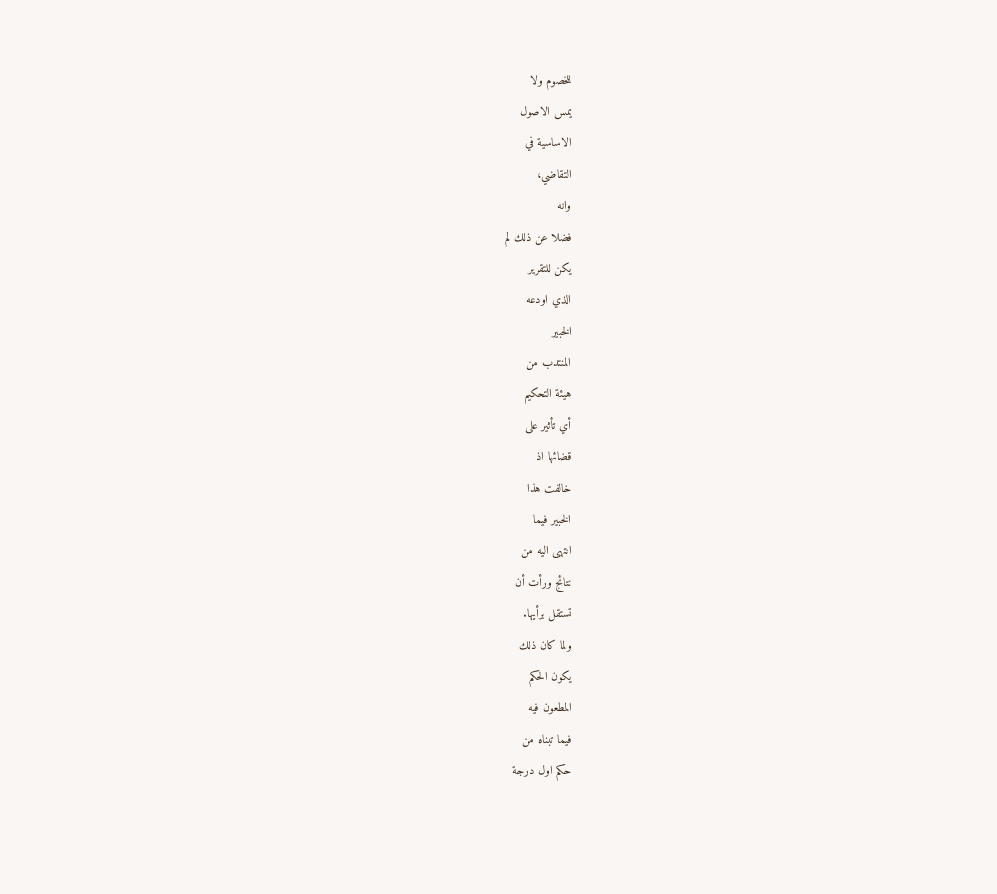للخصوم ولا
يمس الاصول
الاساسية في
التقاضي،
وانه
فضلا عن ذلك لم
يكن للتقرير
الذي اودعه
الخبير
المنتدب من
هيئة التحكيم
أي تأثير على
قضائها اذ
خالفت هذا
الخبير فيما
انتهى اليه من
نتائج ورأت أن
تستقل برأيها.
ولما كان ذلك
يكون الحكم
المطعون فيه
فيما تبناه من
حكم اول درجة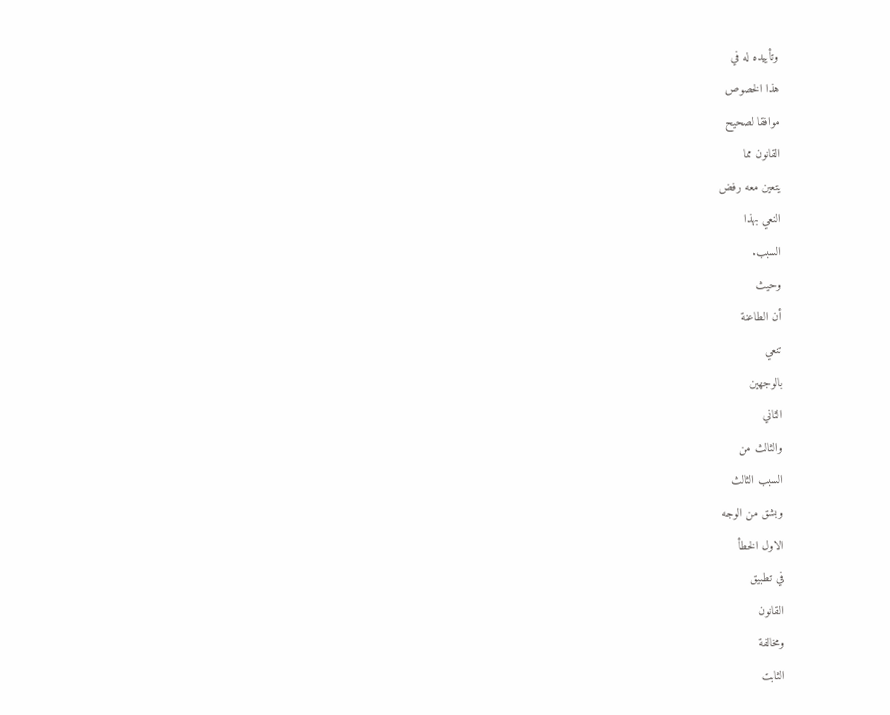وتأييده له في
هذا الخصوص
موافقا لصحيح
القانون مما
يتعين معه رفض
النعي بهذا
السبب.
وحيث
أن الطاعنة
تنعي
بالوجهين
الثاني
والثالث من
السبب الثالث
وبشق من الوجه
الاول الخطأ
في تطبيق
القانون
ومخالفة
الثابت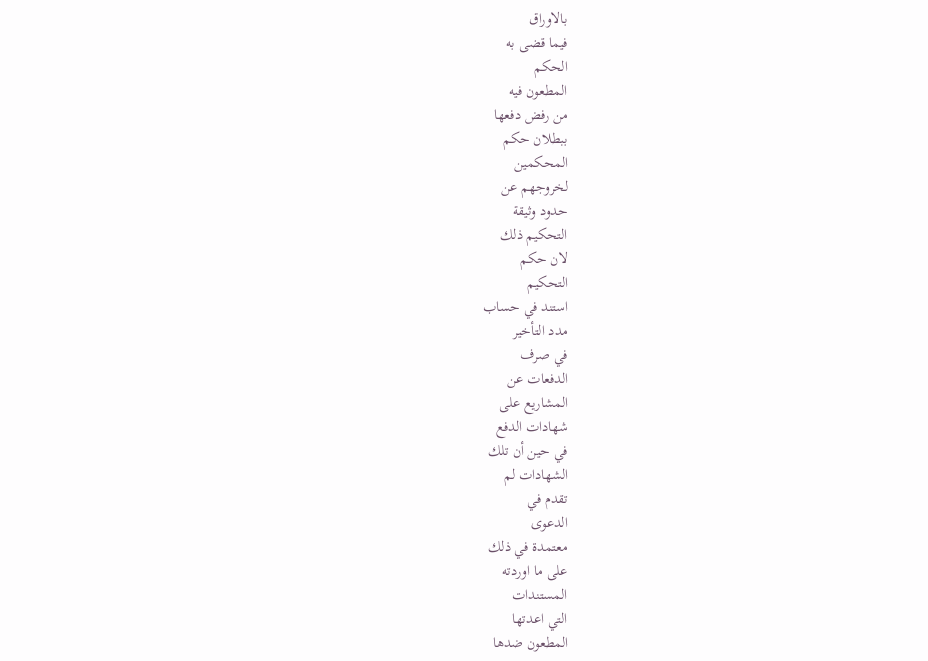بالاوراق
فيما قضى به
الحكم
المطعون فيه
من رفض دفعها
ببطلان حكم
المحكمين
لخروجهم عن
حدود وثيقة
التحكيم ذلك
لان حكم
التحكيم
استند في حساب
مدد التأخير
في صرف
الدفعات عن
المشاريع على
شهادات الدفع
في حين أن تلك
الشهادات لم
تقدم في
الدعوى
معتمدة في ذلك
على ما اوردته
المستندات
التي اعدتها
المطعون ضدها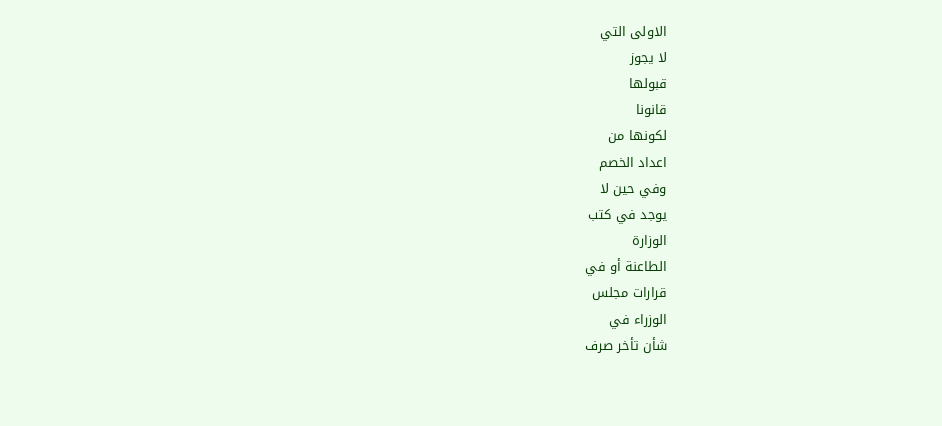الاولى التي
لا يجوز
قبولها
قانونا
لكونها من
اعداد الخصم
وفي حين لا
يوجد في كتب
الوزارة
الطاعنة أو في
قرارات مجلس
الوزراء في
شأن تأخر صرف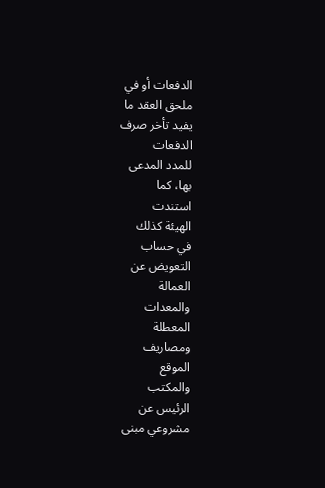الدفعات أو في
ملحق العقد ما
يفيد تأخر صرف
الدفعات
للمدد المدعى
بها، كما
استندت
الهيئة كذلك
في حساب
التعويض عن
العمالة
والمعدات
المعطلة
ومصاريف
الموقع
والمكتب
الرئيس عن
مشروعي مبنى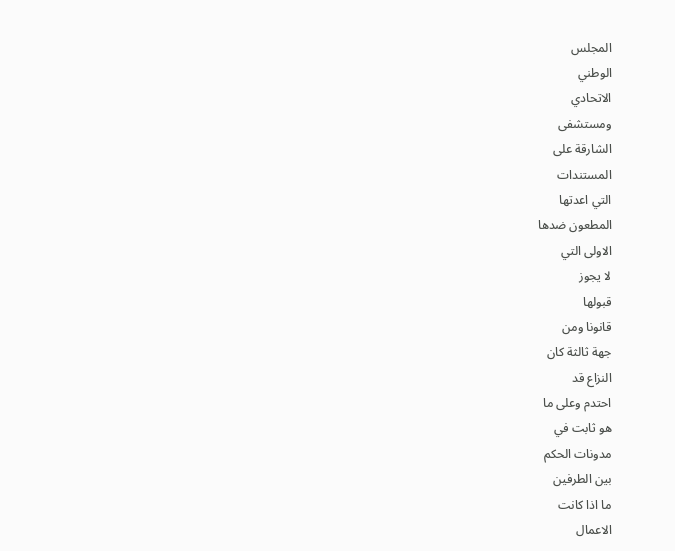المجلس
الوطني
الاتحادي
ومستشفى
الشارقة على
المستندات
التي اعدتها
المطعون ضدها
الاولى التي
لا يجوز
قبولها
قانونا ومن
جهة ثالثة كان
النزاع قد
احتدم وعلى ما
هو ثابت في
مدونات الحكم
بين الطرفين
ما اذا كانت
الاعمال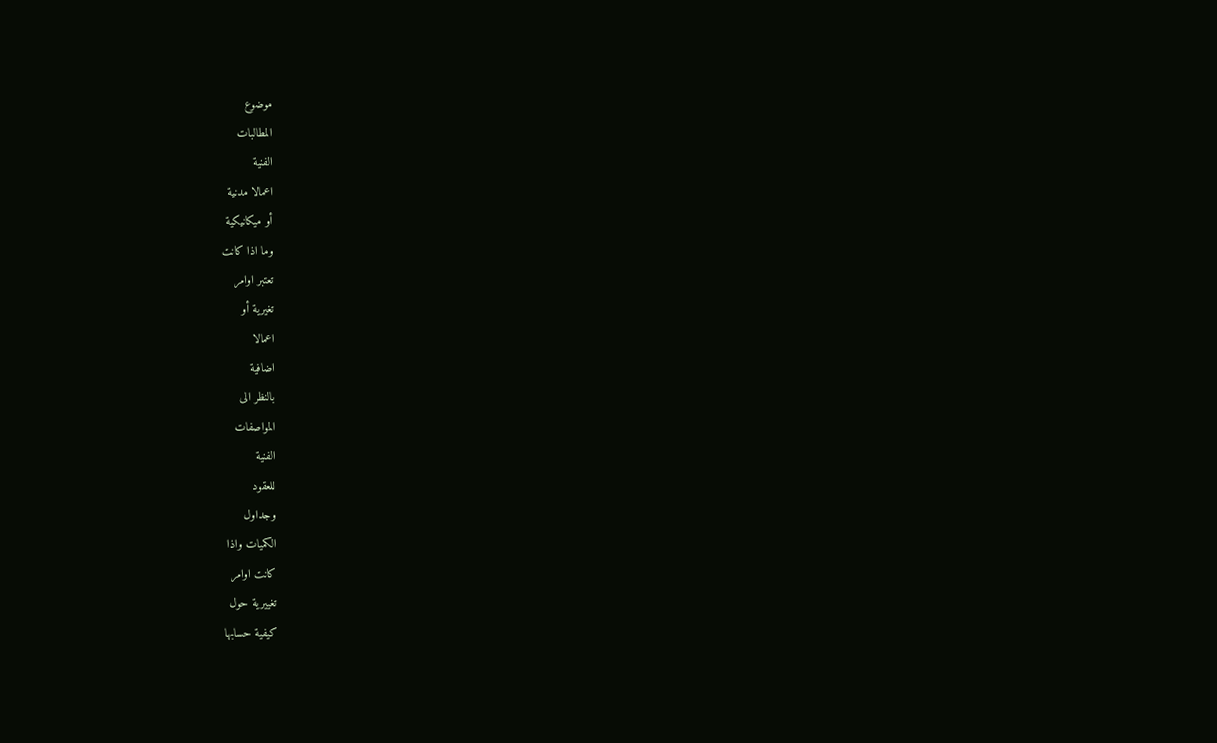موضوع
المطالبات
الفنية
اعمالا مدنية
أو ميكانيكية
وما اذا كانت
تعتبر اوامر
تغيرية أو
اعمالا
اضافية
بالنظر الى
المواصفات
الفنية
للعقود
وجداول
الكميات واذا
كانت اوامر
تغييرية حول
كيفية حسابها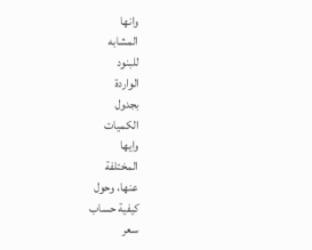وانها
المشابه
للبنود
الواردة
بجدول
الكميات
وايها
المختلفة
عنها، وحول
كيفية حساب
سعر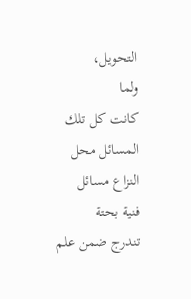التحويل،
ولما
كانت كل تلك
المسائل محل
النزاع مسائل
فنية بحتة
تندرج ضمن علم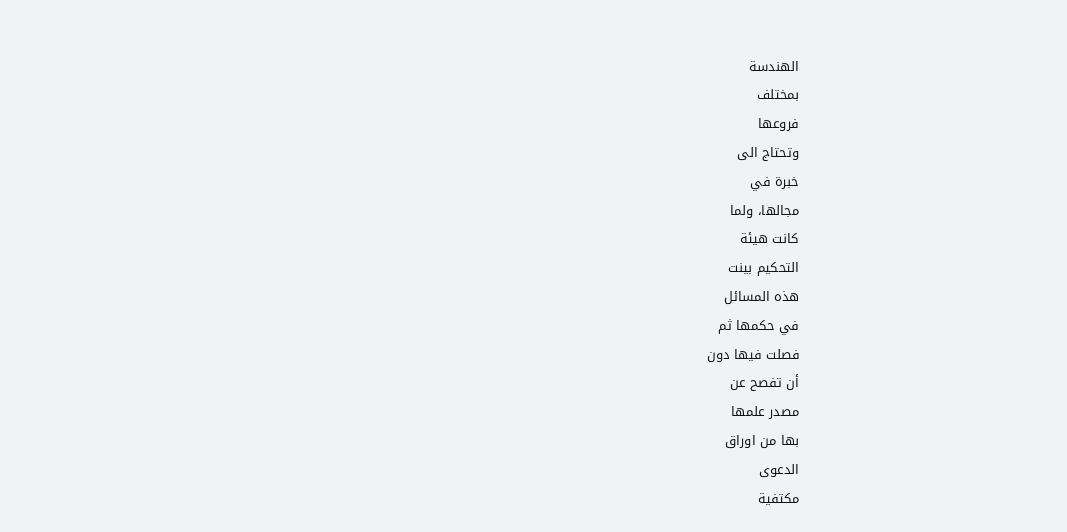الهندسة
بمختلف
فروعها
وتحتاج الى
خبرة في
مجالها، ولما
كانت هيئة
التحكيم بينت
هذه المسائل
في حكمها ثم
فصلت فيها دون
أن تفصح عن
مصدر علمها
بها من اوراق
الدعوى
مكتفية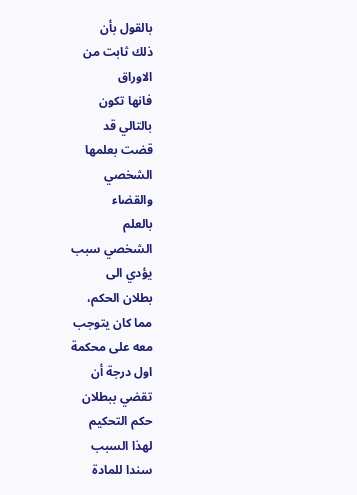بالقول بأن
ذلك ثابت من
الاوراق
فانها تكون
بالتالي قد
قضت بعلمها
الشخصي
والقضاء
بالعلم
الشخصي سبب
يؤدي الى
بطلان الحكم،
مما كان يتوجب
معه على محكمة
اول درجة أن
تقضي ببطلان
حكم التحكيم
لهذا السبب
سندا للمادة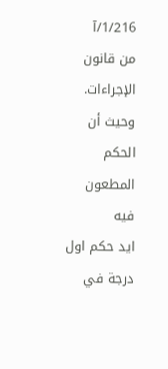1/216/آ
من قانون
الإجراءات.
وحيث أن الحكم
المطعون فيه
ايد حكم اول
درجة في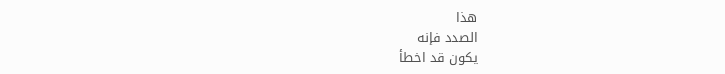هذا
الصدد فإنه
يكون قد اخطأ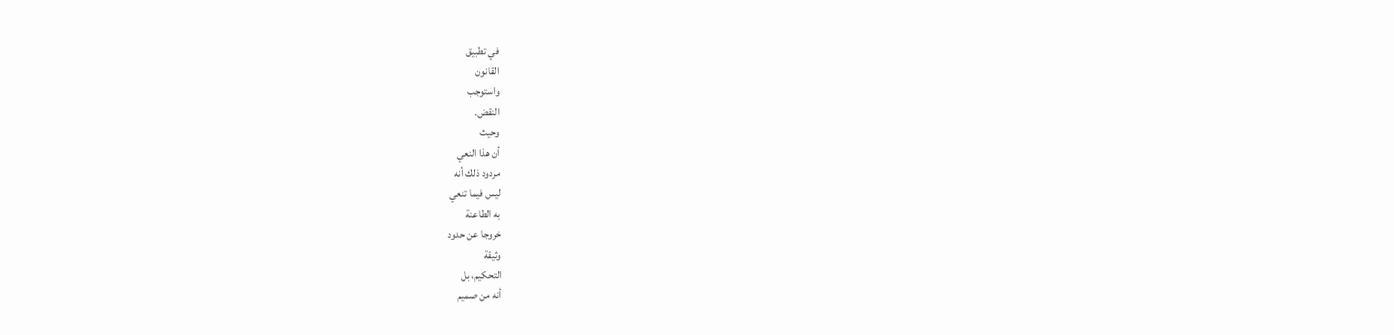في تطبيق
القانون
واستوجب
النقض.
وحيث
أن هذا النعي
مردود ذلك أنه
ليس فيما تنعي
به الطاعنة
خروجا عن حدود
وثيقة
التحكيم، بل
أنه من صميم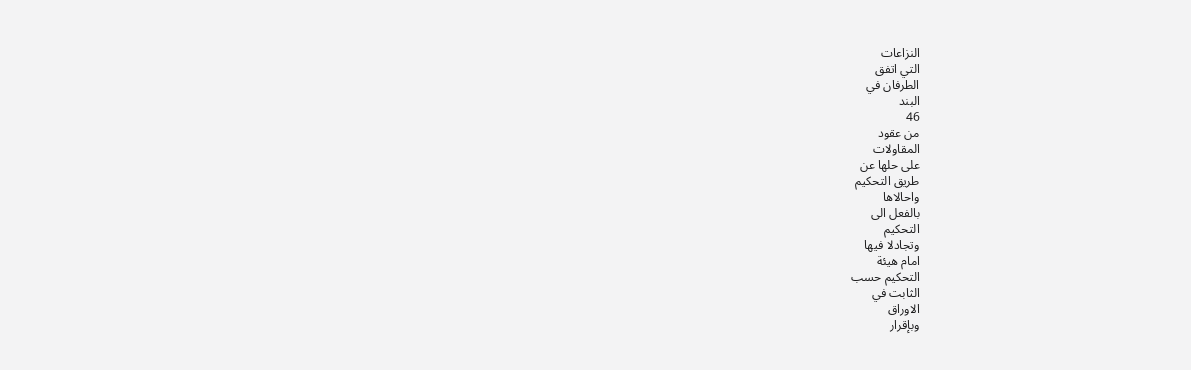النزاعات
التي اتفق
الطرفان في
البند
46
من عقود
المقاولات
على حلها عن
طريق التحكيم
واحالاها
بالفعل الى
التحكيم
وتجادلا فيها
امام هيئة
التحكيم حسب
الثابت في
الاوراق
وبإقرار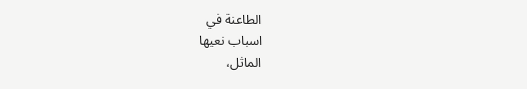الطاعنة في
اسباب نعيها
الماثل،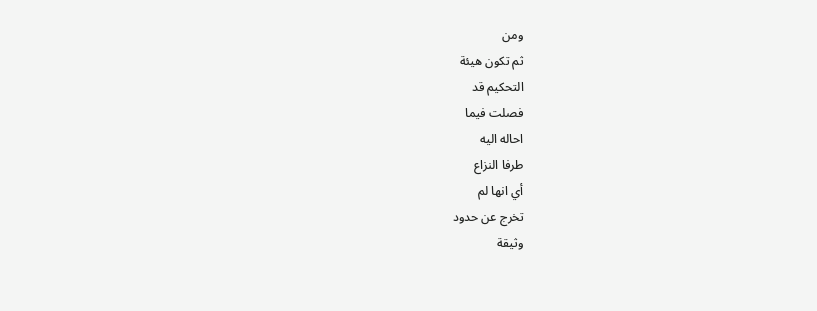ومن
ثم تكون هيئة
التحكيم قد
فصلت فيما
احاله اليه
طرفا النزاع
أي انها لم
تخرج عن حدود
وثيقة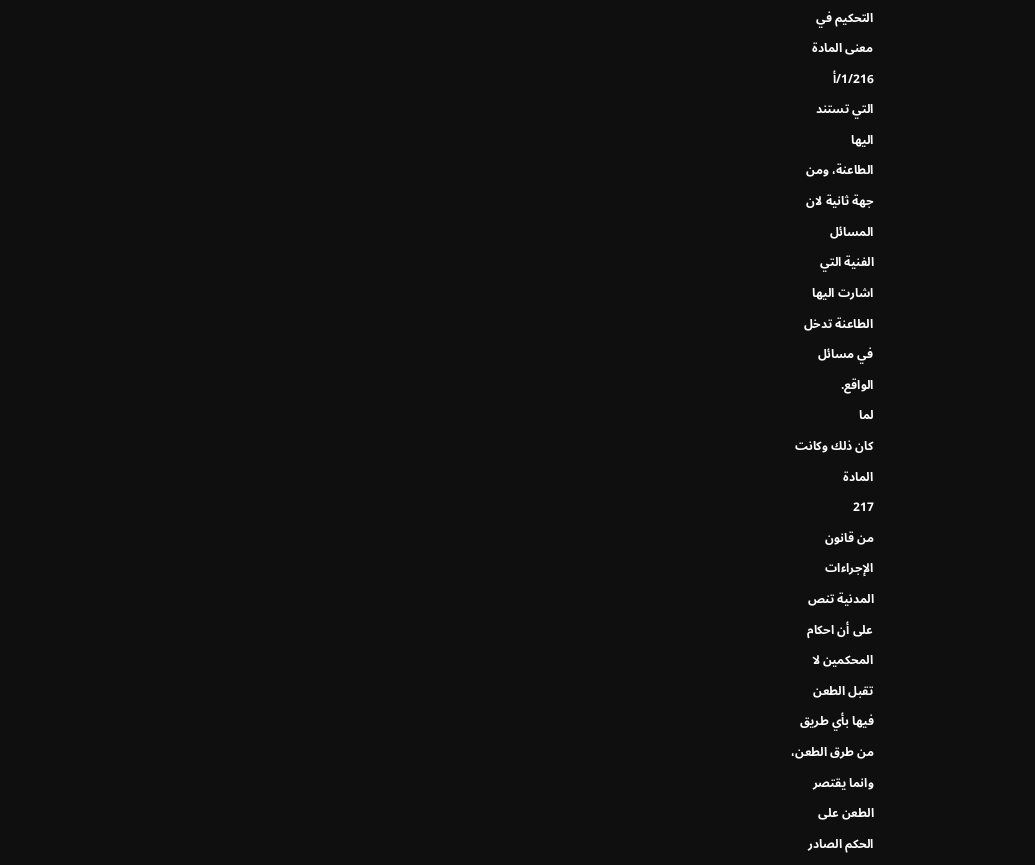التحكيم في
معنى المادة
1/216/أ
التي تستند
اليها
الطاعنة، ومن
جهة ثانية لان
المسائل
الفنية التي
اشارت اليها
الطاعنة تدخل
في مسائل
الواقع.
لما
كان ذلك وكانت
المادة
217
من قانون
الإجراءات
المدنية تنص
على أن احكام
المحكمين لا
تقبل الطعن
فيها بأي طريق
من طرق الطعن،
وانما يقتصر
الطعن على
الحكم الصادر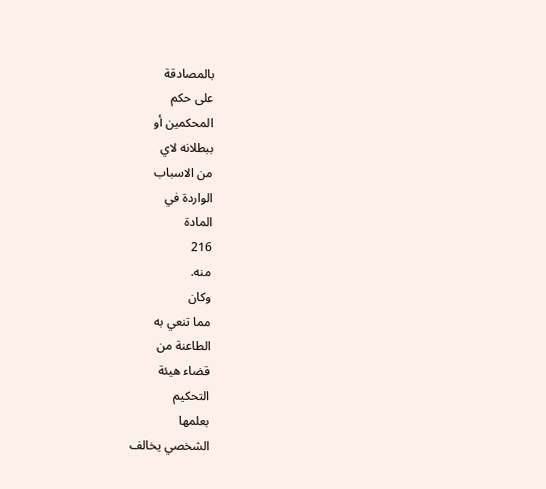بالمصادقة
على حكم
المحكمين أو
ببطلانه لاي
من الاسباب
الواردة في
المادة
216
منه.
وكان
مما تنعي به
الطاعنة من
قضاء هيئة
التحكيم
بعلمها
الشخصي يخالف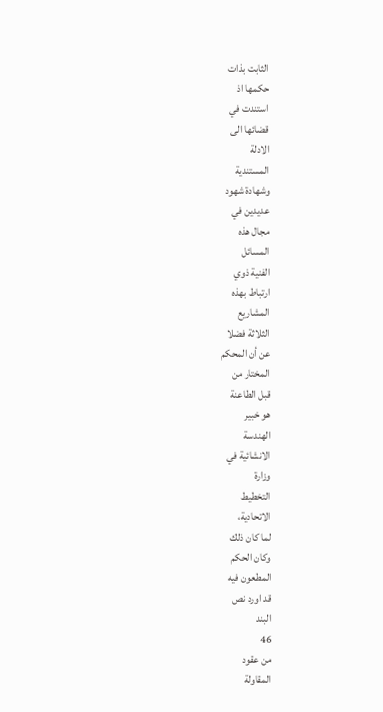الثابت بذات
حكمها اذ
استندت في
قضائها الى
الادلة
المستندية
وشهادة شهود
عديدين في
مجال هذه
المسائل
الفنية ذوي
ارتباط بهذه
المشاريع
الثلاثة فضلا
عن أن المحكم
المختار من
قبل الطاعنة
هو خبير
الهندسة
الانشائية في
وزارة
التخطيط
الاتحادية،
لما كان ذلك
وكان الحكم
المطعون فيه
قد اورد نص
البند
46
من عقود
المقاولة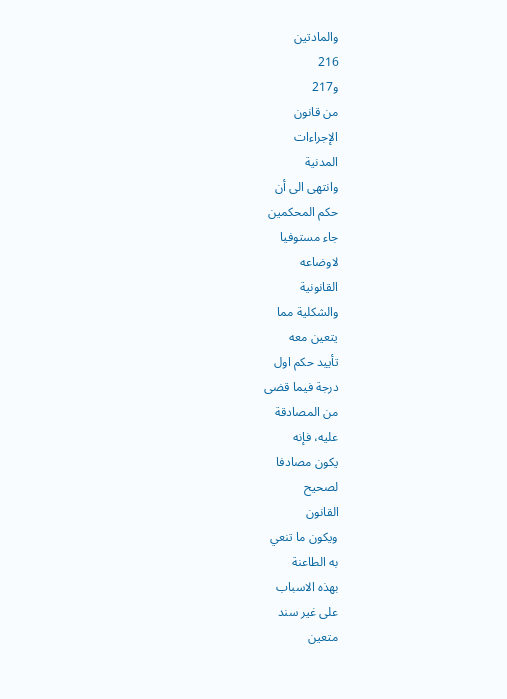والمادتين
216
و217
من قانون
الإجراءات
المدنية
وانتهى الى أن
حكم المحكمين
جاء مستوفيا
لاوضاعه
القانونية
والشكلية مما
يتعين معه
تأييد حكم اول
درجة فيما قضى
من المصادقة
عليه، فإنه
يكون مصادفا
لصحيح
القانون
ويكون ما تنعي
به الطاعنة
بهذه الاسباب
على غير سند
متعين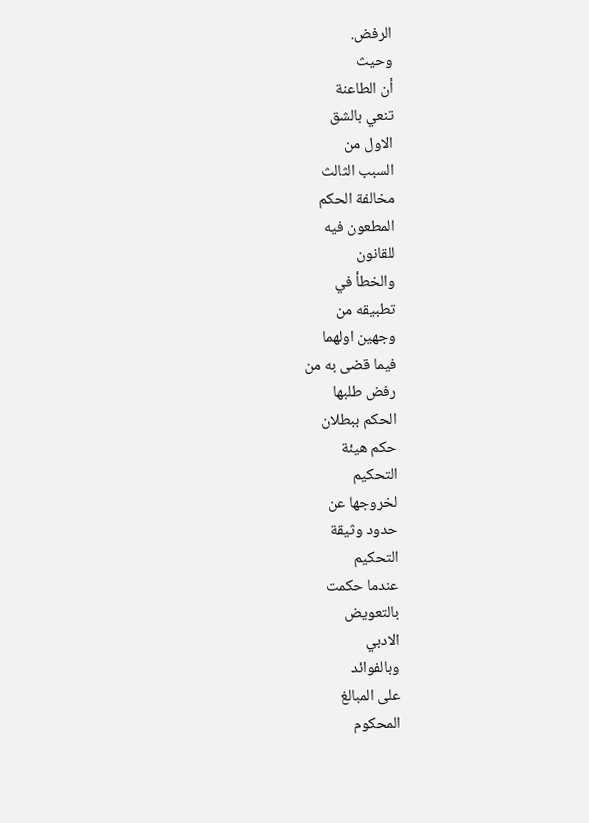الرفض.
وحيث
أن الطاعنة
تنعي بالشق
الاول من
السبب الثالث
مخالفة الحكم
المطعون فيه
للقانون
والخطأ في
تطبيقه من
وجهين اولهما
فيما قضى به من
رفض طلبها
الحكم ببطلان
حكم هيئة
التحكيم
لخروجها عن
حدود وثيقة
التحكيم
عندما حكمت
بالتعويض
الادبي
وبالفوائد
على المبالغ
المحكوم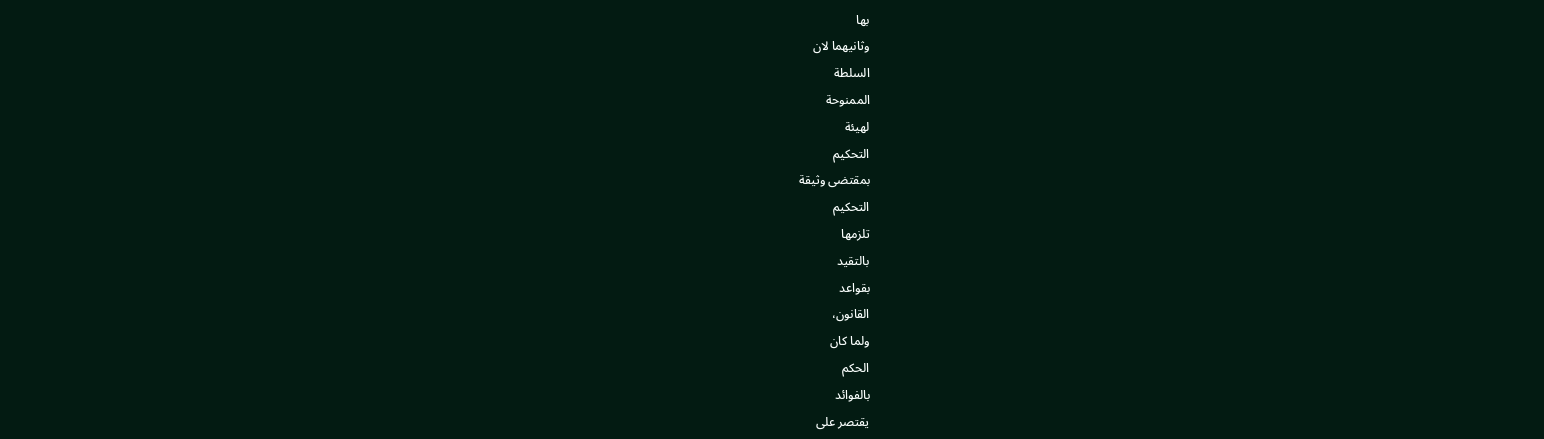بها
وثانيهما لان
السلطة
الممنوحة
لهيئة
التحكيم
بمقتضى وثيقة
التحكيم
تلزمها
بالتقيد
بقواعد
القانون،
ولما كان
الحكم
بالفوائد
يقتصر على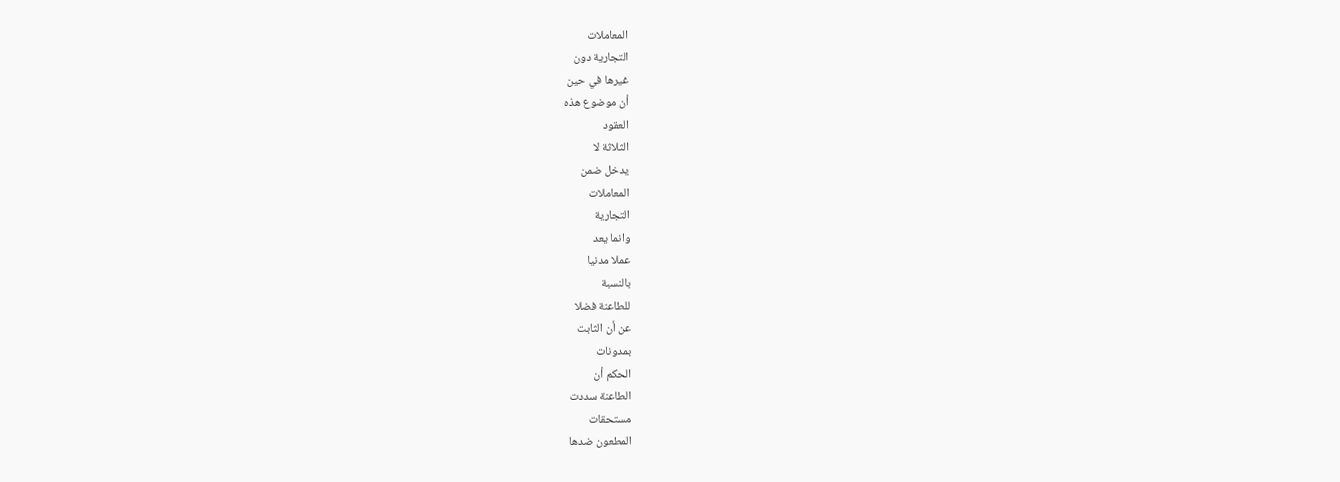المعاملات
التجارية دون
غيرها في حين
أن موضوع هذه
العقود
الثلاثة لا
يدخل ضمن
المعاملات
التجارية
وانما يعد
عملا مدنيا
بالنسبة
للطاعنة فضلا
عن أن الثابت
بمدونات
الحكم أن
الطاعنة سددت
مستحقات
المطعون ضدها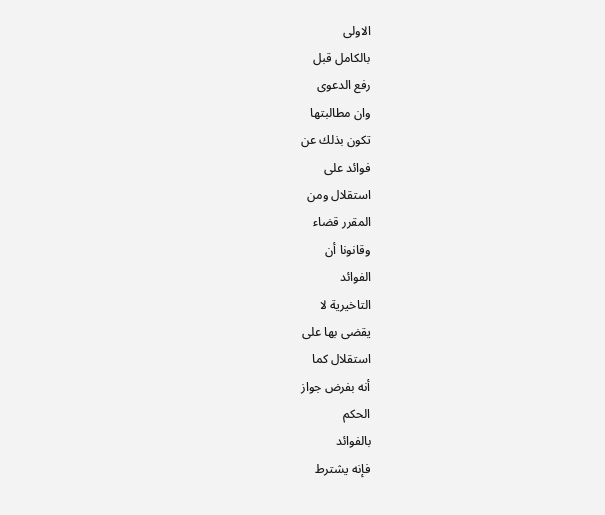الاولى
بالكامل قبل
رفع الدعوى
وان مطالبتها
تكون بذلك عن
فوائد على
استقلال ومن
المقرر قضاء
وقانونا أن
الفوائد
التاخيرية لا
يقضى بها على
استقلال كما
أنه بفرض جواز
الحكم
بالفوائد
فإنه يشترط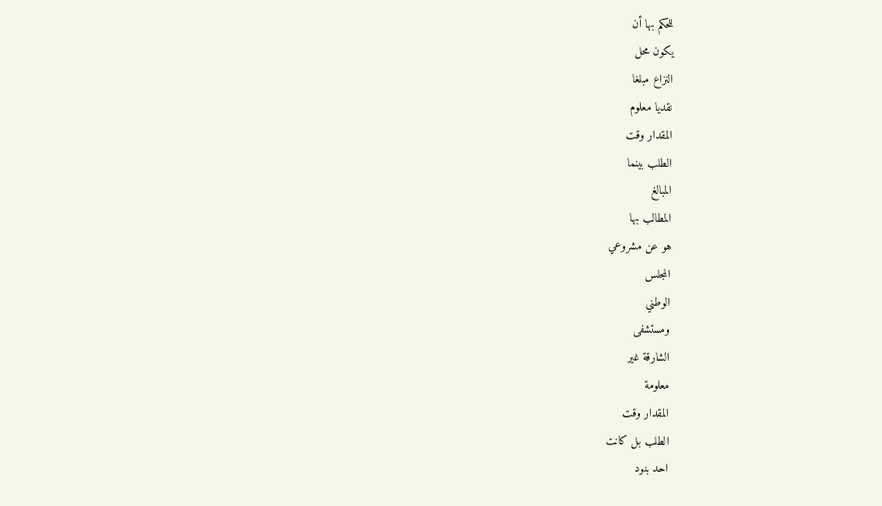للحكم بها أن
يكون محل
النزاع مبلغا
نقديا معلوم
المقدار وقت
الطلب بينما
المبالغ
المطالب بها
هو عن مشروعي
المجلس
الوطني
ومستشفى
الشارقة غير
معلومة
المقدار وقت
الطلب بل كانت
احد بنود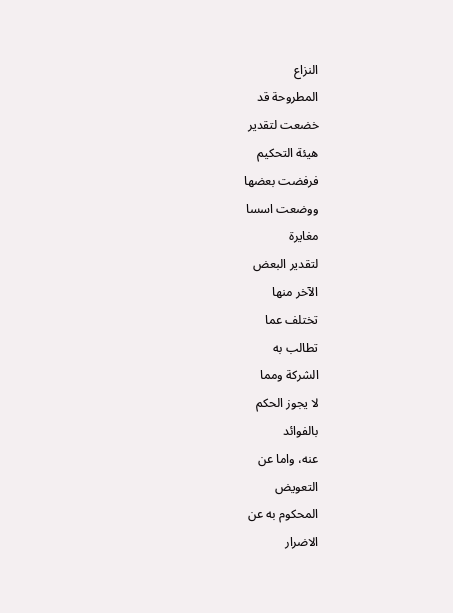النزاع
المطروحة قد
خضعت لتقدير
هيئة التحكيم
فرفضت بعضها
ووضعت اسسا
مغايرة
لتقدير البعض
الآخر منها
تختلف عما
تطالب به
الشركة ومما
لا يجوز الحكم
بالفوائد
عنه، واما عن
التعويض
المحكوم به عن
الاضرار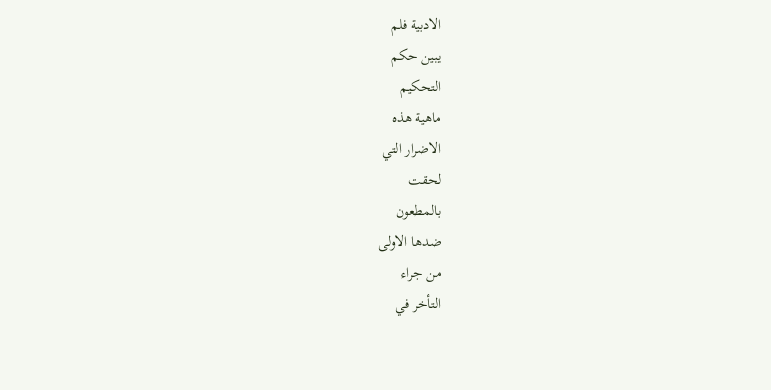الادبية فلم
يبين حكم
التحكيم
ماهية هذه
الاضرار التي
لحقت
بالمطعون
ضدها الاولى
من جراء
التأخر في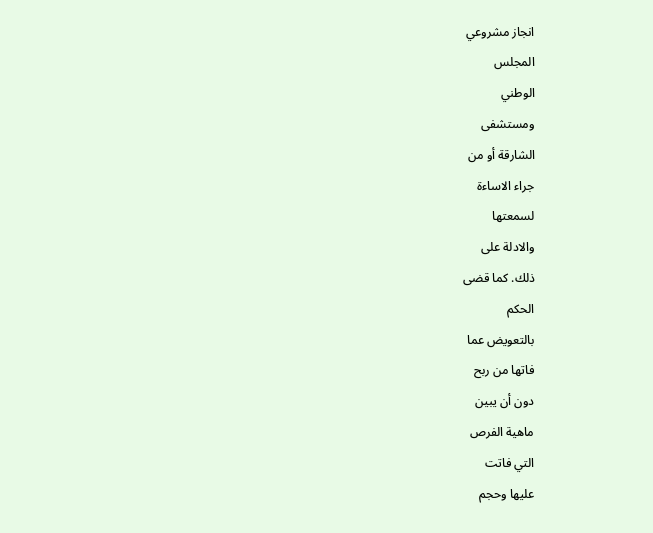انجاز مشروعي
المجلس
الوطني
ومستشفى
الشارقة أو من
جراء الاساءة
لسمعتها
والادلة على
ذلك. كما قضى
الحكم
بالتعويض عما
فاتها من ربح
دون أن يبين
ماهية الفرص
التي فاتت
عليها وحجم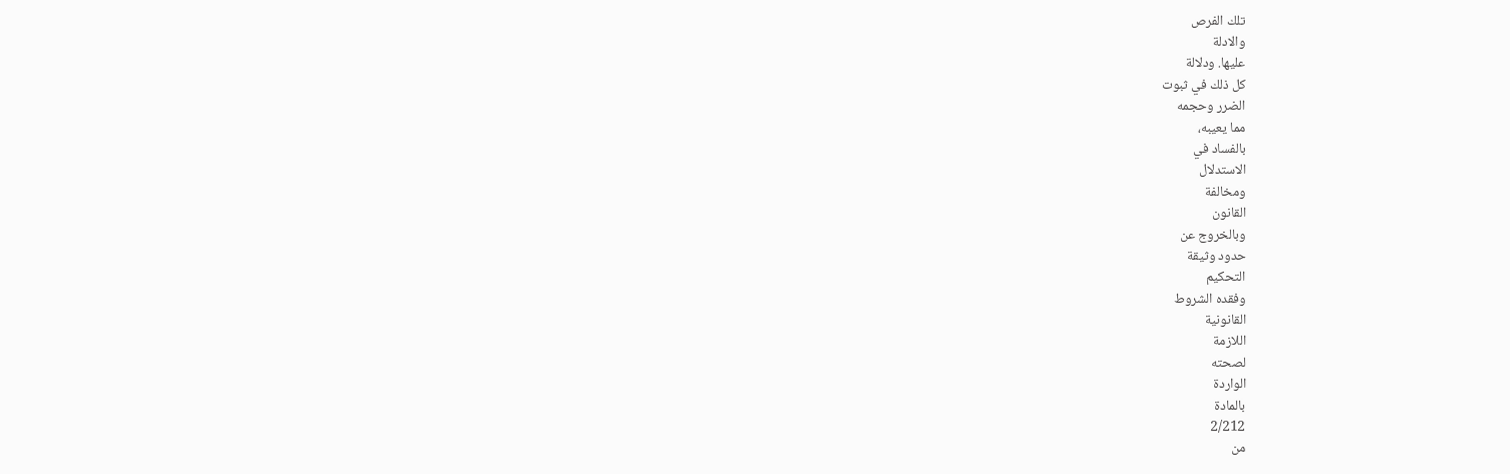تلك الفرص
والادلة
عليها. ودلالة
كل ذلك في ثبوت
الضرر وحجمه
مما يعيبه،
بالفساد في
الاستدلال
ومخالفة
القانون
وبالخروج عن
حدود وثيقة
التحكيم
وفقده الشروط
القانونية
اللازمة
لصحته
الواردة
بالمادة
2/212
من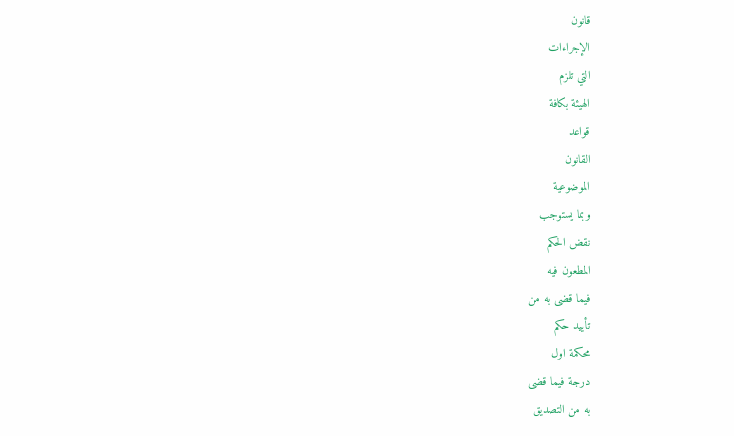قانون
الإجراءات
التي تلزم
الهيئة بكافة
قواعد
القانون
الموضوعية
وبما يستوجب
نقض الحكم
المطعون فيه
فيما قضى به من
تأييد حكم
محكمة اول
درجة فيما قضى
به من التصديق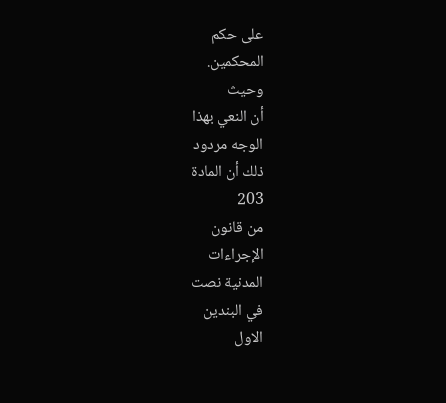على حكم
المحكمين.
وحيث
أن النعي بهذا
الوجه مردود
ذلك أن المادة
203
من قانون
الإجراءات
المدنية نصت
في البندين
الاول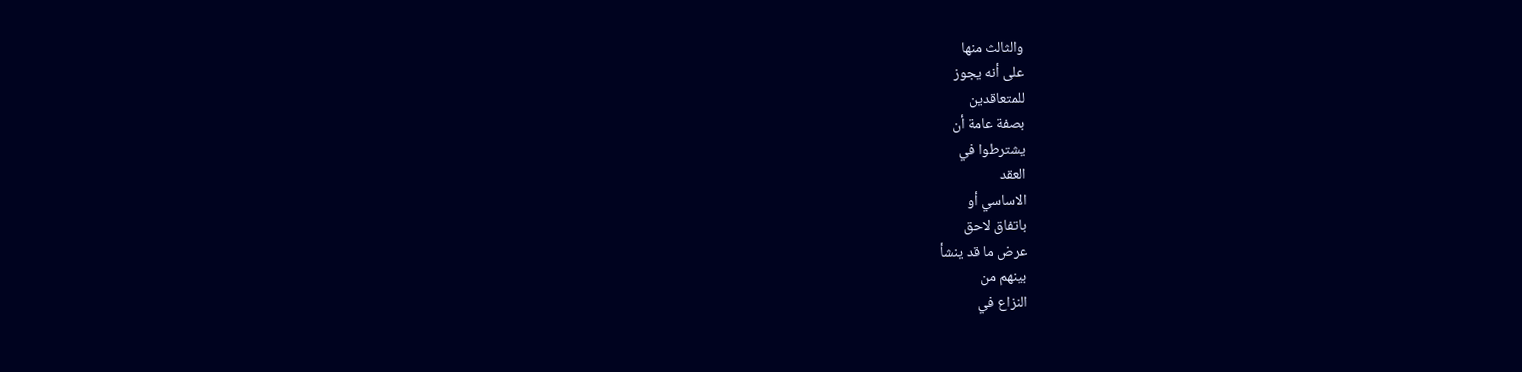والثالث منها
على أنه يجوز
للمتعاقدين
بصفة عامة أن
يشترطوا في
العقد
الاساسي أو
باتفاق لاحق
عرض ما قد ينشأ
بينهم من
النزاع في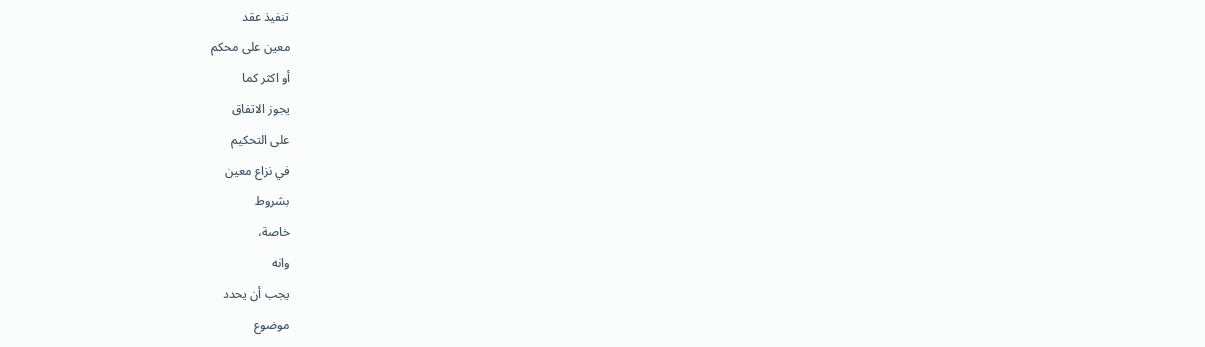تنفيذ عقد
معين على محكم
أو اكثر كما
يجوز الاتفاق
على التحكيم
في نزاع معين
بشروط
خاصة،
وانه
يجب أن يحدد
موضوع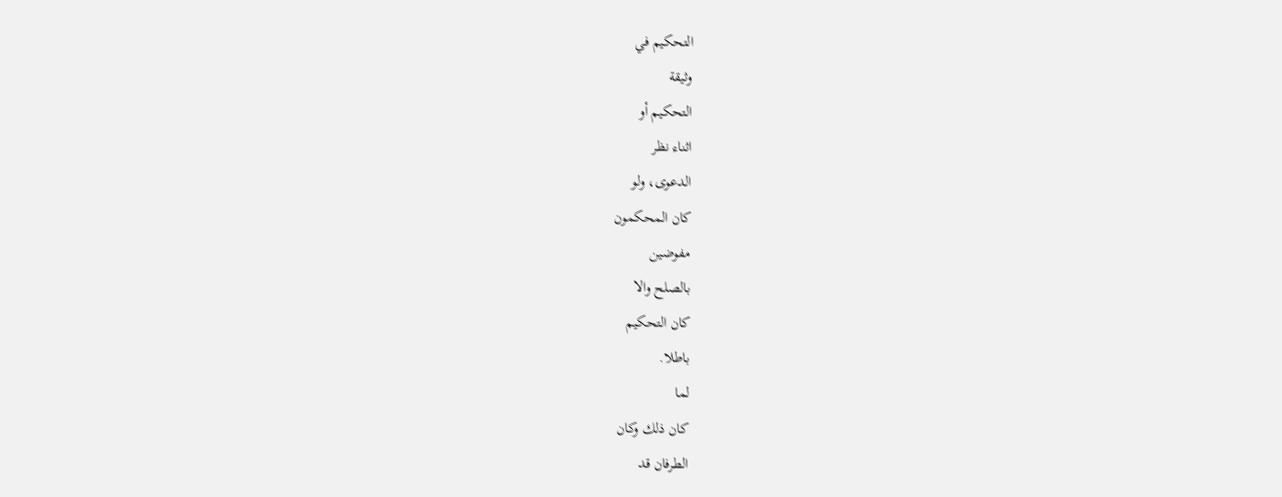التحكيم في
وثيقة
التحكيم أو
اثناء نظر
الدعوى، ولو
كان المحكمون
مفوضين
بالصلح والا
كان التحكيم
باطلا.
لما
كان ذلك وكان
الطرفان قد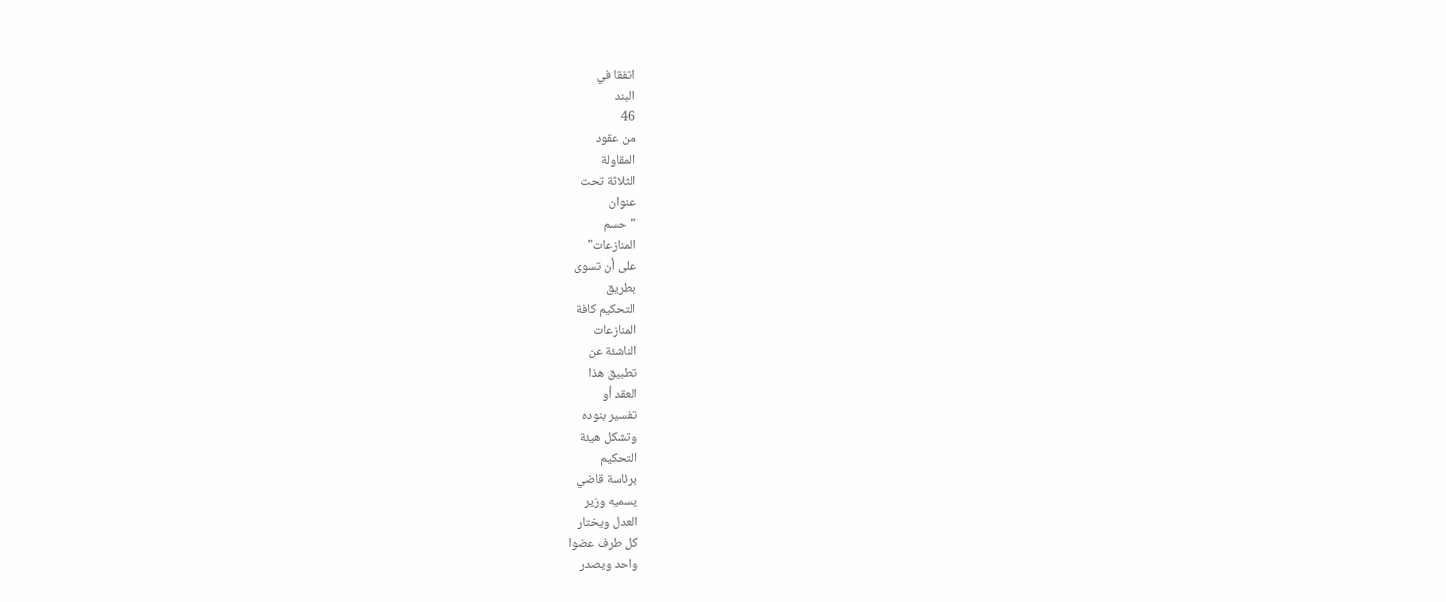اتفقا في
البند
46
من عقود
المقاولة
الثلاثة تحت
عنوان
"حسم
المنازعات"
على أن تسوى
بطريق
التحكيم كافة
المنازعات
الناشئة عن
تطبيق هذا
العقد أو
تفسير بنوده
وتشكل هيئة
التحكيم
برئاسة قاضي
يسميه وزير
العدل ويختار
كل طرف عضوا
واحد ويصدر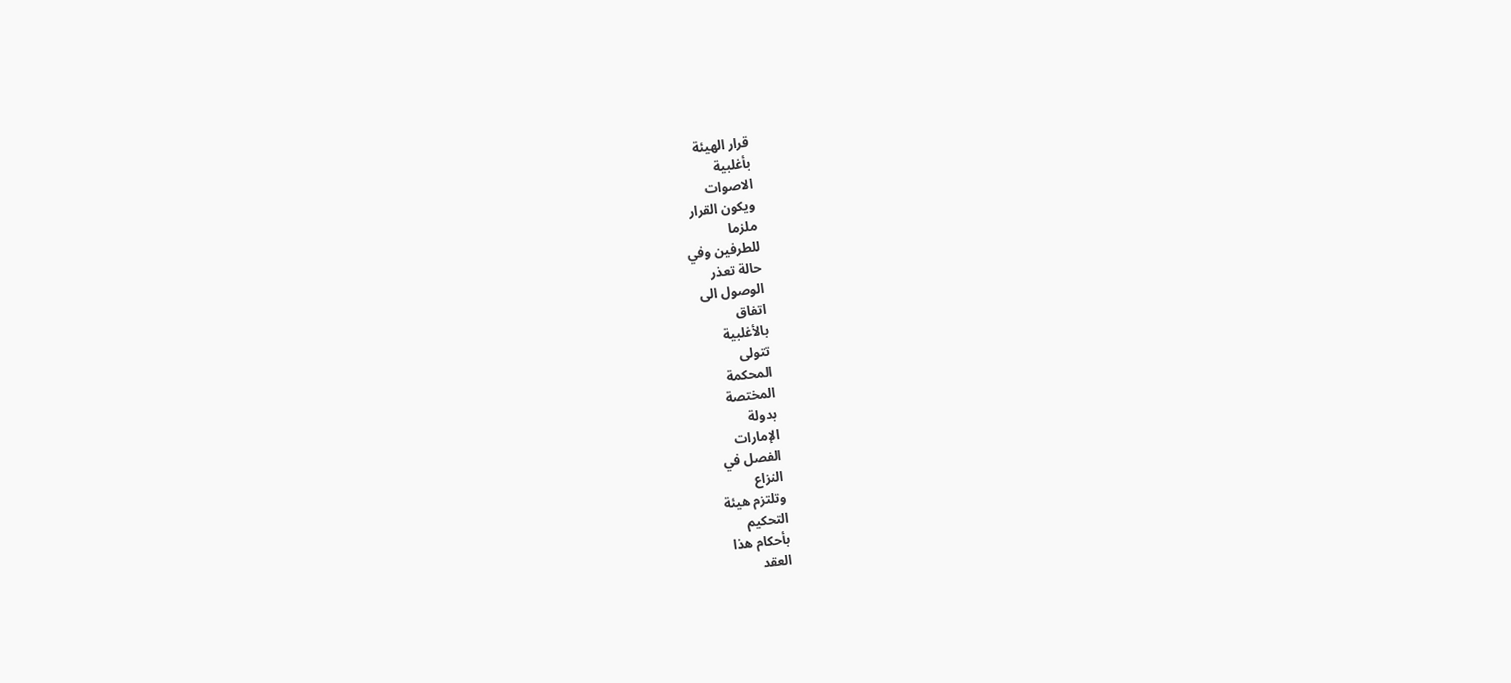قرار الهيئة
بأغلبية
الاصوات
ويكون القرار
ملزما
للطرفين وفي
حالة تعذر
الوصول الى
اتفاق
بالأغلبية
تتولى
المحكمة
المختصة
بدولة
الإمارات
الفصل في
النزاع
وتلتزم هيئة
التحكيم
بأحكام هذا
العقد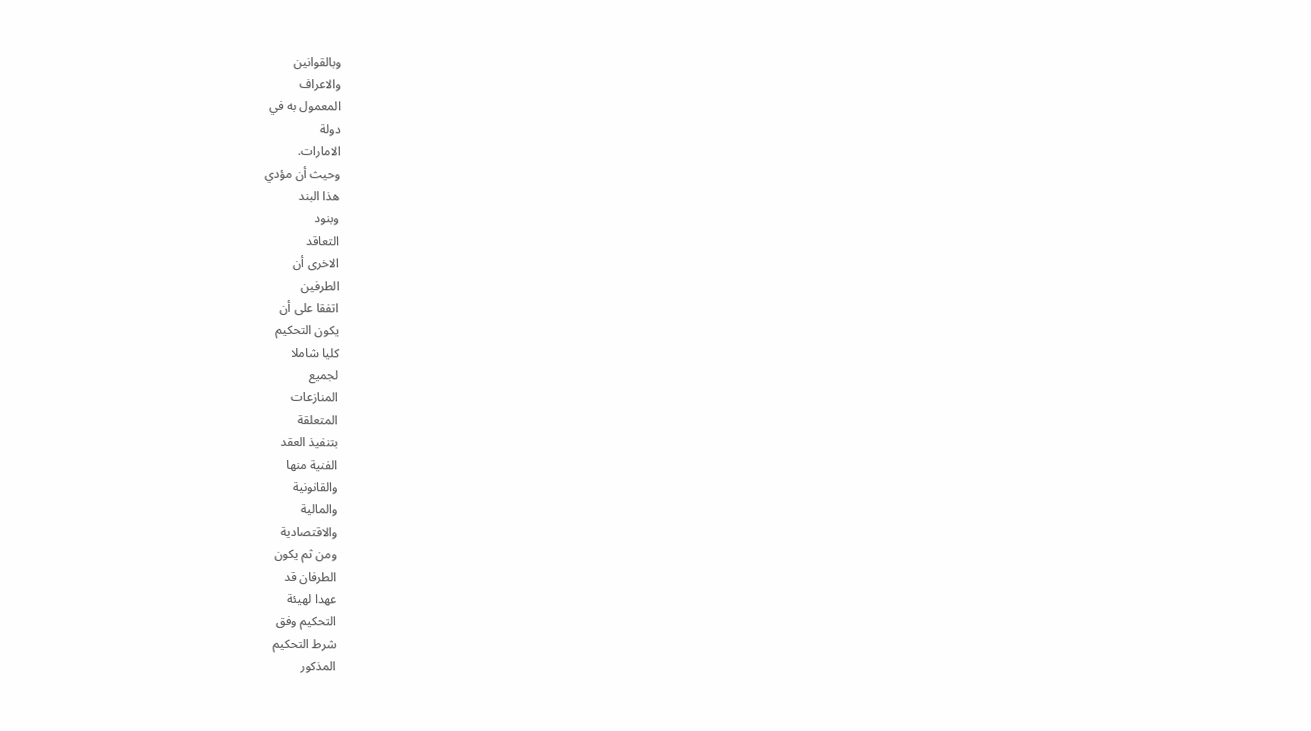وبالقوانين
والاعراف
المعمول به في
دولة
الامارات.
وحيث أن مؤدي
هذا البند
وبنود
التعاقد
الاخرى أن
الطرفين
اتفقا على أن
يكون التحكيم
كليا شاملا
لجميع
المنازعات
المتعلقة
بتنفيذ العقد
الفنية منها
والقانونية
والمالية
والاقتصادية
ومن ثم يكون
الطرفان قد
عهدا لهيئة
التحكيم وفق
شرط التحكيم
المذكور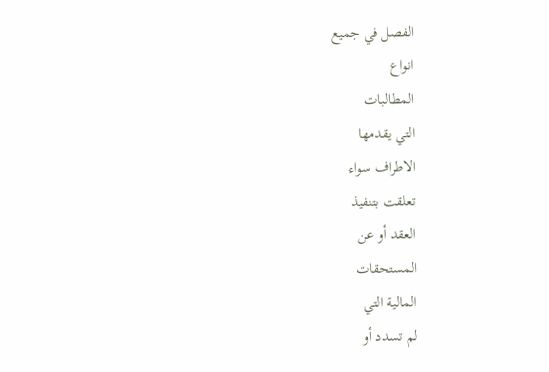الفصل في جميع
انواع
المطالبات
التي يقدمها
الاطراف سواء
تعلقت بتنفيذ
العقد أو عن
المستحقات
المالية التي
لم تسدد أو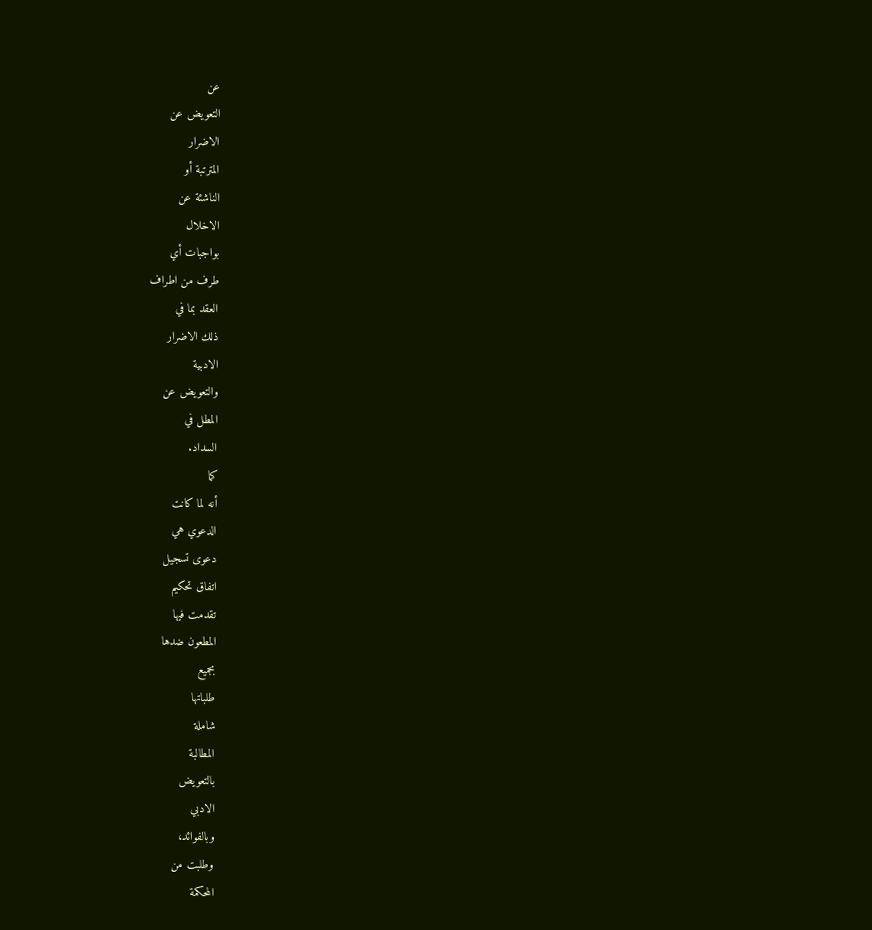عن
التعويض عن
الاضرار
المترتبة أو
الناشئة عن
الاخلال
بواجبات أي
طرف من اطراف
العقد بما في
ذلك الاضرار
الادبية
والتعويض عن
المطل في
السداد.
كما
أنه لما كانت
الدعوي هي
دعوى تسجيل
اتفاق تحكيم
تقدمت فيها
المطعون ضدها
بجميع
طلباتها
شاملة
المطالبة
بالتعويض
الادبي
وبالفوائد،
وطلبت من
المحكمة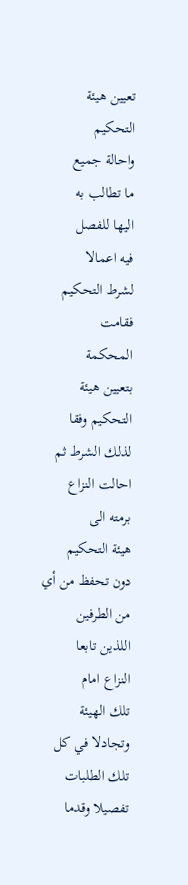تعيين هيئة
التحكيم
واحالة جميع
ما تطالب به
اليها للفصل
فيه اعمالا
لشرط التحكيم
فقامت
المحكمة
بتعيين هيئة
التحكيم وفقا
لذلك الشرط ثم
احالت النزاع
برمته الى
هيئة التحكيم
دون تحفظ من أي
من الطرفين
اللذين تابعا
النزاع امام
تلك الهيئة
وتجادلا في كل
تلك الطلبات
تفصيلا وقدما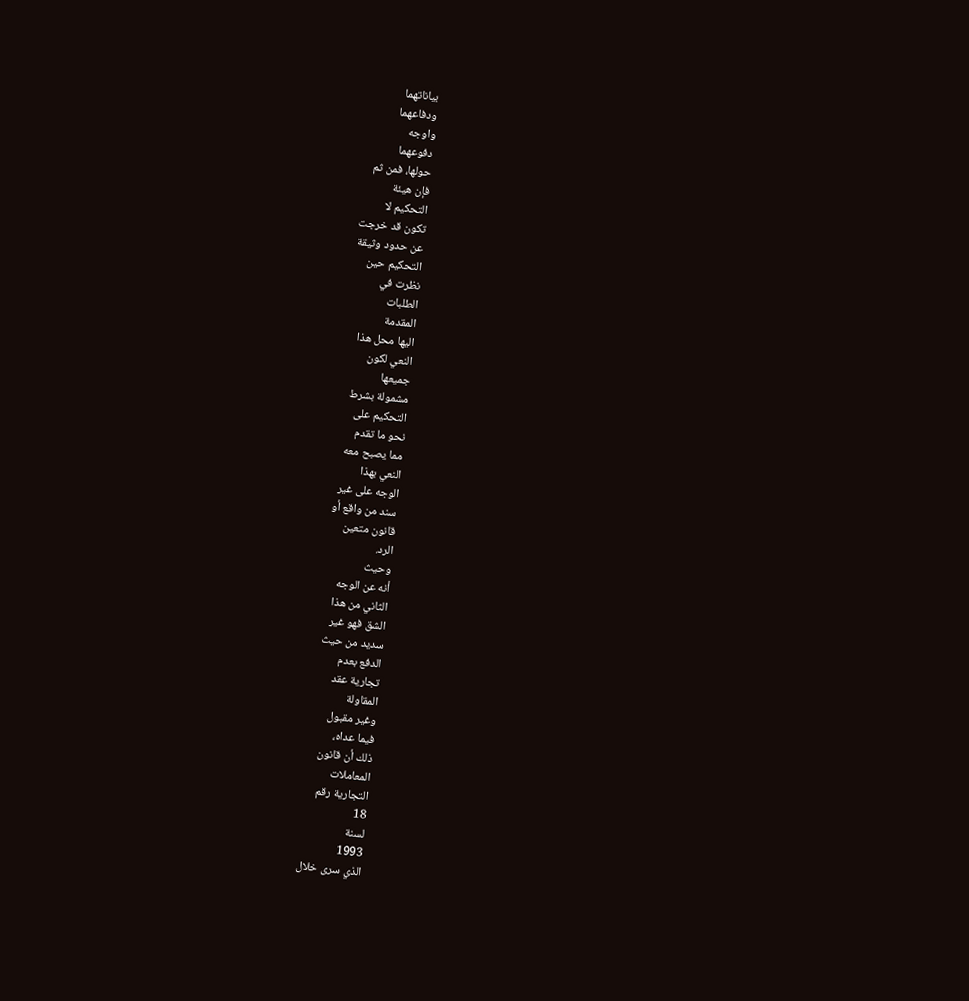بياناتهما
ودفاعهما
واوجه
دفوعهما
حولها، فمن ثم
فإن هيئة
التحكيم لا
تكون قد خرجت
عن حدود وثيقة
التحكيم حين
نظرت في
الطلبات
المقدمة
اليها محل هذا
النعي لكون
جميعها
مشمولة بشرط
التحكيم على
نحو ما تقدم
مما يصبح معه
النعي بهذا
الوجه على غير
سند من واقع أو
قانون متعين
الرد.
وحيث
أنه عن الوجه
الثاني من هذا
الشق فهو غير
سديد من حيث
الدفع بعدم
تجارية عقد
المقاولة
وغير مقبول
فيما عداه،
ذلك أن قانون
المعاملات
التجارية رقم
18
لسنة
1993
الذي سرى خلال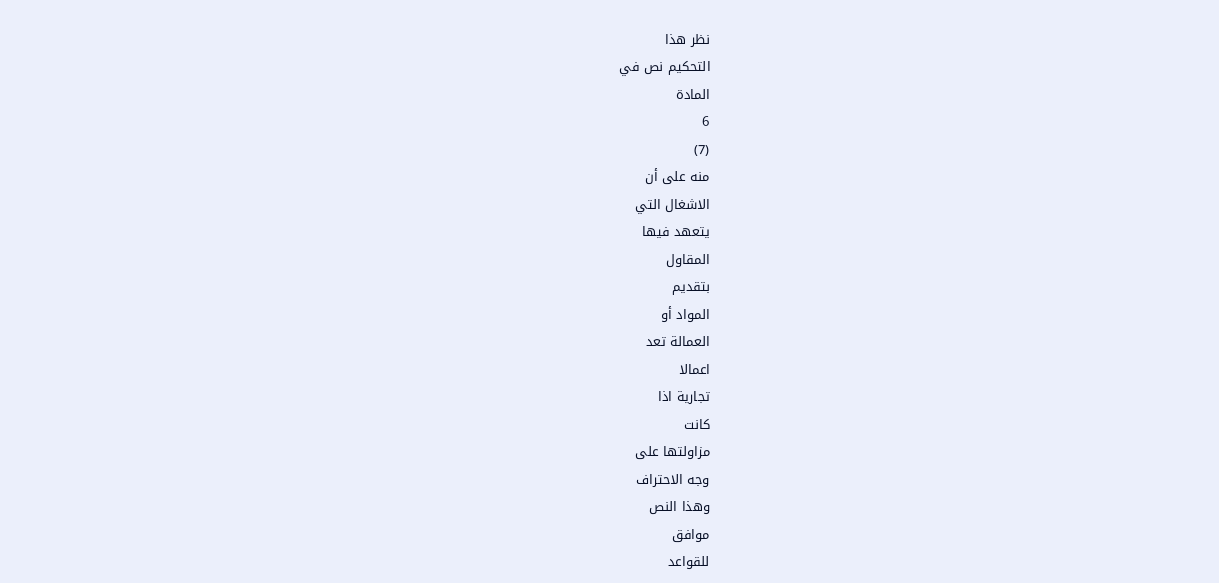نظر هذا
التحكيم نص في
المادة
6
(7)
منه على أن
الاشغال التي
يتعهد فيها
المقاول
بتقديم
المواد أو
العمالة تعد
اعمالا
تجارية اذا
كانت
مزاولتها على
وجه الاحتراف
وهذا النص
موافق
للقواعد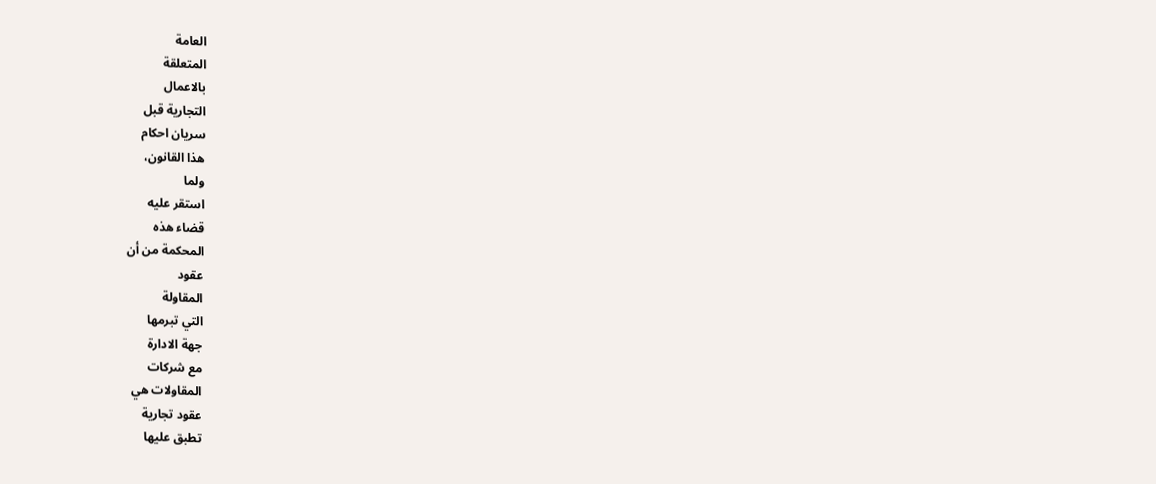العامة
المتعلقة
بالاعمال
التجارية قبل
سريان احكام
هذا القانون،
ولما
استقر عليه
قضاء هذه
المحكمة من أن
عقود
المقاولة
التي تبرمها
جهة الادارة
مع شركات
المقاولات هي
عقود تجارية
تطبق عليها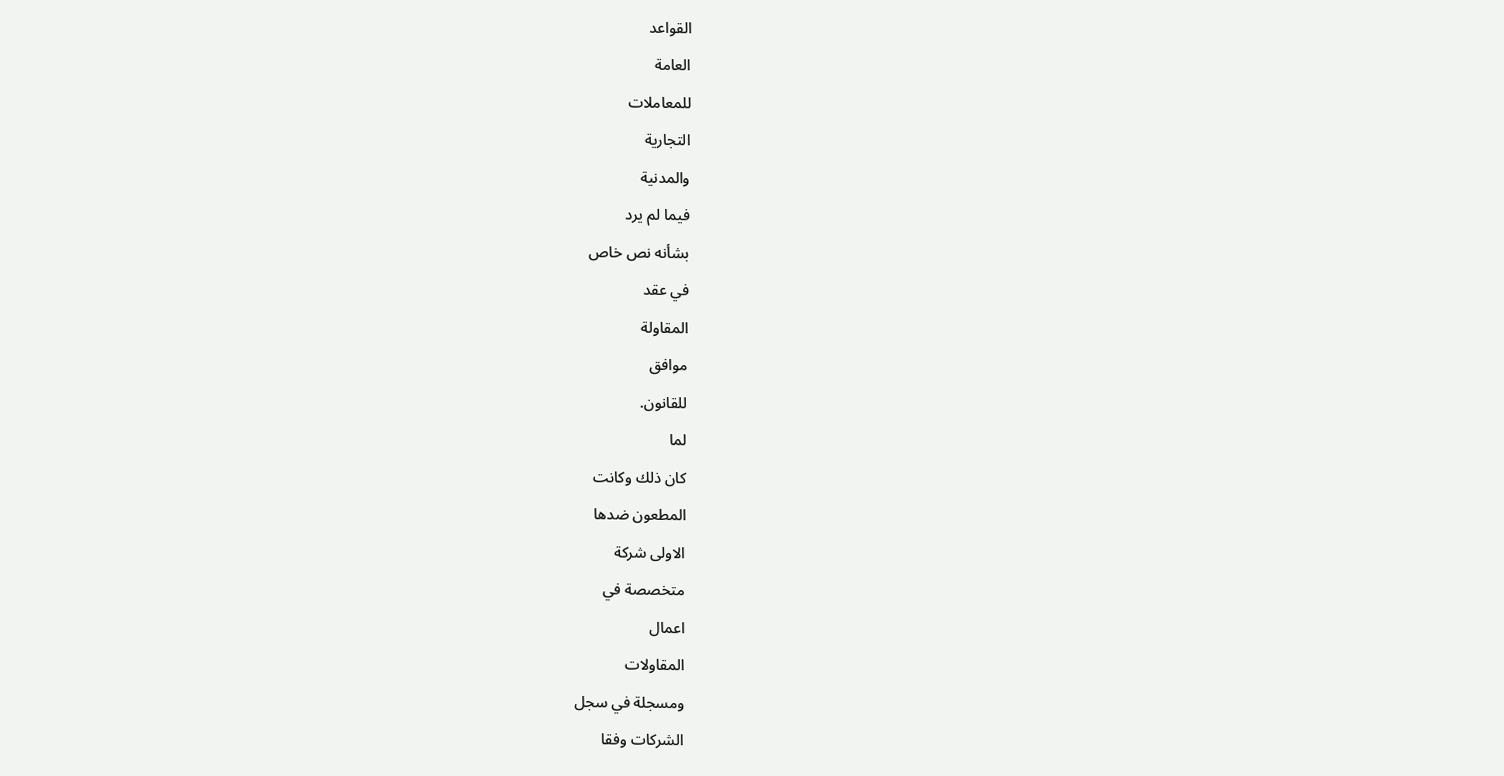القواعد
العامة
للمعاملات
التجارية
والمدنية
فيما لم يرد
بشأنه نص خاص
في عقد
المقاولة
موافق
للقانون.
لما
كان ذلك وكانت
المطعون ضدها
الاولى شركة
متخصصة في
اعمال
المقاولات
ومسجلة في سجل
الشركات وفقا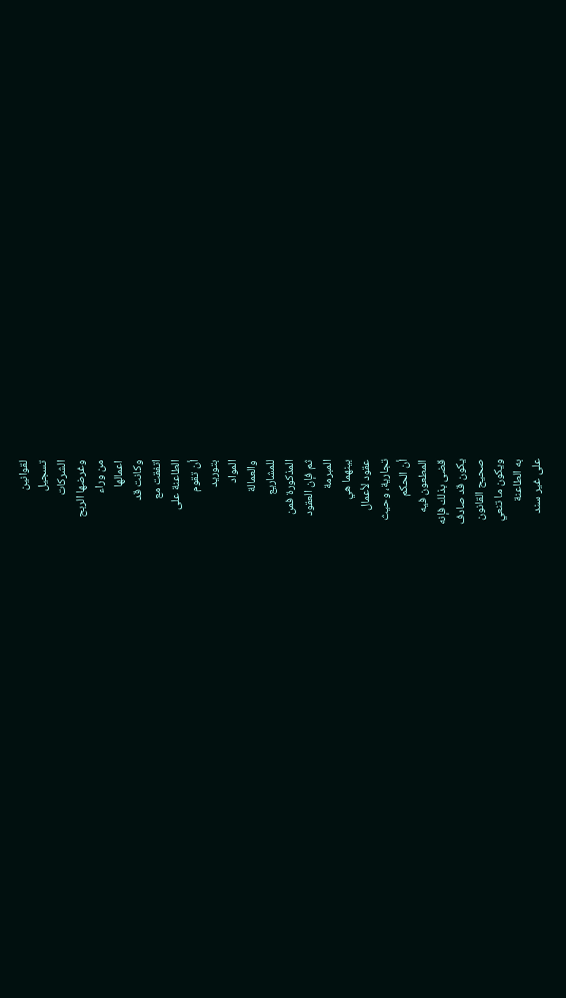لقوانين
تسجيل
الشركات
وغرضها الربح
من وراء
اعمالها
وكانت قد
اتفقت مع
الطاعنة على
أن تقوم
بتوريد
المواد
والعمالة
للمشاريع
المذكورة فمن
ثم فإن العقود
المبرمة
بينهما هي
عقود لأعمال
تجارية، وحيث
أن الحكم
المطعون فيه
قضى بذلك فإنه
يكون قد صادف
صحيح القانون
ويكون ما تنعي
به الطاعنة
على غير سند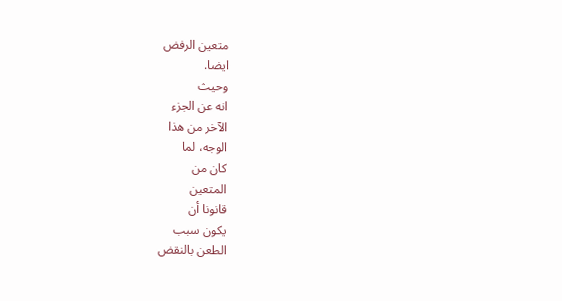متعين الرفض
ايضا.
وحيث
انه عن الجزء
الآخر من هذا
الوجه، لما
كان من
المتعين
قانونا أن
يكون سبب
الطعن بالنقض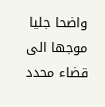واضحا جليا
موجها الى
قضاء محدد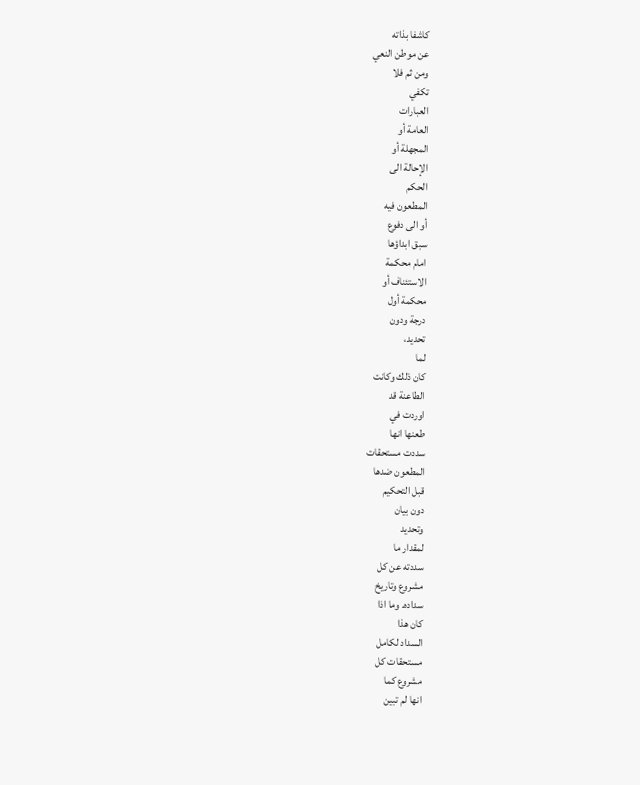كاشفا بذاته
عن موطن النعي
ومن ثم فلا
تكفي
العبارات
العامة أو
المجهلة أو
الإحالة الى
الحكم
المطعون فيه
أو الى دفوع
سبق ابداؤها
امام محكمة
الاستئناف أو
محكمة أول
درجة ودون
تحديد،
لما
كان ذلك وكانت
الطاعنة قد
اوردت في
طعنها انها
سددت مستحقات
المطعون ضدها
قبل التحكيم
دون بيان
وتحديد
لمقدار ما
سددته عن كل
مشروع وتاريخ
سداده. وما اذا
كان هذا
السداد لكامل
مستحقات كل
مشروع كما
انها لم تبين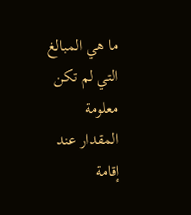ما هي المبالغ
التي لم تكن
معلومة
المقدار عند
إقامة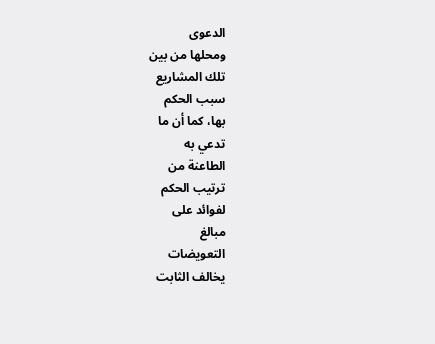الدعوى
ومحلها من بين
تلك المشاريع
سبب الحكم
بها، كما أن ما
تدعي به
الطاعنة من
ترتيب الحكم
لفوائد على
مبالغ
التعويضات
يخالف الثابت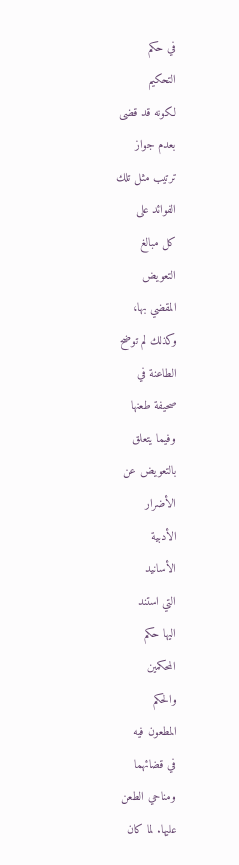في حكم
التحكيم
لكونه قد قضى
بعدم جواز
ترتيب مثل تلك
الفوائد على
كل مبالغ
التعويض
المقضي بها،
وكذلك لم توضح
الطاعنة في
صحيفة طعنها
وفيما يتعلق
بالتعويض عن
الأضرار
الأدبية
الأسانيد
التي استند
اليها حكم
المحكمين
والحكم
المطعون فيه
في قضائهما
ومناحي الطعن
عليها. لما كان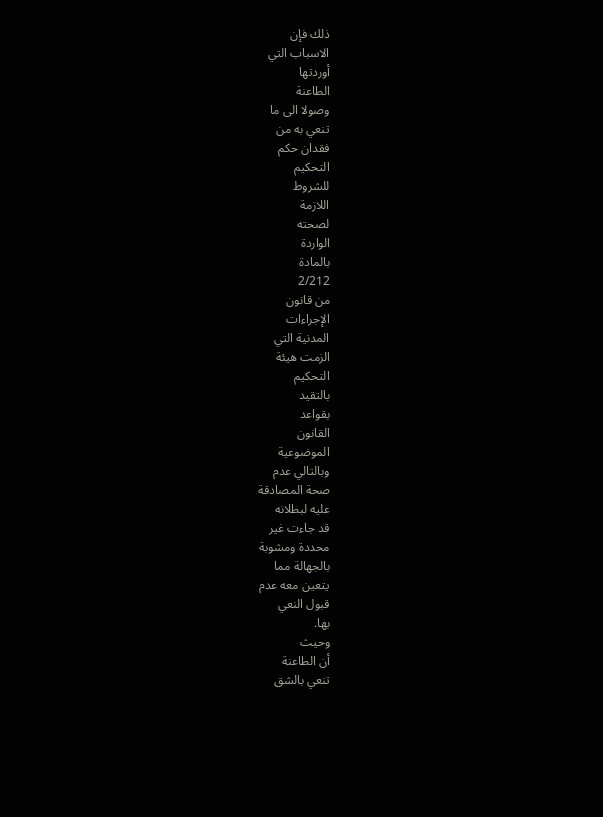ذلك فإن
الاسباب التي
أوردتها
الطاعنة
وصولا الى ما
تنعي به من
فقدان حكم
التحكيم
للشروط
اللازمة
لصحته
الواردة
بالمادة
2/212
من قانون
الإجراءات
المدنية التي
الزمت هيئة
التحكيم
بالتقيد
بقواعد
القانون
الموضوعية
وبالتالي عدم
صحة المصادقة
عليه لبطلانه
قد جاءت غير
محددة ومشوبة
بالجهالة مما
يتعين معه عدم
قبول النعي
بها.
وحيث
أن الطاعنة
تنعي بالشق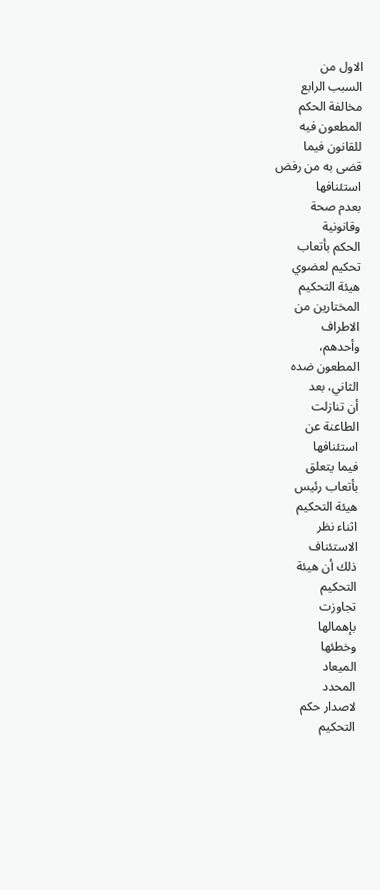الاول من
السبب الرابع
مخالفة الحكم
المطعون فيه
للقانون فيما
قضى به من رفض
استئنافها
بعدم صحة
وقانونية
الحكم بأتعاب
تحكيم لعضوي
هيئة التحكيم
المختارين من
الاطراف
وأحدهم،
المطعون ضده
الثاني، بعد
أن تنازلت
الطاعنة عن
استئنافها
فيما يتعلق
بأتعاب رئيس
هيئة التحكيم
اثناء نظر
الاستئناف
ذلك أن هيئة
التحكيم
تجاوزت
بإهمالها
وخطئها
الميعاد
المحدد
لاصدار حكم
التحكيم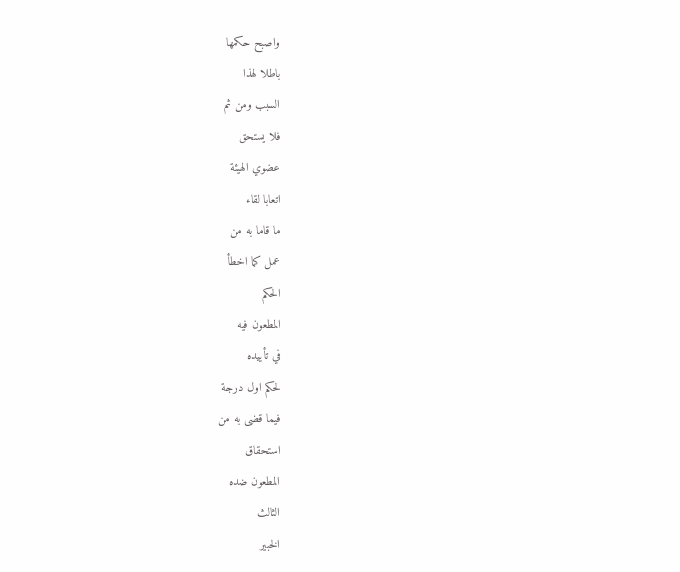واصبح حكمها
باطلا لهذا
السبب ومن ثم
فلا يستحق
عضوي الهيئة
اتعابا لقاء
ما قاما به من
عمل كما اخطأ
الحكم
المطعون فيه
في تأييده
لحكم اول درجة
فيما قضى به من
استحقاق
المطعون ضده
الثالث
الخبير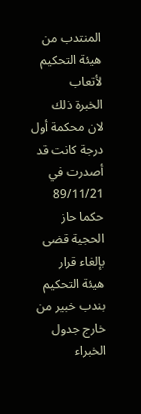المنتدب من
هيئة التحكيم
لأتعاب
الخبرة ذلك
لان محكمة أول
درجة كانت قد
أصدرت في
89/11/21
حكما حاز
الحجية قضى
بإلغاء قرار
هيئة التحكيم
بندب خبير من
خارج جدول
الخبراء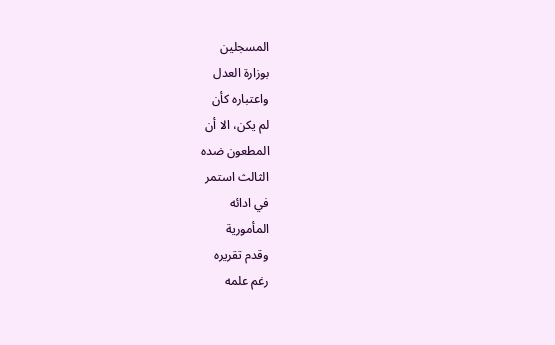المسجلين
بوزارة العدل
واعتباره كأن
لم يكن، الا أن
المطعون ضده
الثالث استمر
في ادائه
المأمورية
وقدم تقريره
رغم علمه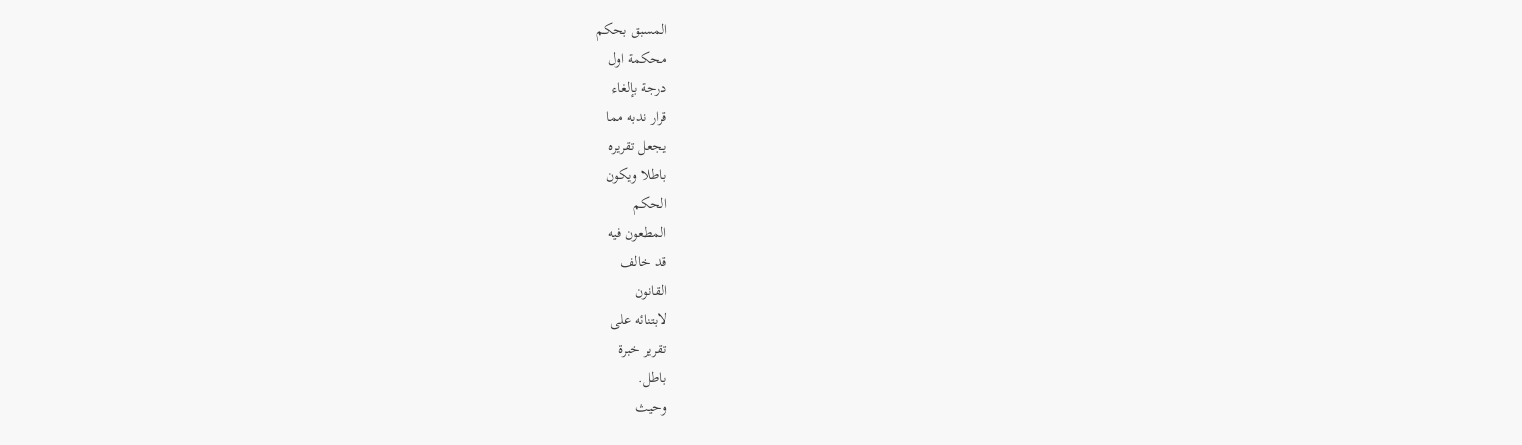المسبق بحكم
محكمة اول
درجة بإلغاء
قرار ندبه مما
يجعل تقريره
باطلا ويكون
الحكم
المطعون فيه
قد خالف
القانون
لابتنائه على
تقرير خبرة
باطل.
وحيث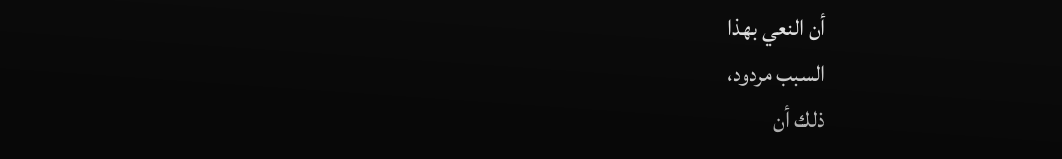أن النعي بهذا
السبب مردود،
ذلك أن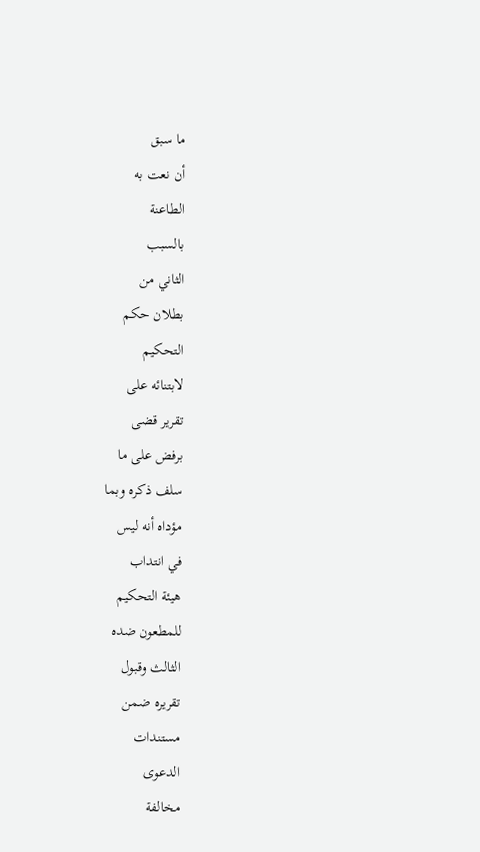ما سبق
أن نعت به
الطاعنة
بالسبب
الثاني من
بطلان حكم
التحكيم
لابتنائه على
تقرير قضى
برفض على ما
سلف ذكره وبما
مؤداه أنه ليس
في انتداب
هيئة التحكيم
للمطعون ضده
الثالث وقبول
تقريره ضمن
مستندات
الدعوى
مخالفة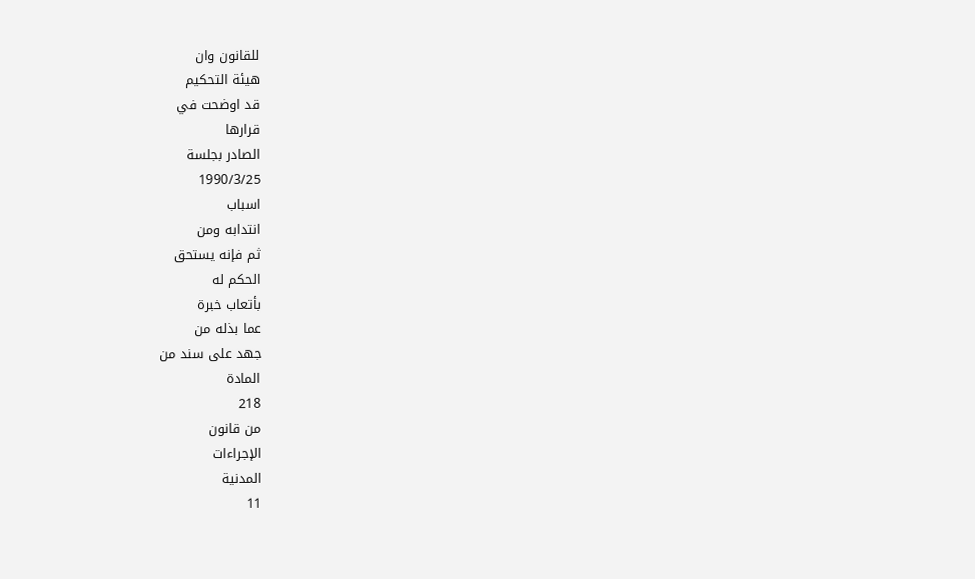للقانون وان
هيئة التحكيم
قد اوضحت في
قرارها
الصادر بجلسة
1990/3/25
اسباب
انتدابه ومن
ثم فإنه يستحق
الحكم له
بأتعاب خبرة
عما بذله من
جهد على سند من
المادة
218
من قانون
الإجراءات
المدنية
11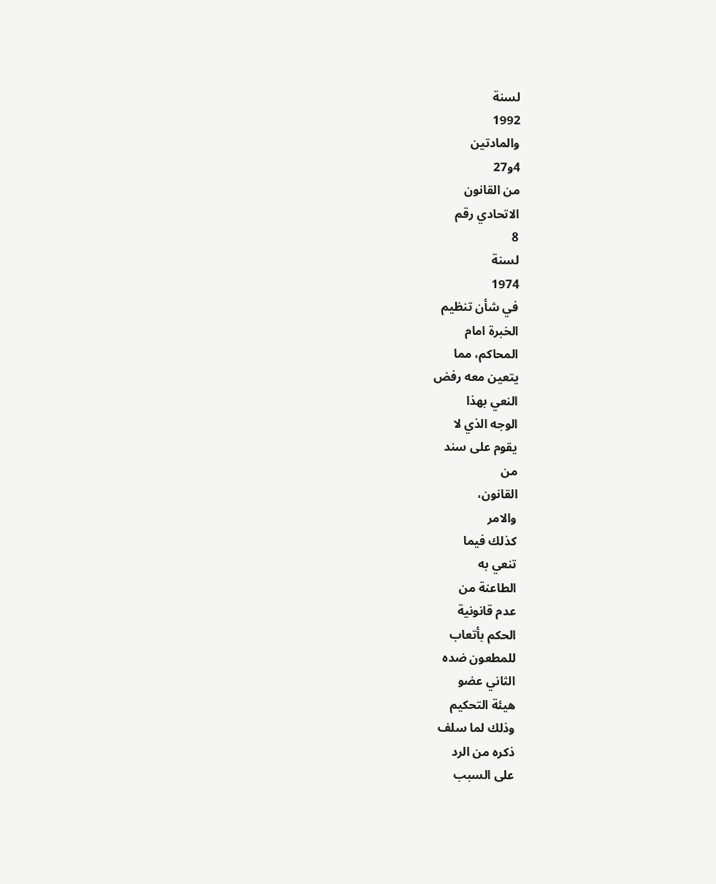لسنة
1992
والمادتين
4و27
من القانون
الاتحادي رقم
8
لسنة
1974
في شأن تنظيم
الخبرة امام
المحاكم، مما
يتعين معه رفض
النعي بهذا
الوجه الذي لا
يقوم على سند
من
القانون،
والامر
كذلك فيما
تنعي به
الطاعنة من
عدم قانونية
الحكم بأتعاب
للمطعون ضده
الثاني عضو
هيئة التحكيم
وذلك لما سلف
ذكره من الرد
على السبب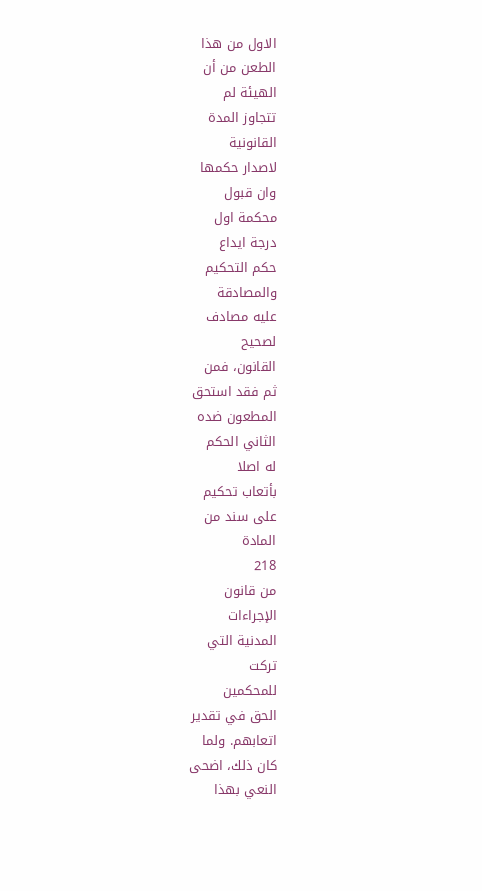الاول من هذا
الطعن من أن
الهيئة لم
تتجاوز المدة
القانونية
لاصدار حكمها
وان قبول
محكمة اول
درجة ايداع
حكم التحكيم
والمصادقة
عليه مصادف
لصحيح
القانون، فمن
ثم فقد استحق
المطعون ضده
الثاني الحكم
له اصلا
بأتعاب تحكيم
على سند من
المادة
218
من قانون
الإجراءات
المدنية التي
تركت
للمحكمين
الحق في تقدير
اتعابهم. ولما
كان ذلك، اضحى
النعي بهذا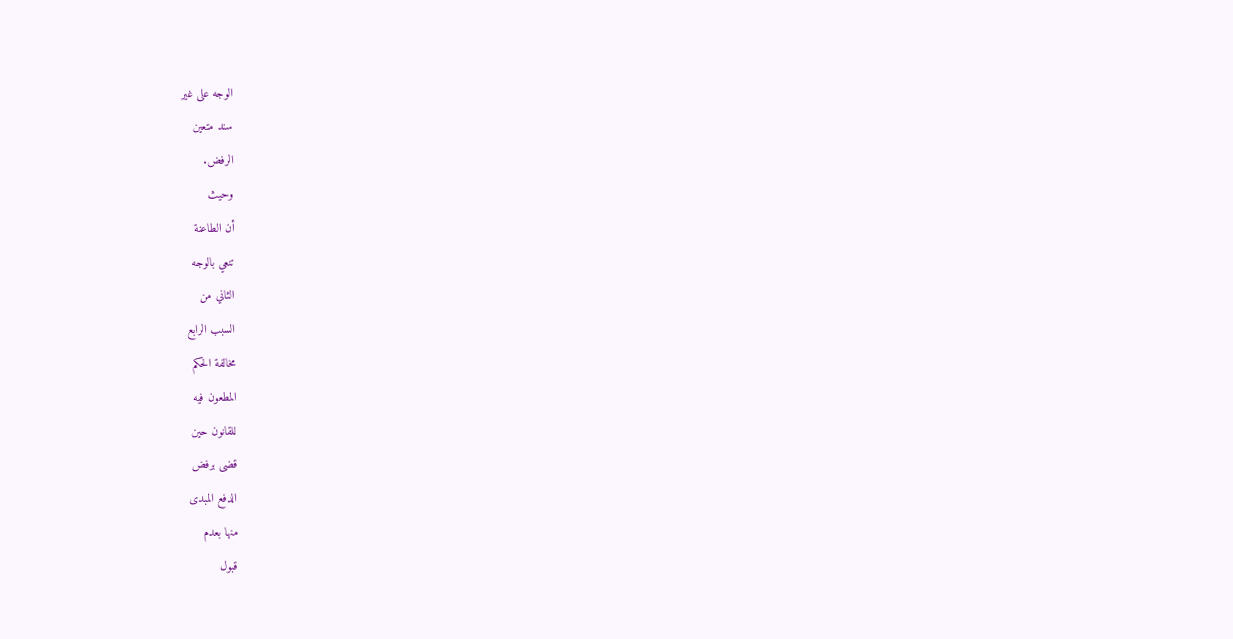الوجه على غير
سند متعين
الرفض.
وحيث
أن الطاعنة
تنعي بالوجه
الثاني من
السبب الرابع
مخالفة الحكم
المطعون فيه
للقانون حين
قضى برفض
الدفع المبدى
منها بعدم
قبول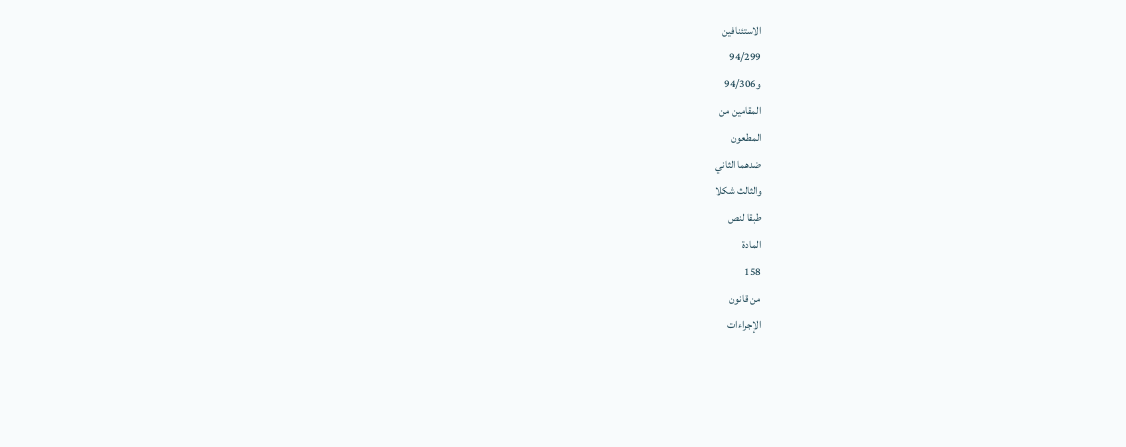الاستئنافين
94/299
و94/306
المقامين من
المطعون
ضدهما الثاني
والثالث شكلا
طبقا لنص
المادة
158
من قانون
الإجراءات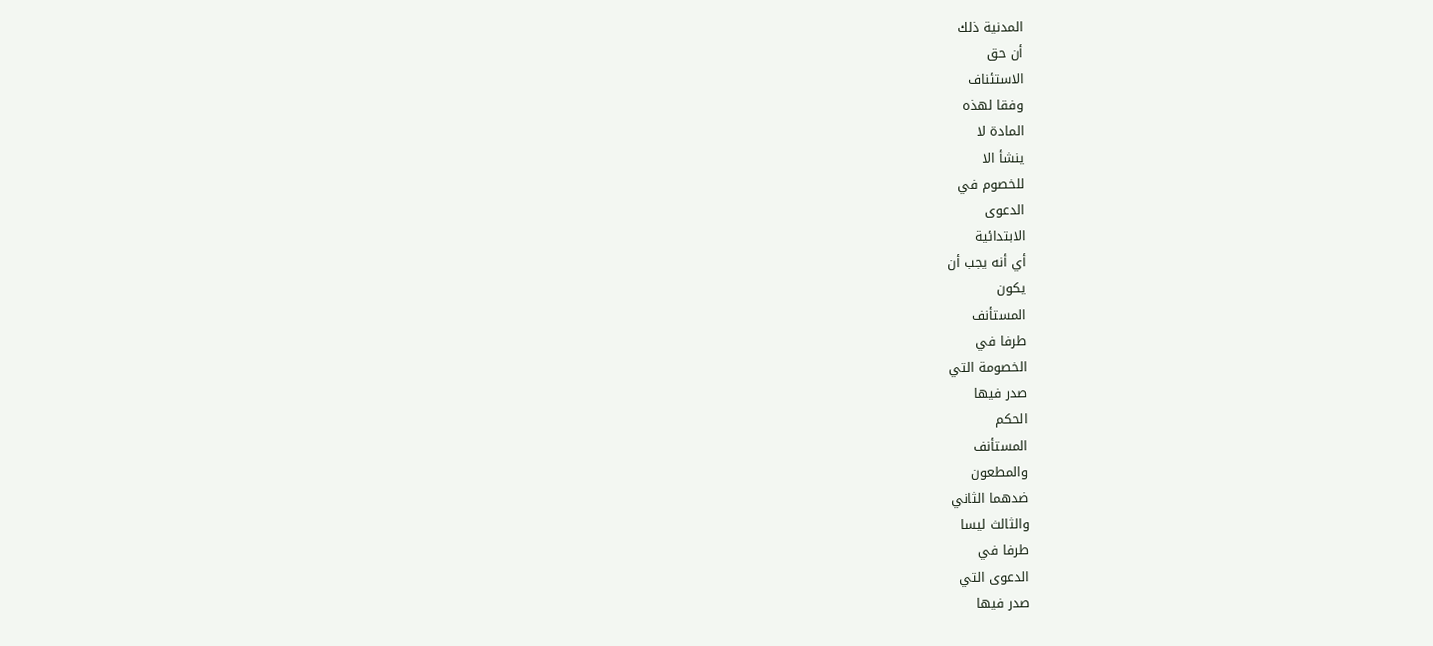المدنية ذلك
أن حق
الاستئناف
وفقا لهذه
المادة لا
ينشأ الا
للخصوم في
الدعوى
الابتدائية
أي أنه يجب أن
يكون
المستأنف
طرفا في
الخصومة التي
صدر فيها
الحكم
المستأنف
والمطعون
ضدهما الثاني
والثالث ليسا
طرفا في
الدعوى التي
صدر فيها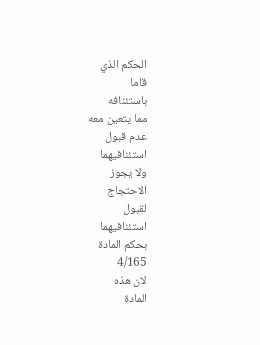الحكم الذي
قاما
باستئنافه
مما يتعين معه
عدم قبول
استئنافيهما
ولا يجوز
الاحتجاج
لقبول
استئنافيهما
بحكم المادة
4/165
لان هذه
المادة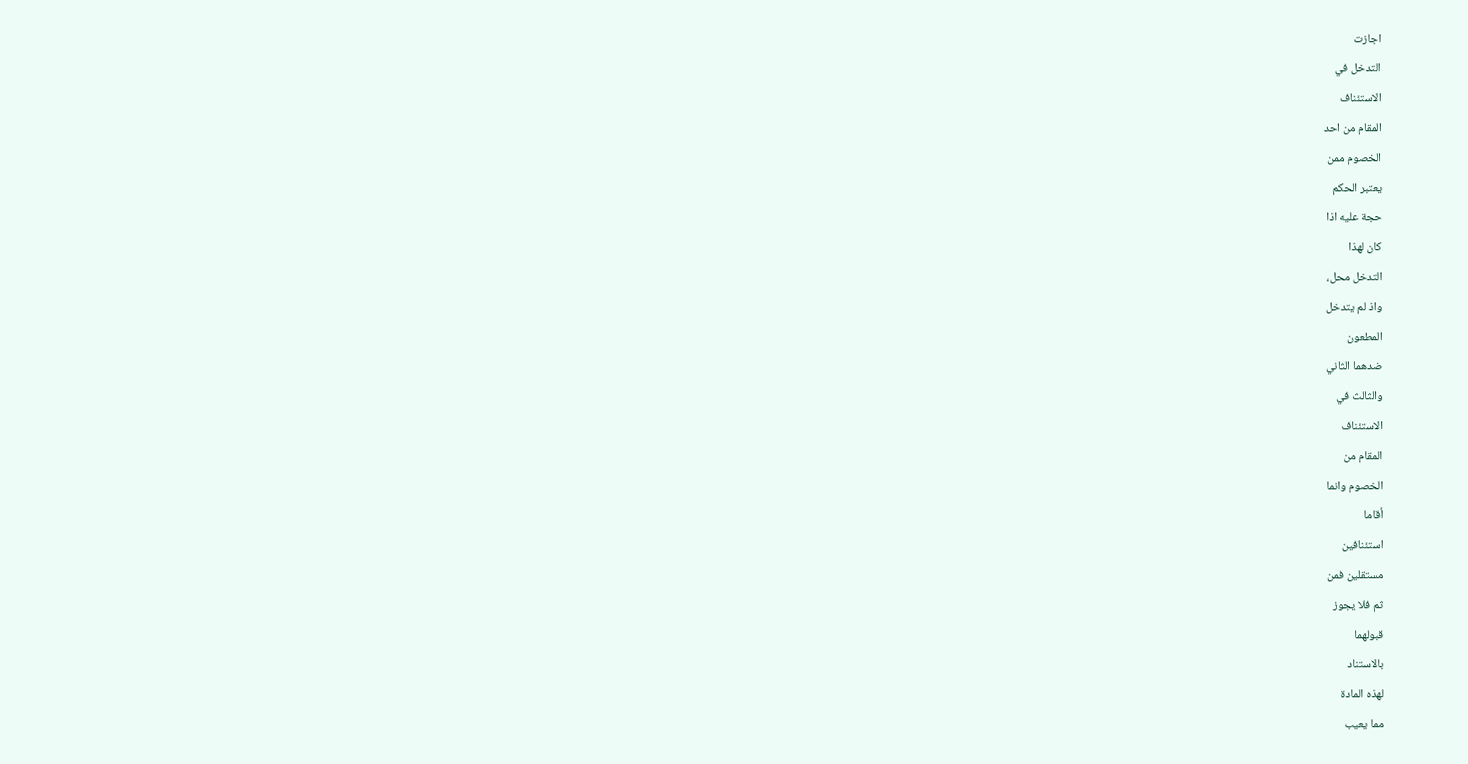اجازت
التدخل في
الاستئناف
المقام من احد
الخصوم ممن
يعتبر الحكم
حجة عليه اذا
كان لهذا
التدخل محل،
واذ لم يتدخل
المطعون
ضدهما الثاني
والثالث في
الاستئناف
المقام من
الخصوم وانما
أقاما
استئنافين
مستقلين فمن
ثم فلا يجوز
قبولهما
بالاستناد
لهذه المادة
مما يعيب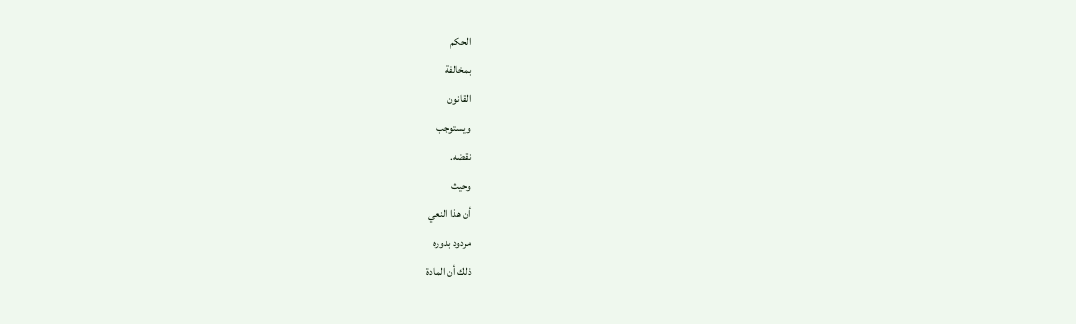الحكم
بمخالفة
القانون
ويستوجب
نقضه.
وحيث
أن هذا النعي
مردود بدوره
ذلك أن المادة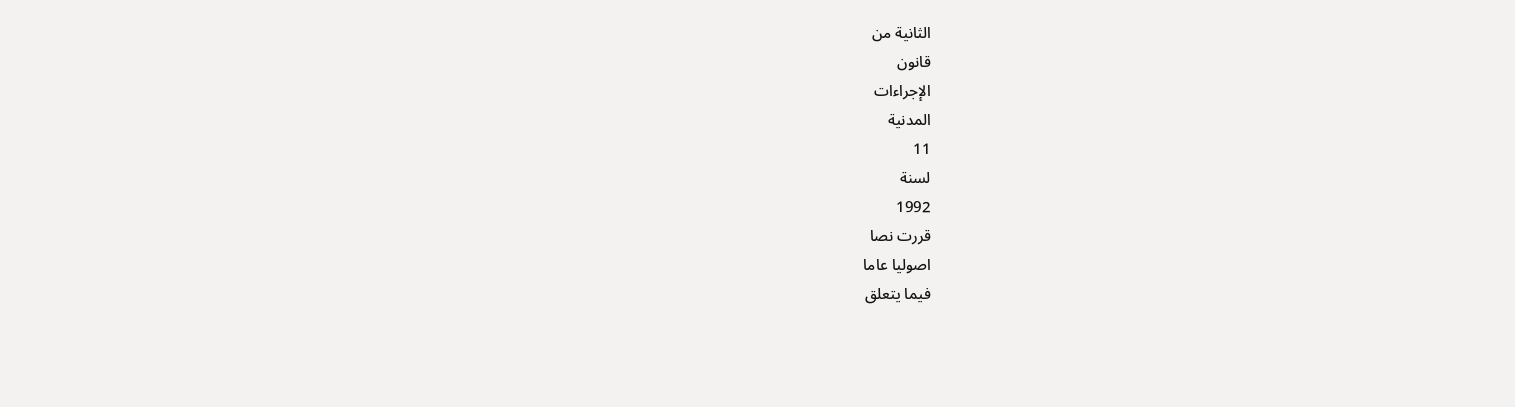الثانية من
قانون
الإجراءات
المدنية
11
لسنة
1992
قررت نصا
اصوليا عاما
فيما يتعلق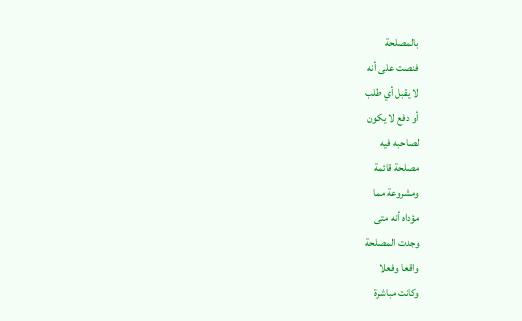بالمصلحة
فنصت على أنه
لا يقبل أي طلب
أو دفع لا يكون
لصاحبه فيه
مصلحة قائمة
ومشروعة مما
مؤداه أنه متى
وجدت المصلحة
واقعا وفعلا
وكانت مباشرة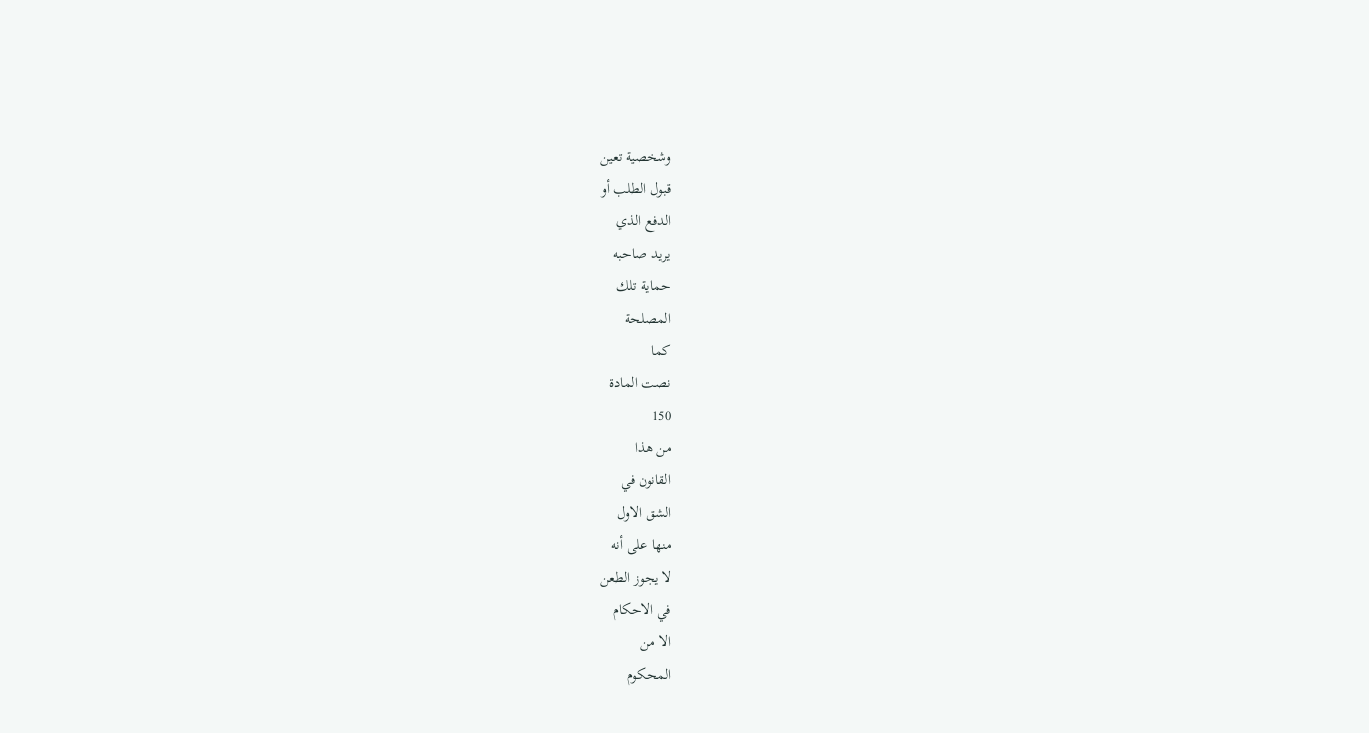وشخصية تعين
قبول الطلب أو
الدفع الذي
يريد صاحبه
حماية تلك
المصلحة
كما
نصت المادة
150
من هذا
القانون في
الشق الاول
منها على أنه
لا يجوز الطعن
في الاحكام
الا من
المحكوم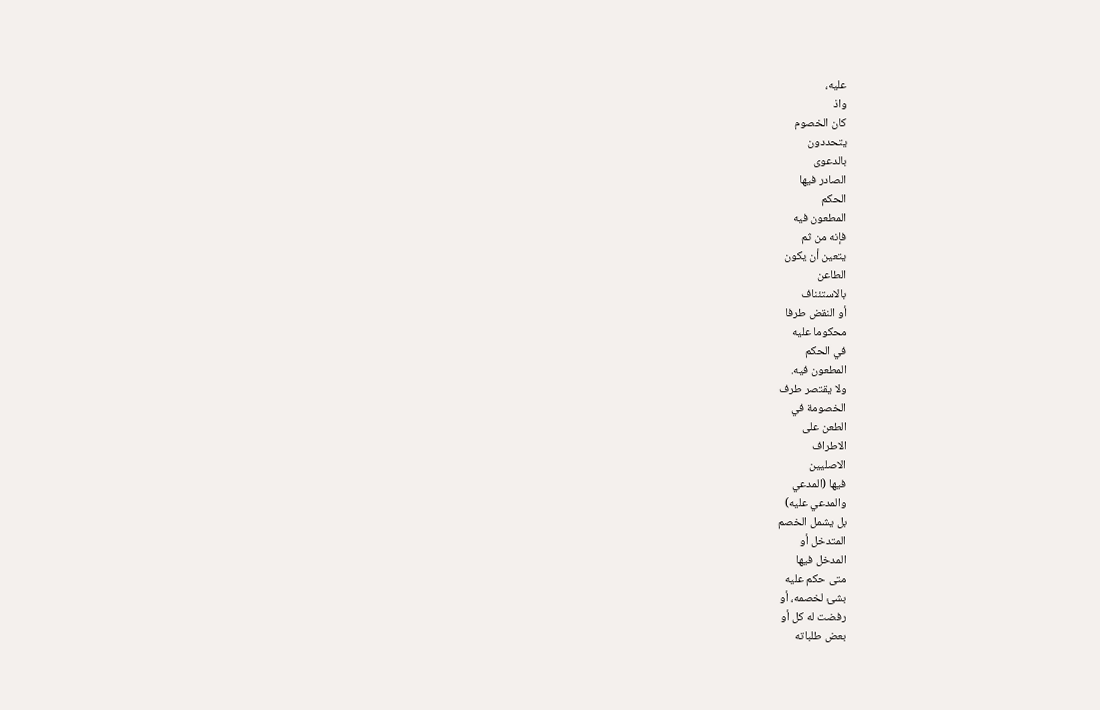عليه،
واذ
كان الخصوم
يتحددون
بالدعوى
الصادر فيها
الحكم
المطعون فيه
فإنه من ثم
يتعين أن يكون
الطاعن
بالاستئناف
أو النقض طرفا
محكوما عليه
في الحكم
المطعون فيه.
ولا يقتصر طرف
الخصومة في
الطعن على
الاطراف
الاصليين
فيها (المدعي
والمدعي عليه)
بل يشمل الخصم
المتدخل أو
المدخل فيها
متى حكم عليه
بشئ لخصمه، أو
رفضت له كل أو
بعض طلباته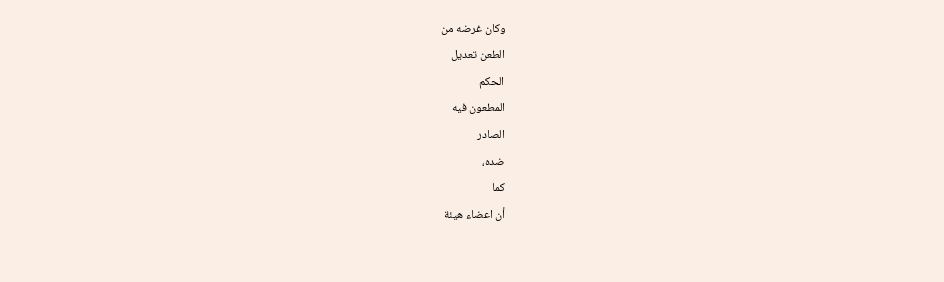وكان غرضه من
الطعن تعديل
الحكم
المطعون فيه
الصادر
ضده،
كما
أن اعضاء هيئة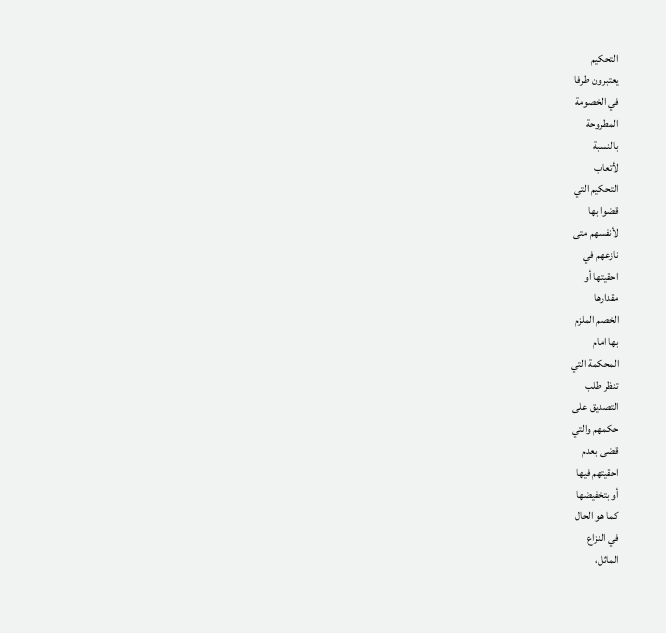التحكيم
يعتبرون طرفا
في الخصومة
المطروحة
بالنسبة
لأتعاب
التحكيم التي
قضوا بها
لأنفسهم متى
نازعهم في
احقيتها أو
مقدارها
الخصم الملزم
بها امام
المحكمة التي
تنظر طلب
التصديق على
حكمهم والتي
قضى بعدم
احقيتهم فيها
أو بتخفيضها
كما هو الحال
في النزاع
الماثل،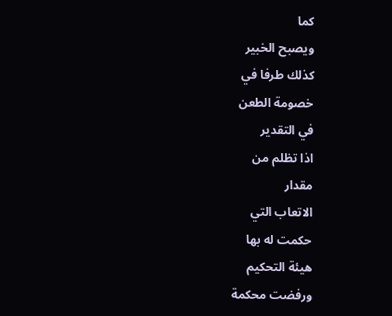كما
ويصبح الخبير
كذلك طرفا في
خصومة الطعن
في التقدير
اذا تظلم من
مقدار
الاتعاب التي
حكمت له بها
هيئة التحكيم
ورفضت محكمة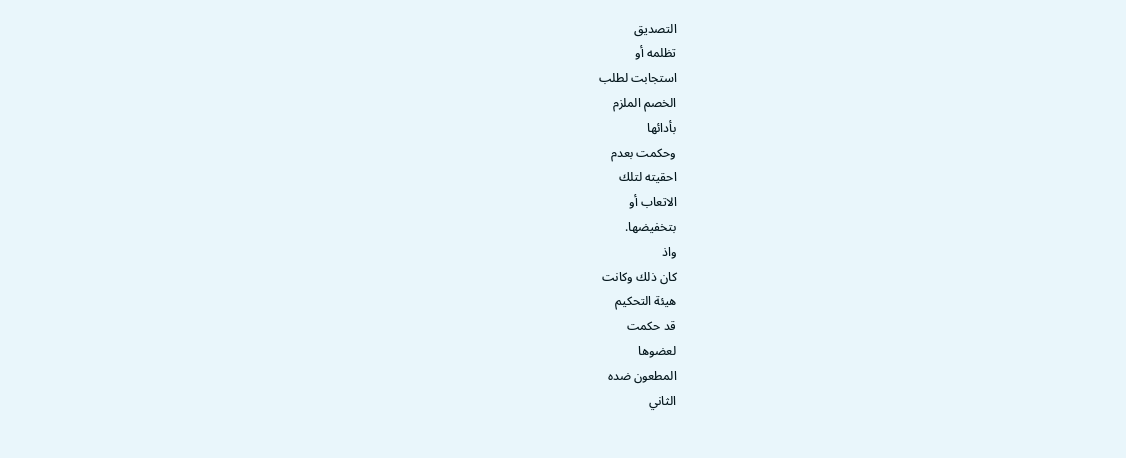التصديق
تظلمه أو
استجابت لطلب
الخصم الملزم
بأدائها
وحكمت بعدم
احقيته لتلك
الاتعاب أو
بتخفيضها.
واذ
كان ذلك وكانت
هيئة التحكيم
قد حكمت
لعضوها
المطعون ضده
الثاني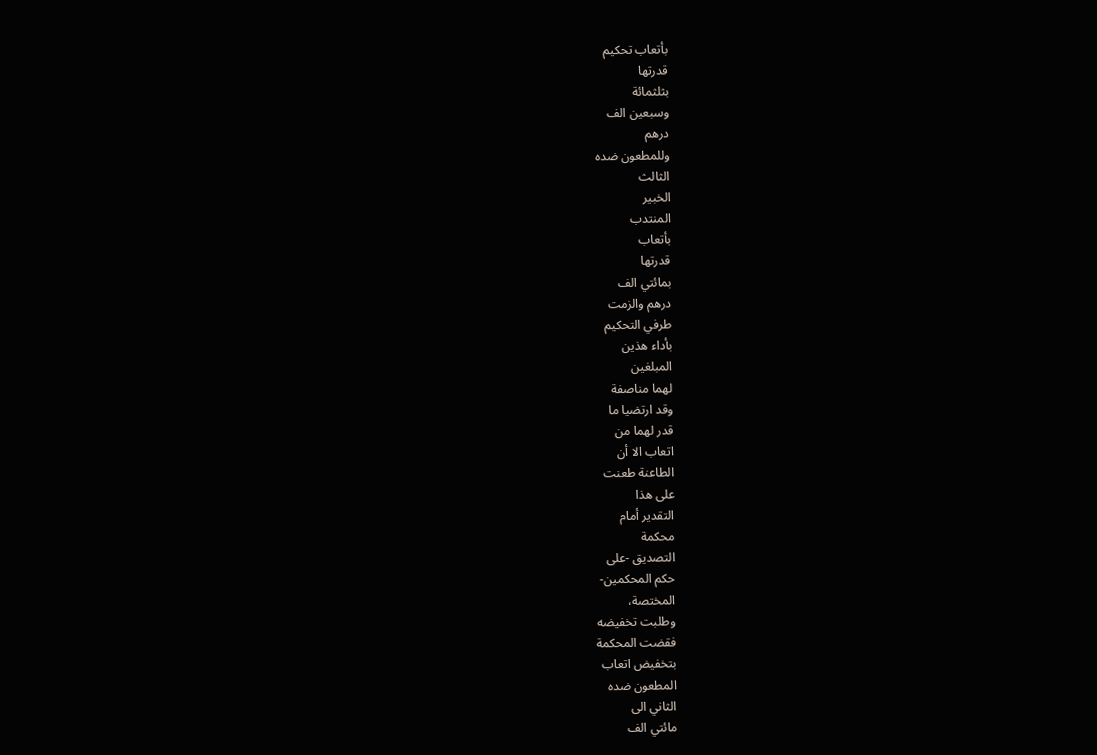بأتعاب تحكيم
قدرتها
بثلثمائة
وسبعين الف
درهم
وللمطعون ضده
الثالث
الخبير
المنتدب
بأتعاب
قدرتها
بمائتي الف
درهم والزمت
طرفي التحكيم
بأداء هذين
المبلغين
لهما مناصفة
وقد ارتضيا ما
قدر لهما من
اتعاب الا أن
الطاعنة طعنت
على هذا
التقدير أمام
محكمة
التصديق -على
حكم المحكمين-
المختصة،
وطلبت تخفيضه
فقضت المحكمة
بتخفيض اتعاب
المطعون ضده
الثاني الى
مائتي الف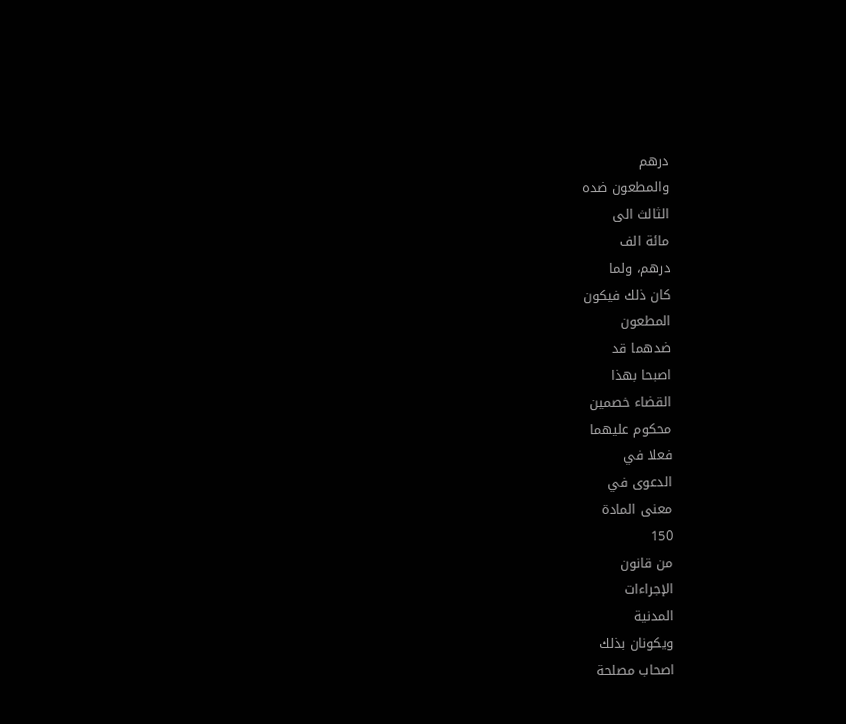درهم
والمطعون ضده
الثالث الى
مائة الف
درهم، ولما
كان ذلك فيكون
المطعون
ضدهما قد
اصبحا بهذا
القضاء خصمين
محكوم عليهما
فعلا في
الدعوى في
معنى المادة
150
من قانون
الإجراءات
المدنية
ويكونان بذلك
اصحاب مصلحة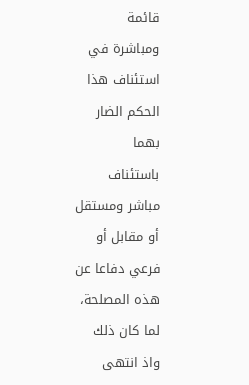قائمة
ومباشرة في
استئناف هذا
الحكم الضار
بهما
باستئناف
مباشر ومستقل
أو مقابل أو
فرعي دفاعا عن
هذه المصلحة،
لما كان ذلك
واذ انتهى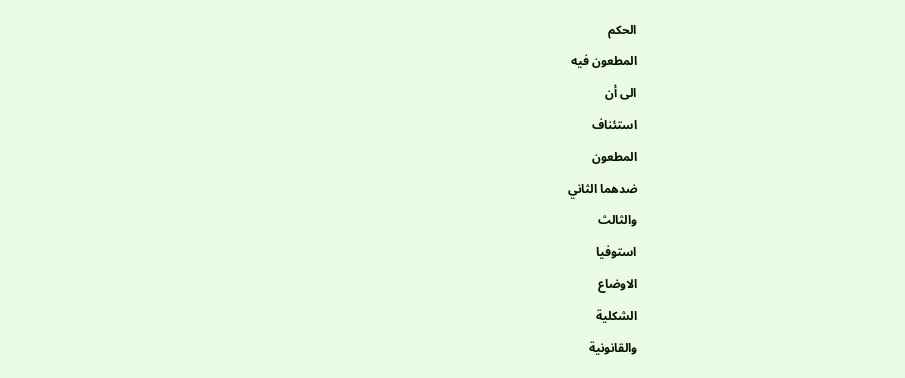الحكم
المطعون فيه
الى أن
استئناف
المطعون
ضدهما الثاني
والثالث
استوفيا
الاوضاع
الشكلية
والقانونية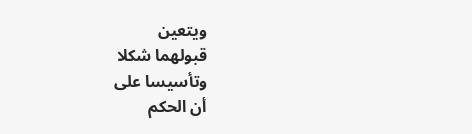ويتعين
قبولهما شكلا
وتأسيسا على
أن الحكم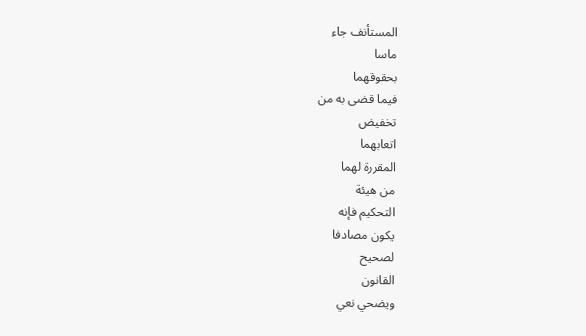المستأنف جاء
ماسا
بحقوقهما
فيما قضى به من
تخفيض
اتعابهما
المقررة لهما
من هيئة
التحكيم فإنه
يكون مصادفا
لصحيح
القانون
ويضحي نعي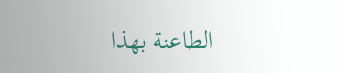الطاعنة بهذا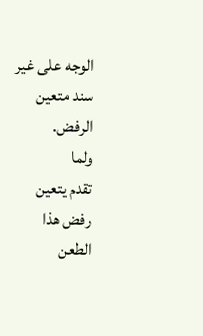الوجه على غير
سند متعين
الرفض.
ولما
تقدم يتعين
رفض هذا
الطعن